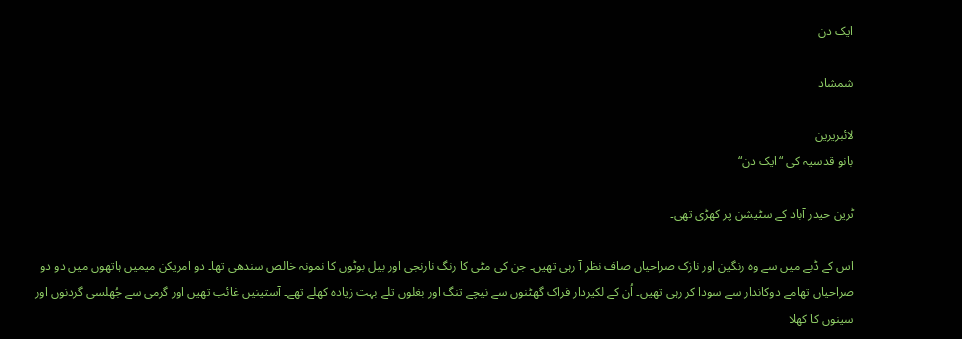ایک دن

شمشاد

لائبریرین
بانو قدسیہ کی “ایک دن“

ٹرین حیدر آباد کے سٹیشن پر کھڑی تھی۔

اس کے ڈبے میں سے وہ رنگین اور نازک صراحیاں صاف نظر آ رہی تھیں۔ جن کی مٹی کا رنگ نارنجی اور بیل بوٹوں کا نمونہ خالص سندھی تھا۔ دو امریکن میمیں ہاتھوں میں دو دو صراحیاں تھامے دوکاندار سے سودا کر رہی تھیں۔ اُن کے لکیردار فراک گھٹنوں سے نیچے تنگ اور بغلوں تلے بہت زیادہ کھلے تھے۔ آستینیں غائب تھیں اور گرمی سے جُھلسی گردنوں اور سینوں کا کھلا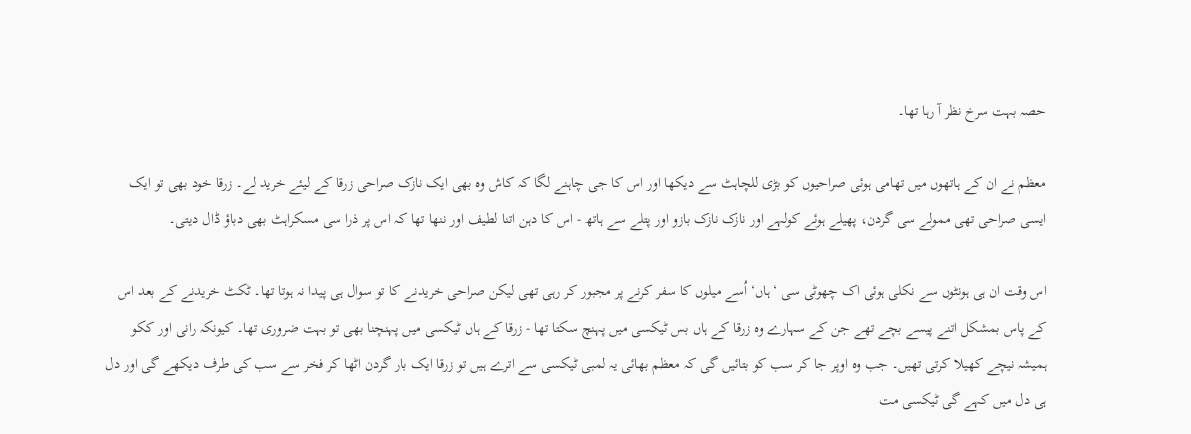حصہ بہت سرخ نظر آ رہا تھا۔

معظم نے ان کے ہاتھوں میں تھامی ہوئی صراحیوں کو بڑی للچاہٹ سے دیکھا اور اس کا جی چاہنے لگا کہ کاش وہ بھی ایک نازک صراحی زرقا کے لیئے خرید لے۔ زرقا خود بھی تو ایک ایسی صراحی تھی ممولے سی گردن، پھیلے ہوئے کولہے اور نازک نازک بازو اور پتلے سے ہاتھ - اس کا دہن اتنا لطیف اور ننھا تھا کہ اس پر ذرا سی مسکراہٹ بھی دباؤ ڈال دیتی۔

اس وقت ان ہی ہونٹوں سے نکلی ہوئی اک چھوٹی سی ‘ہاں‘ اُسے میلوں کا سفر کرنے پر مجبور کر رہی تھی لیکن صراحی خریدنے کا تو سوال ہی پیدا نہ ہوتا تھا۔ ٹکٹ خریدنے کے بعد اس کے پاس بمشکل اتنے پیسے بچے تھے جن کے سہارے وہ زرقا کے ہاں بس ٹیکسی میں پہنچ سکتا تھا - زرقا کے ہاں ٹیکسی میں پہنچنا بھی تو بہت ضروری تھا۔ کیونکہ رانی اور ککو ہمیشہ نیچے کھیلا کرتی تھیں۔ جب وہ اوپر جا کر سب کو بتائیں گی کہ معظم بھائی یہ لمبی ٹیکسی سے اترے ہیں تو زرقا ایک بار گردن اٹھا کر فخر سے سب کی طرف دیکھے گی اور دل ہی دل میں کہے گی ٹیکسی مت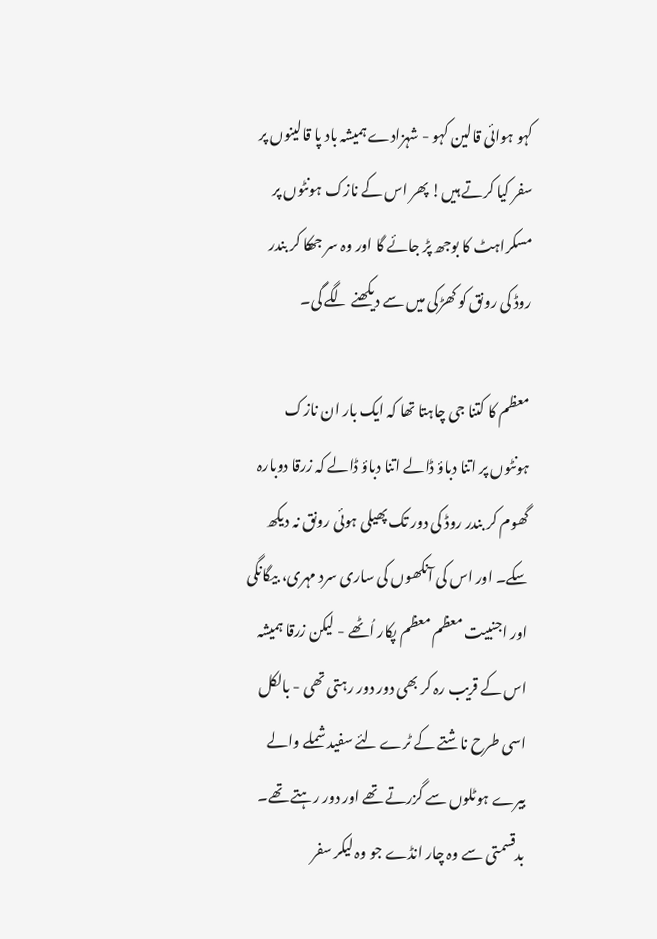کہو ہوائی قالین کہو - شہزادے ہمیشہ باد پا قالینوں پر سفر کیا کرتے ہیں! پھر اس کے نازک ہونٹوں پر مسکراہٹ کا بوجھ پڑ جائے گا اور وہ سر جھکا کر بندر روڈ کی رونق کو کھڑکی میں سے دیکھنے لگے گی۔

معظم کا کتنا جی چاہتا تھا کہ ایک بار ان نازک ہونٹوں پر اتنا دباؤ ڈالے اتنا دباؤ ڈالے کہ زرقا دوبارہ گھوم کر بندر روڈ کی دور تک پھیلی ہوئی رونق نہ دیکھ سکے۔ اور اس کی آنکھوں کی ساری سرد مہری، بیگانگی اور اجنبیت معظم معظم پکار اُٹھے - لیکن زرقا ہمیشہ اس کے قریب رہ کر بھی دور دور رہتی تھی - بالکل اسی طرح ناشتے کے ٹرے لئے سفید شملے والے بیرے ہوٹلوں سے گزرتے تھے اور دور رہتے تھے۔ بدقسمتی سے وہ چار انڈے جو وہ لیکر سفر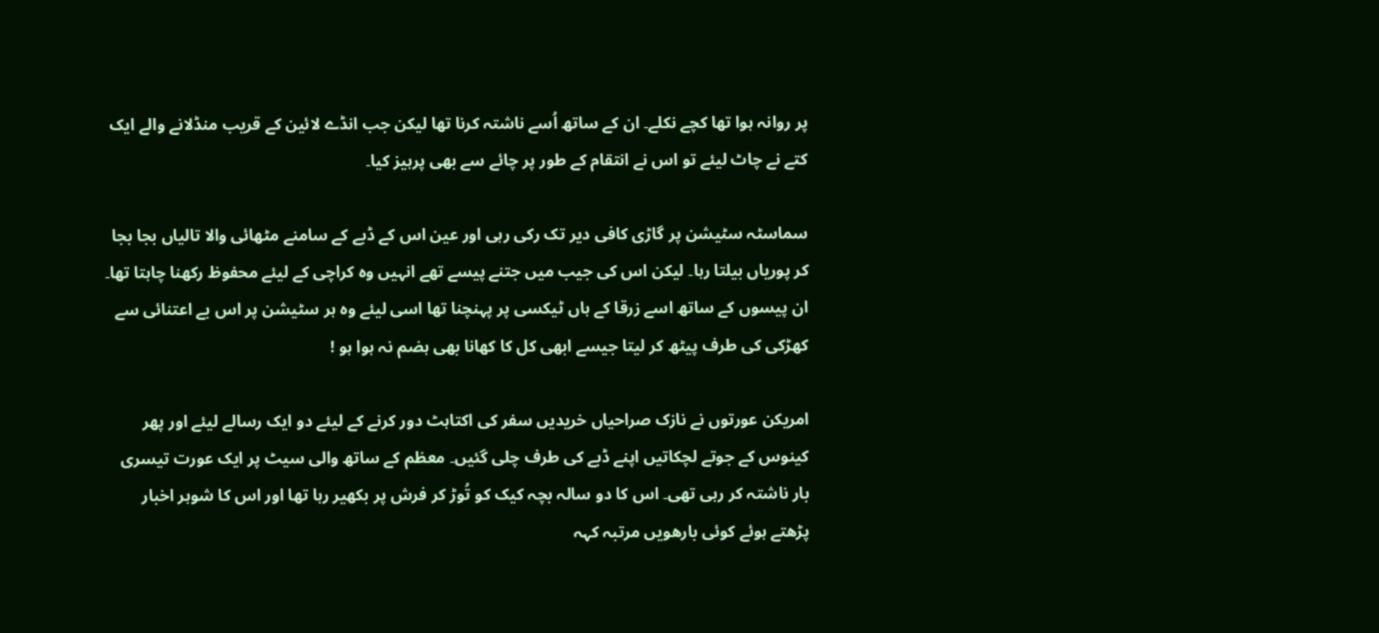پر روانہ ہوا تھا کچے نکلے۔ ان کے ساتھ اُسے ناشتہ کرنا تھا لیکن جب انڈے لائین کے قریب منڈلانے والے ایک کتے نے چاٹ لیئے تو اس نے انتقام کے طور پر چائے سے بھی پرہیز کیا۔

سماسٹہ سٹیشن پر گاڑی کافی دیر تک رکی رہی اور عین اس کے ڈبے کے سامنے مٹھائی والا تالیاں بجا بجا کر پوریاں بیلتا رہا۔ لیکن اس کی جیب میں جتنے پیسے تھے انہیں وہ کراچی کے لیئے محفوظ رکھنا چاہتا تھا۔ ان پیسوں کے ساتھ اسے زرقا کے ہاں ٹیکسی پر پہنچنا تھا اسی لیئے وہ ہر سٹیشن پر اس بے اعتنائی سے کھڑکی کی طرف پیٹھ کر لیتا جیسے ابھی کل کا کھانا بھی ہضم نہ ہوا ہو !

امریکن عورتوں نے نازک صراحیاں خریدیں سفر کی اکتاہٹ دور کرنے کے لیئے دو ایک رسالے لیئے اور پھر کینوس کے جوتے لچکاتیں اپنے ڈبے کی طرف چلی گئیں۔ معظم کے ساتھ والی سیٹ پر ایک عورت تیسری بار ناشتہ کر رہی تھی۔ اس کا دو سالہ بچہ کیک کو تُوڑ کر فرش پر بکھیر رہا تھا اور اس کا شوہر اخبار پڑھتے ہوئے کوئی بارھویں مرتبہ کہہ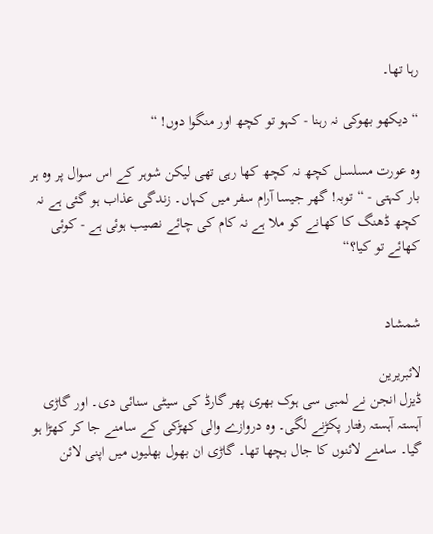رہا تھا۔

“ دیکھو بھوکی نہ رہنا - کہو تو کچھ اور منگوا دوں! “

وہ عورت مسلسل کچھ نہ کچھ کھا رہی تھی لیکن شوہر کے اس سوال پر وہ ہر بار کہتی - “توبہ! گھر جیسا آرام سفر میں کہاں۔ زندگی عذاب ہو گئی ہے نہ کچھ ڈھنگ کا کھانے کو ملا ہے نہ کام کی چائے نصیب ہوئی ہے - کوئی کھائے تو کیا؟“


شمشاد

لائبریرین
ڈیزل انجن نے لمبی سی ہوک بھری پھر گارڈ کی سیٹی سنائی دی۔ اور گاڑی آہستہ آہستہ رفتار پکڑنے لگی۔ وہ دروازے والی کھڑکی کے سامنے جا کر کھڑا ہو گیا۔ سامنے لائنوں کا جال بچھا تھا۔ گاڑی ان بھول بھلیوں میں اپنی لائن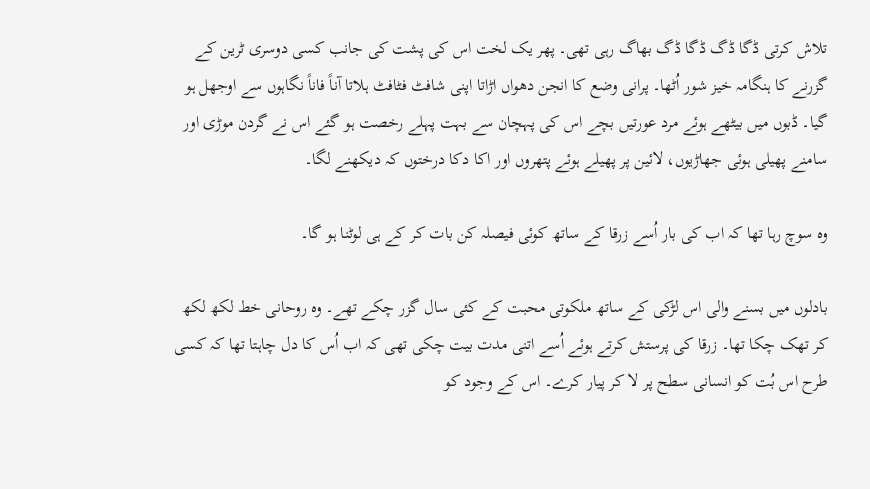تلاش کرتی ڈگا ڈگ ڈگا ڈگ بھاگ رہی تھی۔ پھر یک لخت اس کی پشت کی جانب کسی دوسری ٹرین کے گزرنے کا ہنگامہ خیز شور اُٹھا۔ پرانی وضع کا انجن دھواں اڑاتا اپنی شافٹ فٹافٹ ہلاتا آناً فاناً نگاہوں سے اوجھل ہو گیا۔ ڈبوں میں بیٹھے ہوئے مرد عورتیں بچے اس کی پہچان سے بہت پہلے رخصت ہو گئے اس نے گردن موڑی اور سامنے پھیلی ہوئی جھاڑیوں، لائین پر پھیلے ہوئے پتھروں اور اکا دکا درختوں کہ دیکھنے لگا۔

وہ سوچ رہا تھا کہ اب کی بار اُسے زرقا کے ساتھ کوئی فیصلہ کن بات کر کے ہی لوٹنا ہو گا۔

بادلوں میں بسنے والی اس لڑکی کے ساتھ ملکوتی محبت کے کئی سال گزر چکے تھے۔ وہ روحانی خط لکھ لکھ کر تھک چکا تھا۔ زرقا کی پرستش کرتے ہوئے اُسے اتنی مدت بیت چکی تھی کہ اب اُس کا دل چاہتا تھا کہ کسی طرح اس بُت کو انسانی سطح پر لا کر پیار کرے۔ اس کے وجود کو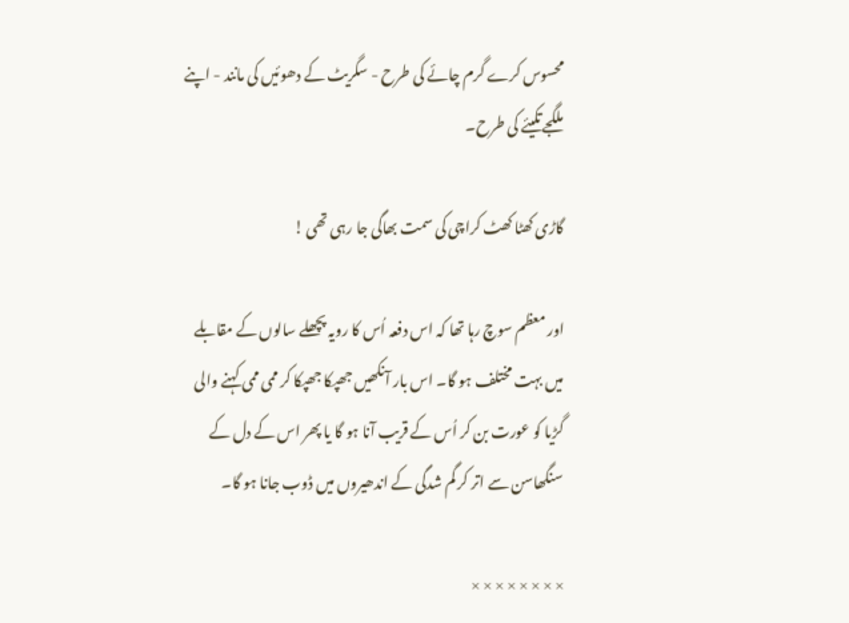محسوس کرے گرم چائے کی طرح - سگریٹ کے دھوئیں کی مانند - اپنے ملگجے تکیئے کی طرح۔

گاڑی کھٹا کھٹ کراچی کی سمت بھاگی جا رہی تھی !

اور معظم سوچ رہا تھا کہ اس دفعہ اُس کا رویہ پچھلے سالوں کے مقابلے میں بہت مختلف ہو گا۔ اس بار آنکھیں جھپکا جھپکا کر ممی ممی کہنے والی گڑیا کو عورت بن کر اُس کے قریب آنا ہو گا یا پھر اس کے دل کے سنگھاسن سے اتر کر گم شدگی کے اندھیروں میں ڈوب جانا ہو گا۔

× × × × × × × ×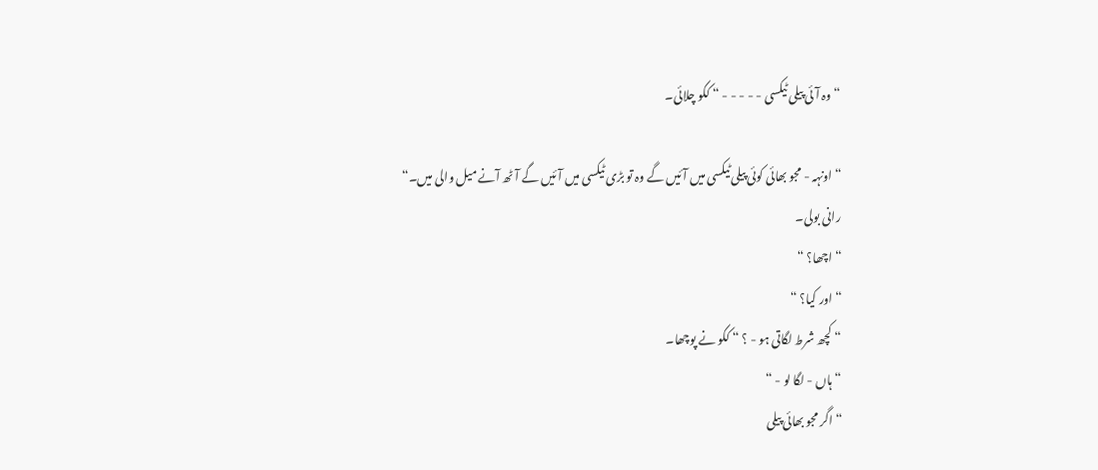“ وہ آئی پیلی ٹیکسی - - - - - “ ککو چلائی۔

“ اونہہ - مجو بھائی کوئی پیلی ٹیکسی میں آئیں گے وہ تو بڑی ٹیکسی میں آئیں گے آٹھ آنے میل والی میں۔“
رانی بولی۔
“ اچھا؟ “
“ اور کیا؟ “
“ کچھ شرط لگاتی ہو - ؟ “ ککو نے پوچھا۔
“ ہاں - لگا لو - “
“ اگر مجو بھائی پیلی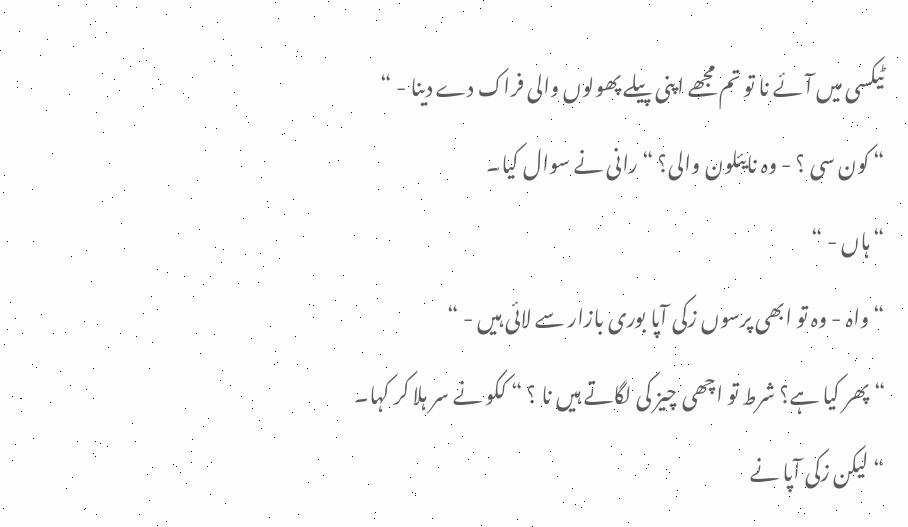ٹیکسی میں آئے نا تو تم مجھے اپنی پیلے پھولوں والی فراک دے دینا - “
“ کون سی ؟ - وہ نایئلون والی؟ “ رانی نے سوال کیا۔
“ ہاں - “
“ واہ - وہ تو ابھی پرسوں زکی آپا بوری بازار سے لائی ہیں - “
“ پھر کیا ہے؟ شرط تو اچھی چیز کی لگاتے ہیں نا ؟ “ ککو نے سر ہلا کر کہا۔
“ لیکن زکی آپا نے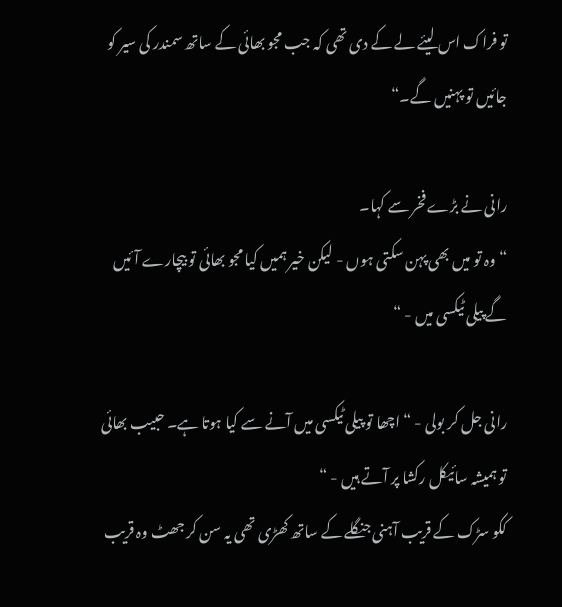تو فراک اس لیئے لے کے دی تھی کہ جب مجو بھائی کے ساتھ سمندر کی سیر کو جائیں تو پہنیں گے۔“

رانی نے بڑے فخر سے کہا۔
“ وہ تو میں بھی پہن سکتی ہوں - لیکن خیر ہمیں کیا مجو بھائی تو بیچارے آئیں گے پیلی ٹیکسی میں - “

رانی جل کر بولی - “ اچھا تو پیلی ٹیکسی میں آنے سے کیا ہوتا ہے۔ حبیب بھائی تو ہمیشہ سائیکل رکشا پر آتے ہیں - “
ککو سڑک کے قریب آہنی جنگلے کے ساتھ کھڑی تھی یہ سن کر جھٹ وہ قریب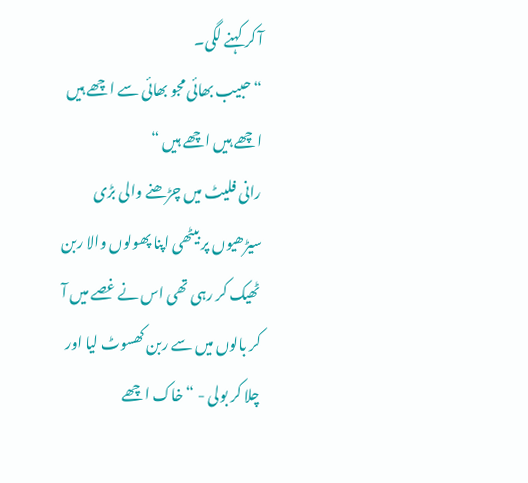آ کر کہنے لگی۔
“ حبیب بھائی مجو بھائی سے اچھے ہیں اچھے ہیں اچھے ہیں “
رانی فلیٹ میں چڑھنے والی بڑی سیڑھیوں پر بیٹھی اپنا پھولوں والا ربن ٹھیک کر رہی تھی اس نے غصے میں آ کر بالوں میں سے ربن کھسوٹ لیا اور چلا کر بولی - “ خاک اچھے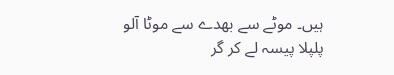ہیں۔ موٹے سے بھدے سے موٹا آلو پلپلا پیسہ لے کر گر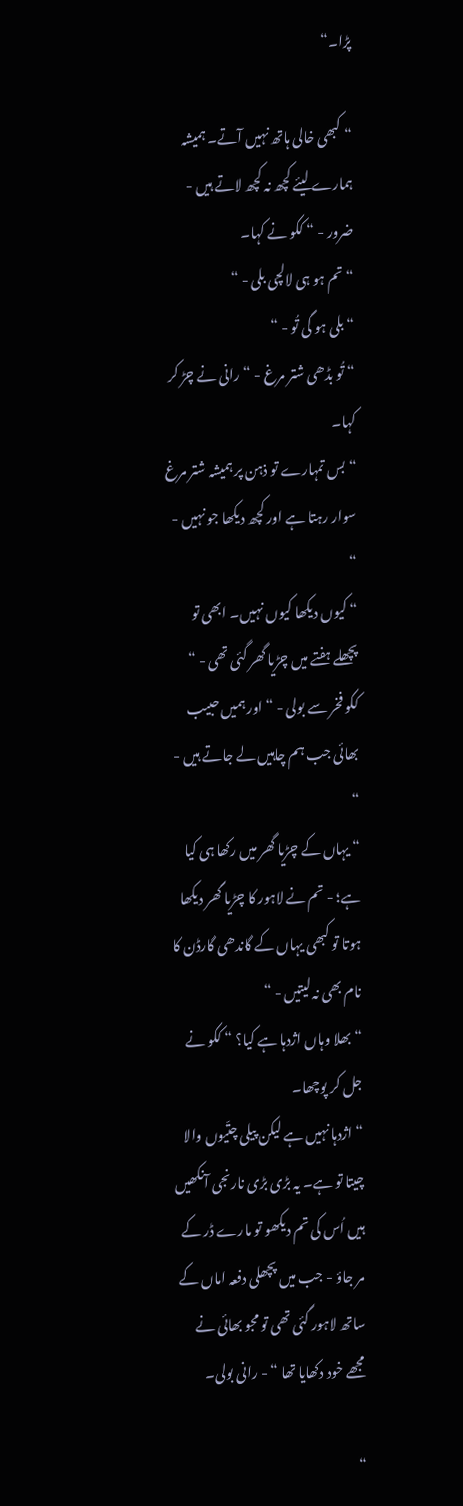پڑا۔“

“ کبھی خالی ہاتھ نہیں آتے۔ ہمیشہ ہمارے لیئے کچھ نہ کچھ لاتے ہیں - ضرور - “ ککو نے کہا۔
“ تم ہو ہی لالچی بلی - “
“ بلی ہو گی تُو - “
“ تُو بڈھی شتر مرغ - “ رانی نے چڑ کر کہا۔
“ بس تمہارے تو ذہن پر ہمیشہ شتر مرغ سوار رہتا ہے اور کچھ دیکھا جو نہیں - “
“ کیوں دیکھا کیوں نہیں۔ ابھی تو پچھلے ہفتے میں چڑیا گھر گئی تھی - “
ککو فخر سے بولی - “ اور ہمیں حبیب بھائی جب ہم چاہیں لے جاتے ہیں - “
“ یہاں کے چڑیا گھر میں رکھا ہی کیا ہے؛ - تم نے لاہور کا چڑیا گھر دیکھا ہوتا تو کبھی یہاں کے گاندھی گارڈن کا نام بھی نہ لیتیں - “
“ بھلا وہاں اژدہا ہے کیا؟ “ ککو نے جل کر پوچھا۔
“ اژدہا نہیں ہے لیکن پیلی چتّیوں والا چیتا تو ہے۔ یہ بڑی بڑی نارنجی آنکھیں ہیں اُس کی تم دیکھو تو مارے ڈر کے مر جاؤ - جب میں پچھلی دفعہ اماں کے ساتھ لاہور گئی تھی تو مجو بھائی نے مجھے خود دکھایا تھا “ - رانی بولی۔

“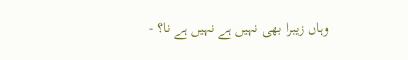وہاں زیبرا بھی نہیں ہے نہیں ہے نا؟ -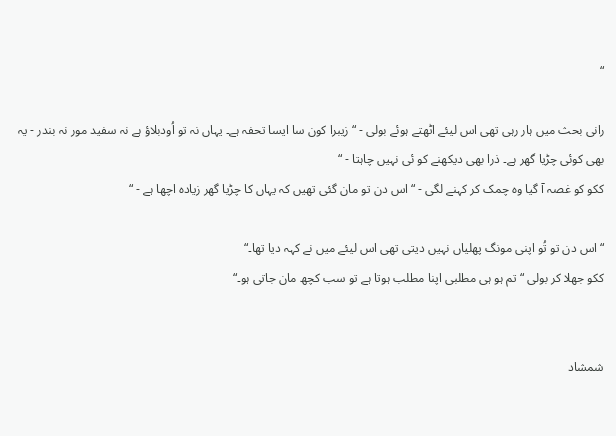“

رانی بحث میں ہار رہی تھی اس لیئے اٹھتے ہوئے بولی - “ زیبرا کون سا ایسا تحفہ ہے۔ یہاں نہ تو اُودبلاؤ ہے نہ سفید مور نہ بندر - یہ بھی کوئی چڑیا گھر ہے۔ ذرا بھی دیکھنے کو ئی نہیں چاہتا - “
ککو کو غصہ آ گیا وہ چمک کر کہنے لگی - “ اس دن تو مان گئی تھیں کہ یہاں کا چڑیا گھر زیادہ اچھا ہے - “

“ اس دن تو تُو اپنی مونگ پھلیاں نہیں دیتی تھی اس لیئے میں نے کہہ دیا تھا۔“
ککو جھلا کر بولی “ تم ہو ہی مطلبی اپنا مطلب ہوتا ہے تو سب کچھ مان جاتی ہو۔“


شمشاد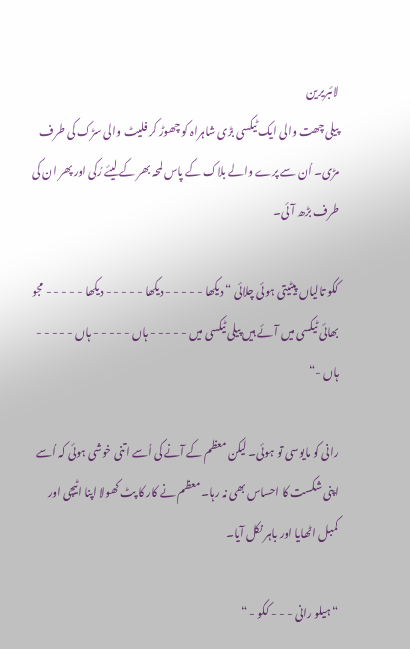لائبریرین
پیلی چھت والی ایک ٹیکسی بڑی شاہراہ کو چھوڑ کر فلیٹ والی سڑک کی طرف مڑی۔ اُن سے پرے والے بلاک کے پاس لمحہ بھر کے لیئے رُکی اور پھر ان کی طرف بڑھ آئی۔

ککو تالیاں پیٹیتی ہوئی چلائی “ دیکھا - - - - - دیکھا - - - - - دیکھا - - - - - مجو بھائی ٹیکسی میں آئے ہیں پیلی ٹیکسی میں - - - - - ہاں - - - - - ہاں - - - - - ہاں -“

رانی کو مایوسی تو ہوئی۔ لیکن معظم کے آنے کی اُسے اتنی خوشی ہوئی کہ اُسے اپنی شکست کا احساس بھی نہ رہا۔ معظم نے کار کا پٹ کھولا اپنا اٹیچی اور کمبل اٹھایا اور باہر نکل آیا۔

“ ہیلو رانی - - - ککو - “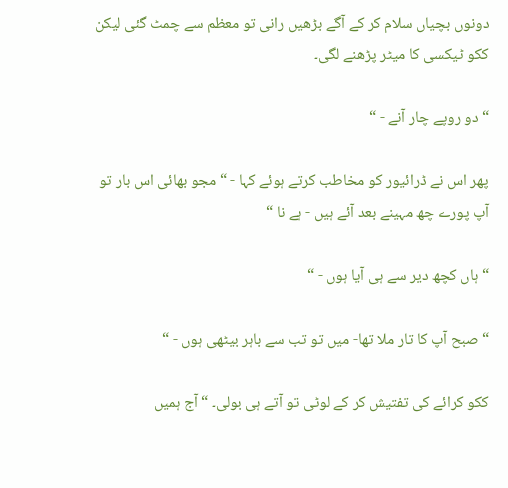دونوں بچیاں سلام کر کے آگے بڑھیں رانی تو معظم سے چمٹ گئی لیکن ککو ٹیکسی کا میٹر پڑھنے لگی۔

“ دو روپے چار آنے - “

پھر اس نے ڈرائیور کو مخاطب کرتے ہوئے کہا - “ مجو بھائی اس بار تو آپ پورے چھ مہینے بعد آئے ہیں - ہے نا “

“ ہاں کچھ دیر سے ہی آیا ہوں - “

“ صبح آپ کا تار ملا تھا- میں تو تب سے باہر بیٹھی ہوں - “

ککو کرائے کی تفتیش کر کے لوٹی تو آتے ہی بولی۔ “ آج ہمیں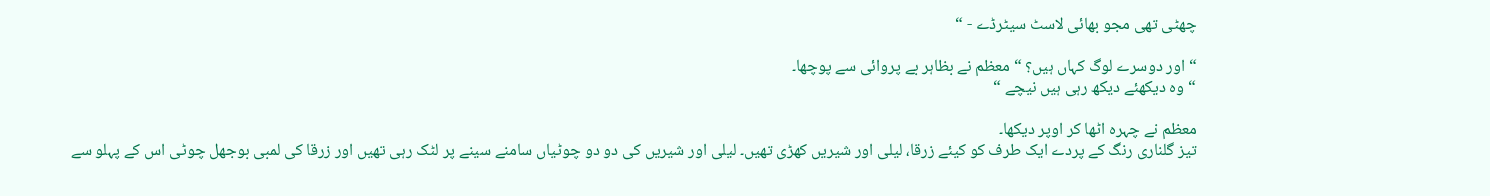چھٹی تھی مجو بھائی لاسٹ سیٹرڈے - “

“ اور دوسرے لوگ کہاں ہیں؟ “ معظم نے بظاہر بے پروائی سے پوچھا۔
“ وہ دیکھئے دیکھ رہی ہیں نیچے “

معظم نے چہرہ اٹھا کر اوپر دیکھا۔
تیز گلناری رنگ کے پردے ایک طرف کو کیئے زرقا، لیلی اور شیریں کھڑی تھیں۔ لیلی اور شیریں کی دو دو چوٹیاں سامنے سینے پر لٹک رہی تھیں اور زرقا کی لمبی بوجھل چوٹی اس کے پہلو سے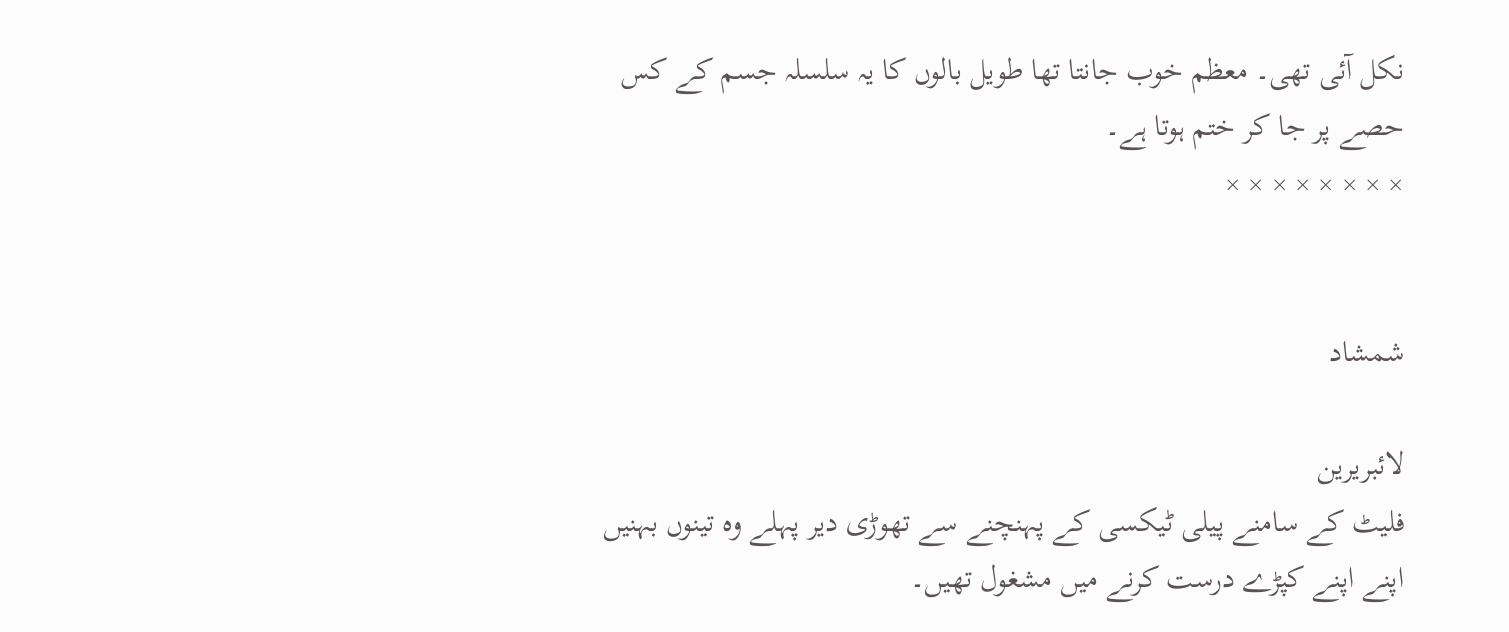نکل آئی تھی۔ معظم خوب جانتا تھا طویل بالوں کا یہ سلسلہ جسم کے کس حصے پر جا کر ختم ہوتا ہے۔
× × × × × × × ×


شمشاد

لائبریرین
فلیٹ کے سامنے پیلی ٹیکسی کے پہنچنے سے تھوڑی دیر پہلے وہ تینوں بہنیں اپنے اپنے کپڑے درست کرنے میں مشغول تھیں۔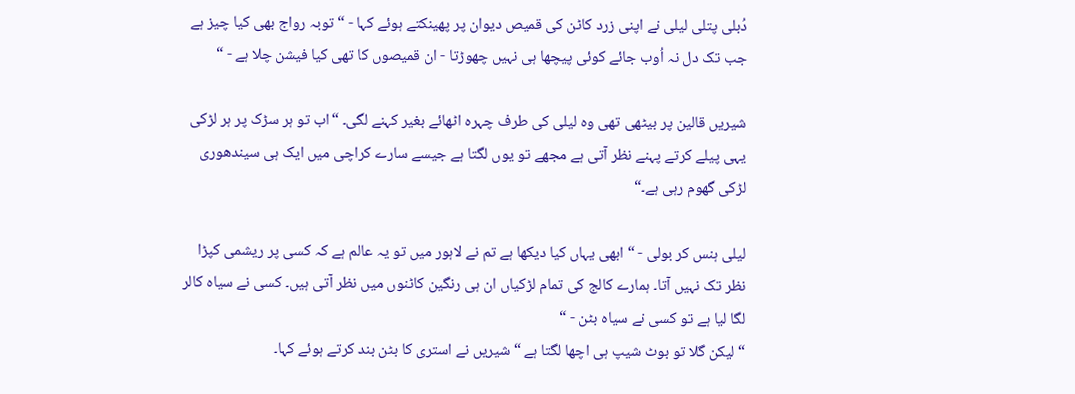دُبلی پتلی لیلی نے اپنی زرد کاٹن کی قمیص دیوان پر پھینکتے ہوئے کہا - “ توبہ رواج بھی کیا چیز ہے جب تک دل نہ اُوب جائے کوئی پیچھا ہی نہیں چھوڑتا - ان قمیصوں کا تھی کیا فیشن چلا ہے - “

شیریں قالین پر بیٹھی تھی وہ لیلی کی طرف چہرہ اٹھائے بغیر کہنے لگی۔ “اب تو ہر سڑک پر ہر لڑکی یہی پیلے کرتے پہنے نظر آتی ہے مجھے تو یوں لگتا ہے جیسے سارے کراچی میں ایک ہی سیندھوری لڑکی گھوم رہی ہے۔“

لیلی ہنس کر بولی - “ ابھی یہاں کیا دیکھا ہے تم نے لاہور میں تو یہ عالم ہے کہ کسی پر ریشمی کپڑا نظر تک نہیں آتا۔ ہمارے کالج کی تمام لڑکیاں ان ہی رنگین کاٹنوں میں نظر آتی ہیں۔ کسی نے سیاہ کالر لگا لیا ہے تو کسی نے سیاہ بٹن - “
“ لیکن گلا تو بوٹ شیپ ہی اچھا لگتا ہے “ شیریں نے استری کا بٹن بند کرتے ہوئے کہا۔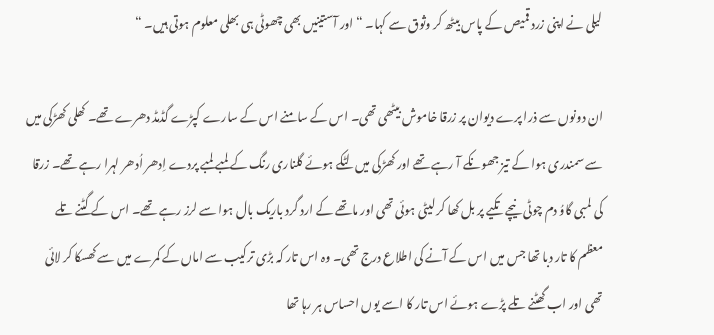لیلی نے اپنی زرد قمیص کے پاس بیٹھ کر وثوق سے کہا۔ “ اور آستینیں بھی چھوٹی ہی بھلی معلوم ہوتی ہیں۔ “

ان دونوں سے ذرا پرے دیوان پر زرقا خاموش بیٹھی تھی۔ اس کے سامنے اس کے سارے کپڑے گڈمڈ دھرے تھے۔ کھلی کھڑکی میں سے سمندری ہوا کے تیز جھونکے آ رہے تھے اور کھڑکی میں لٹکے ہوئے گلناری رنگ کے لمبے لمبے پردے اِدھر اُدھر لہرا رہے تھے۔ زرقا کی لمبی گاوُ دم چوٹی نیچے تکیے پر بل کھا کر لیٹی ہوئی تھی اور ماتھے کے ارد گرد باریک بال ہوا سے لرز رہے تھے۔ اس کے گٹنے تلے معظم کا تار دبا تھا جس میں اس کے آنے کی اطلاع درج تھی۔ وہ اس تار کہ بڑی ترکیب سے اماں کے کمرے میں سے کھسکا کر لائی تھی اور اب گھٹنے تلے پڑے ہوئے اس تار کا اسے یوں احساس ہر رہا تھا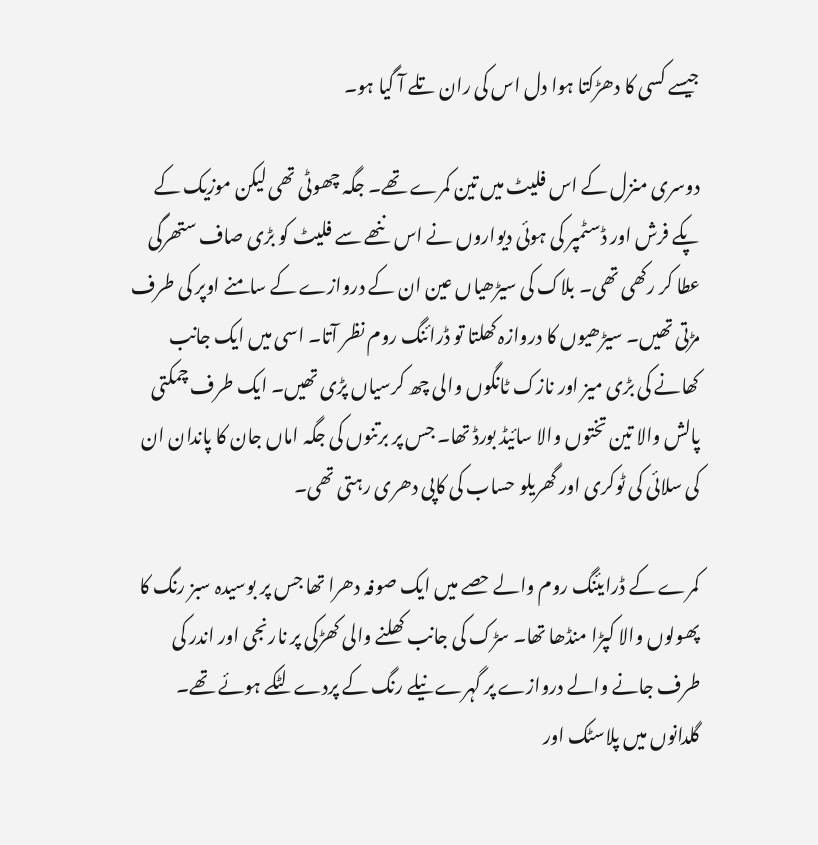جیسے کسی کا دھڑکتا ہوا دل اس کی ران تلے آ گیا ہو۔

دوسری منزل کے اس فلیٹ میں تین کمرے تھے۔ جگہ چھوٹی تھی لیکن موزیک کے پکے فرش اور ڈسٹمپر کی ہوئی دیواروں نے اس ننھے سے فلیٹ کو بڑی صاف ستھرگی عطا کر رکھی تھی۔ بلاک کی سیڑھیاں عین ان کے دروازے کے سامنے اوپر کی طرف مڑتی تھیں۔ سیڑھیوں کا دروازہ کھلتا تو ڈرائنگ روم نظر آتا۔ اسی میں ایک جانب کھانے کی بڑی میز اور نازک ٹانگوں والی چھ کرسیاں پڑی تھیں۔ ایک طرف چمکتی پالش والا تین تختوں والا سائیڈ بورڈ تھا۔ جس پر برتنوں کی جگہ اماں جان کا پاندان ان کی سلائی کی ٹوکری اور گھریلو حساب کی کاپی دھری رہتی تھی۔

کمرے کے ڈرایئنگ روم والے حصے میں ایک صوفہ دھرا تھا جس پر بوسیدہ سبز رنگ کا پھولوں والا کپڑا منڈھا تھا۔ سڑک کی جانب کھلنے والی کھڑکی پر نارنجی اور اندر کی طرف جانے والے دروازے پر گہرے نیلے رنگ کے پردے لٹکے ہوئے تھے۔ گلدانوں میں پلاسٹک اور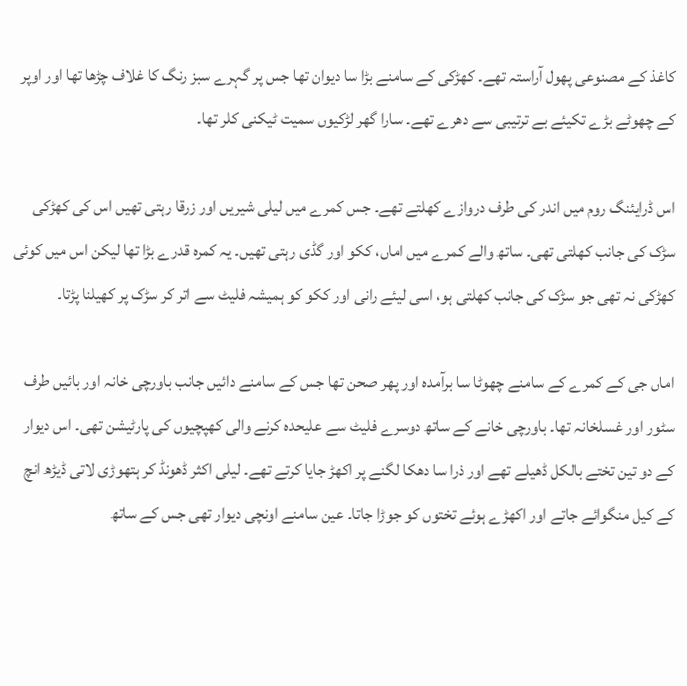کاغذ کے مصنوعی پھول آراستہ تھے۔ کھڑکی کے سامنے بڑا سا دیوان تھا جس پر گہرے سبز رنگ کا غلاف چڑھا تھا اور اوپر کے چھوٹے بڑے تکیئے بے ترتیبی سے دھرے تھے۔ سارا گھر لڑکیوں سمیت ٹیکنی کلر تھا۔

اس ڈرایئنگ روم میں اندر کی طرف دروازے کھلتے تھے۔ جس کمرے میں لیلی شیریں اور زرقا رہتی تھیں اس کی کھڑکی سڑک کی جانب کھلتی تھی۔ ساتھ والے کمرے میں اماں، ککو اور گڈی رہتی تھیں۔ یہ کمرہ قدرے بڑا تھا لیکن اس میں کوئی کھڑکی نہ تھی جو سڑک کی جانب کھلتی ہو، اسی لیئے رانی اور ککو کو ہمیشہ فلیٹ سے اتر کر سڑک پر کھیلنا پڑتا۔

اماں جی کے کمرے کے سامنے چھوٹا سا برآمدہ اور پھر صحن تھا جس کے سامنے دائیں جانب باورچی خانہ اور بائیں طرف سٹور اور غسلخانہ تھا۔ باورچی خانے کے ساتھ دوسرے فلیٹ سے علیحدہ کرنے والی کھپچیوں کی پارٹیشن تھی۔ اس دیوار کے دو تین تختے بالکل ڈھیلے تھے اور ذرا سا دھکا لگنے پر اکھڑ جایا کرتے تھے۔ لیلی اکثر ڈھونڈ کر ہتھوڑی لاتی ڈیڑھ انچ کے کیل منگوائے جاتے اور اکھڑے ہوئے تختوں کو جوڑا جاتا۔ عین سامنے اونچی دیوار تھی جس کے ساتھ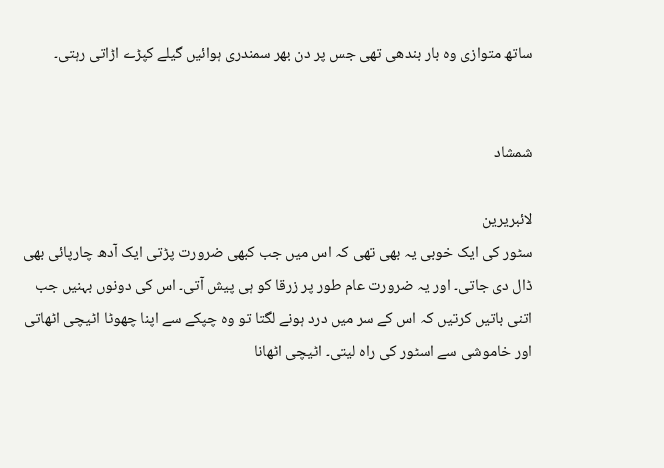ساتھ متوازی وہ بار بندھی تھی جس پر دن بھر سمندری ہوائیں گیلے کپڑے اڑاتی رہتی۔


شمشاد

لائبریرین
سٹور کی ایک خوبی یہ بھی تھی کہ اس میں جب کبھی ضرورت پڑتی ایک آدھ چارپائی بھی ڈال دی جاتی۔ اور یہ ضرورت عام طور پر زرقا کو ہی پیش آتی۔ اس کی دونوں بہنیں جب اتنی باتیں کرتیں کہ اس کے سر میں درد ہونے لگتا تو وہ چپکے سے اپنا چھوٹا اٹیچی اٹھاتی اور خاموشی سے اسٹور کی راہ لیتی۔ اٹیچی اٹھانا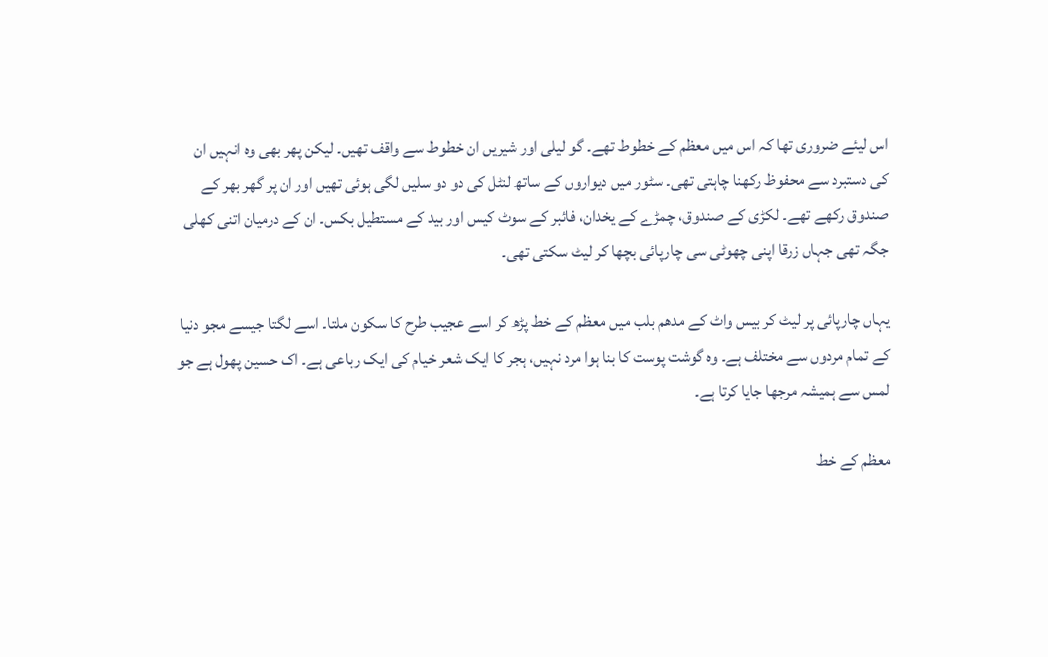اس لیئے ضروری تھا کہ اس میں معظم کے خطوط تھے۔ گو لیلی اور شیریں ان خطوط سے واقف تھیں۔ لیکن پھر بھی وہ انہیں ان کی دستبرد سے محفوظ رکھنا چاہتی تھی۔ سٹور میں دیواروں کے ساتھ لنٹل کی دو دو سلیں لگی ہوئی تھیں اور ان پر گھر بھر کے صندوق رکھے تھے۔ لکڑی کے صندوق، چمڑے کے یخدان، فائبر کے سوٹ کیس اور بید کے مستطیل بکس۔ ان کے درمیان اتنی کھلی جگہ تھی جہاں زرقا اپنی چھوٹی سی چارپائی بچھا کر لیٹ سکتی تھی۔

یہاں چارپائی پر لیٹ کر بیس واٹ کے مدھم بلب میں معظم کے خط پڑھ کر اسے عجیب طرح کا سکون ملتا۔ اسے لگتا جیسے مجو دنیا کے تمام مردوں سے مختلف ہے۔ وہ گوشت پوست کا بنا ہوا مرد نہیں، ہجر کا ایک شعر خیام کی ایک رباعی ہے۔ اک حسین پھول ہے جو لمس سے ہمیشہ مرجھا جایا کرتا ہے۔

معظم کے خط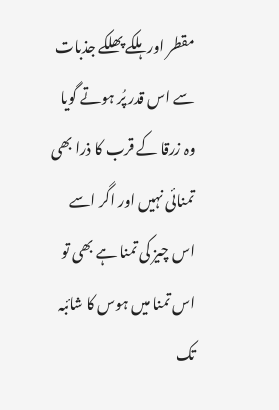مقطر اور ہلکے پھلکے جذبات سے اس قدر پُر ہوتے گویا وہ زرقا کے قرب کا ذرا بھی تمنائی نہیں اور اگر اسے اس چیز کی تمنا ہے بھی تو اس تمنا میں ہوس کا شائبہ تک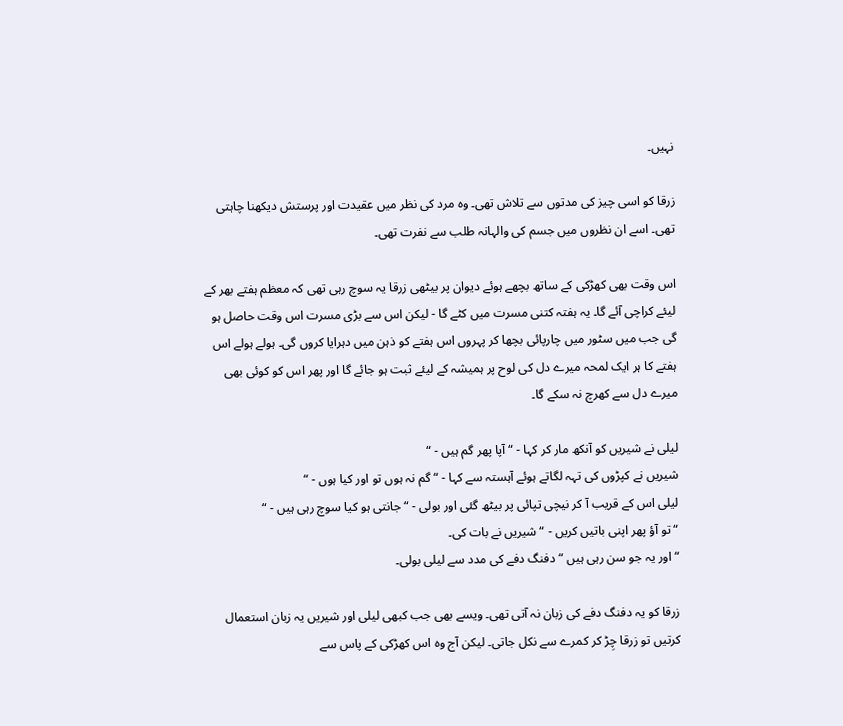نہیں۔

زرقا کو اسی چیز کی مدتوں سے تلاش تھی۔ وہ مرد کی نظر میں عقیدت اور پرستش دیکھنا چاہتی تھی۔ اسے ان نظروں میں جسم کی والہانہ طلب سے نفرت تھی۔

اس وقت بھی کھڑکی کے ساتھ بچھے ہوئے دیوان پر بیٹھی زرقا یہ سوچ رہی تھی کہ معظم ہفتے بھر کے لیئے کراچی آئے گا۔ یہ ہفتہ کتنی مسرت میں کٹے گا - لیکن اس سے بڑی مسرت اس وقت حاصل ہو گی جب میں سٹور میں چارپائی بچھا کر پہروں اس ہفتے کو ذہن میں دہرایا کروں گی۔ ہولے ہولے اس ہفتے کا ہر ایک لمحہ میرے دل کی لوح پر ہمیشہ کے لیئے ثبت ہو جائے گا اور پھر اس کو کوئی بھی میرے دل سے کھرچ نہ سکے گا۔

لیلی نے شیریں کو آنکھ مار کر کہا - “ آپا پھر گم ہیں - “
شیریں نے کپڑوں کی تہہ لگاتے ہوئے آہستہ سے کہا - “ گم نہ ہوں تو اور کیا ہوں - “
لیلی اس کے قریب آ کر نیچی تپائی پر بیٹھ گئی اور بولی - “ جانتی ہو کیا سوچ رہی ہیں - “
“ تو آؤ پھر اپنی باتیں کریں - “ شیریں نے بات کی۔
“ اور یہ جو سن رہی ہیں “ دفنگ دفے کی مدد سے لیلی بولی۔

زرقا کو یہ دفنگ دفے کی زبان نہ آتی تھی۔ ویسے بھی جب کبھی لیلی اور شیریں یہ زبان استعمال کرتیں تو زرقا چِڑ کر کمرے سے نکل جاتی۔ لیکن آج وہ اس کھڑکی کے پاس سے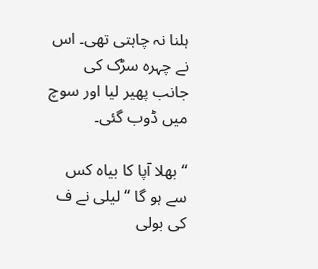ہلنا نہ چاہتی تھی۔ اس نے چہرہ سڑک کی جانب پھیر لیا اور سوچ میں ڈوب گئی۔

“ بھلا آپا کا بیاہ کس سے ہو گا “ لیلی نے ف کی بولی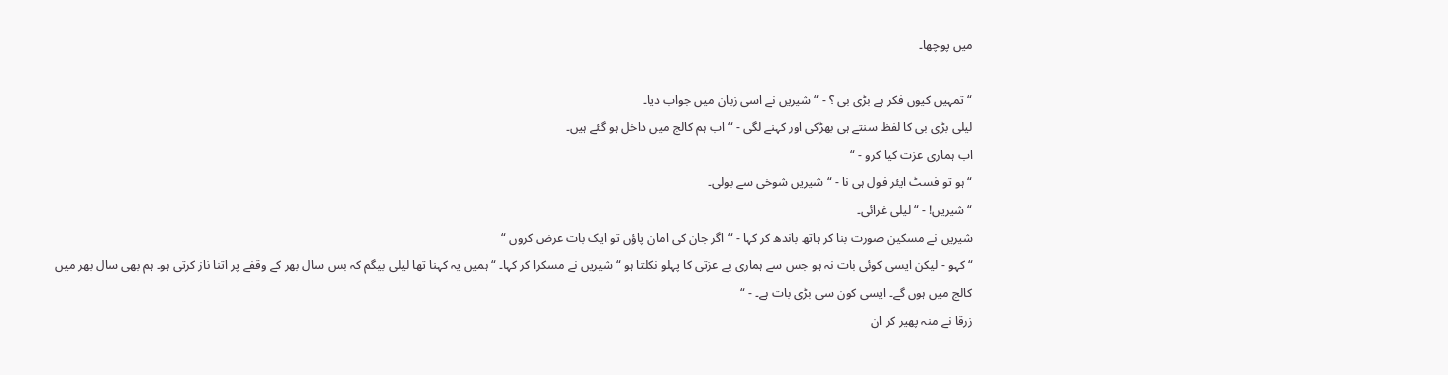میں پوچھا۔

“ تمہیں کیوں فکر ہے بڑی بی ؟ - “ شیریں نے اسی زبان میں جواب دیا۔
لیلی بڑی بی کا لفظ سنتے ہی بھڑکی اور کہنے لگی - “ اب ہم کالج میں داخل ہو گئے ہیں۔
اب ہماری عزت کیا کرو - “
“ ہو تو فسٹ ایئر فول ہی نا - “ شیریں شوخی سے بولی۔
“ شیریں! - “ لیلی غرائی۔
شیریں نے مسکین صورت بنا کر ہاتھ باندھ کر کہا - “ اگر جان کی امان پاؤں تو ایک بات عرض کروں “
“ کہو - لیکن ایسی کوئی بات نہ ہو جس سے ہماری بے عزتی کا پہلو نکلتا ہو “ شیریں نے مسکرا کر کہا۔ “ ہمیں یہ کہنا تھا لیلی بیگم کہ بس سال بھر کے وقفے پر اتنا ناز کرتی ہو۔ ہم بھی سال بھر میں کالج میں ہوں گے۔ ایسی کون سی بڑی بات ہے۔ - “
زرقا نے منہ پھیر کر ان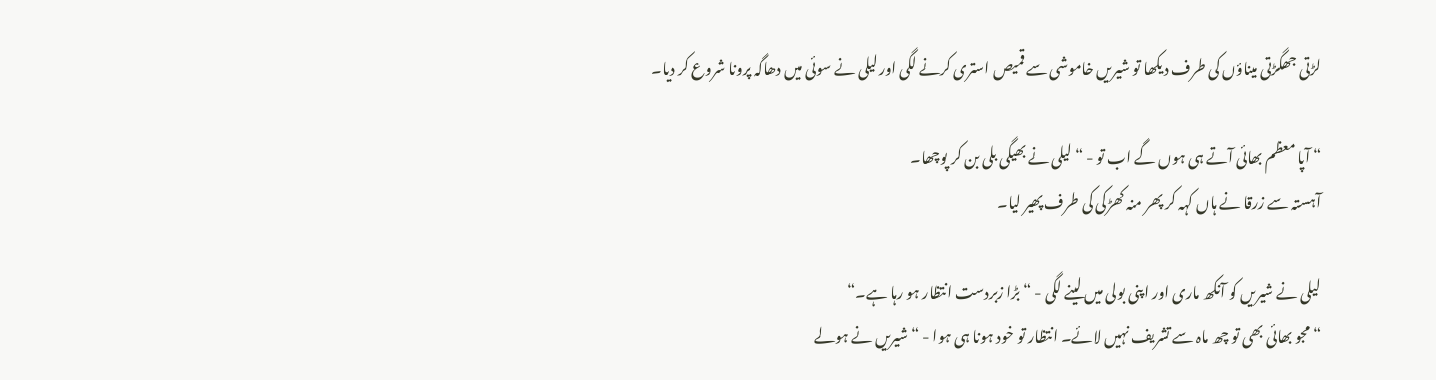لڑتی جھگڑتی میناؤں کی طرف دیکھا تو شیریں خاموشی سے قمیص استری کرنے لگی اور لیلی نے سوئی میں دھاگہ پرونا شروع کر دیا۔

“ آپا معظم بھائی آتے ہی ہوں گے اب تو - “ لیلی نے بھیگی بلی بن کر پوچھا۔
آہستہ سے زرقا نے ہاں کہہ کر پھر منہ کھڑکی کی طرف پھیر لیا۔

لیلی نے شیریں کو آنکھ ماری اور اپنی بولی میں لینے لگی - “ بڑا زبردست انتظار ہو رہا ہے۔“
“ مجو بھائی بھی تو چھ ماہ سے تشریف نہیں لائے۔ انتظار تو خود ہونا ہی ہوا - “ شیریں نے ہولے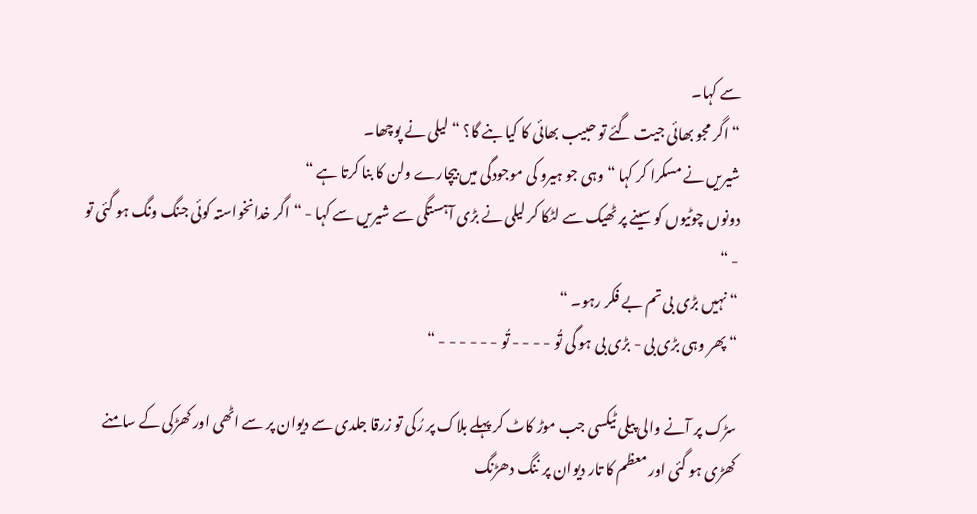سے کہا۔
“ اگر مجو بھائی جیت گئے تو حبیب بھائی کا کیا بنے گا؟ “ لیلی نے پوچھا۔
شیریں نے مسکرا کر کہا “ وہی جو ہیرو کی موجودگی میں بیچارے ولن کا بنا کرتا ہے “
دونوں چوٹیوں کو سینے پر ٹھیک سے لٹکا کر لیلی نے بڑی آہستگی سے شیریں سے کہا - “ اگر خدانخواستہ کوئی جنگ ونگ ہو گئی تو - “
“ نہیں بڑی بی تم بے فکر رہو۔ “
“ پھر وہی بڑی بی - بڑی بی ہو گی تُو - - - - تُو - - - - - - “

سڑک پر آنے والی پیلی ٹیکسی جب موڑ کاٹ کر پہلے بلاک پر رُکی تو زرقا جلدی سے دیوان پر سے اٹھی اور کھڑکی کے سامنے کھڑی ہو گئی اور معظم کا تار دیوان پر ننگ دھڑنگ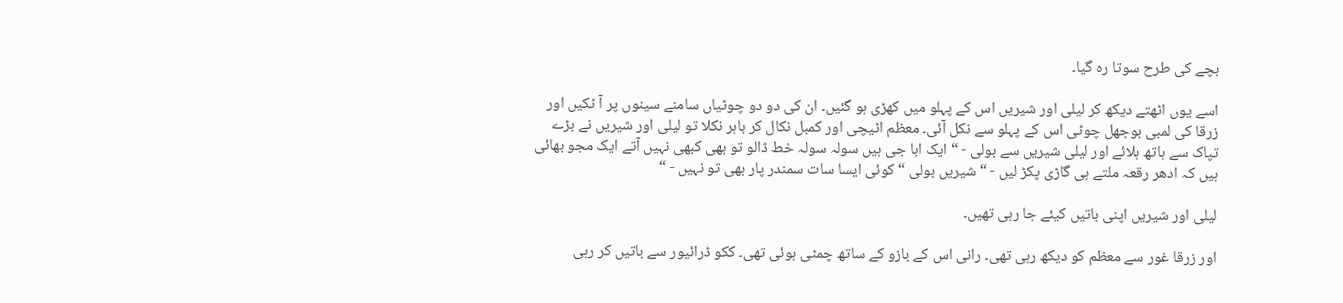بچے کی طرح سوتا رہ گیا۔

اسے یوں اٹھتے دیکھ کر لیلی اور شیریں اس کے پہلو میں کھڑی ہو گئیں۔ ان کی دو دو چوٹیاں سامنے سینوں پر آ ٹکیں اور زرقا کی لمبی بوجھل چوٹی اس کے پہلو سے نکل آئی۔ معظم اٹیچی اور کمبل نکال کر باہر نکلا تو لیلی اور شیریں نے بڑے تپاک سے ہاتھ ہلائے اور لیلی شیریں سے بولی - “ ایک ابا جی ہیں سولہ سولہ خط ڈالو تو بھی کبھی نہیں آتے ایک مجو بھائی ہیں کہ ادھر رقعہ ملتے ہی گاڑی پکڑ لیں - “ شیریں بولی “ کوئی ایسا سات سمندر پار بھی تو نہیں - “

لیلی اور شیریں اپنی باتیں کیئے جا رہی تھیں۔

اور زرقا غور سے معظم کو دیکھ رہی تھی۔ رانی اس کے بازو کے ساتھ چمٹی ہوئی تھی۔ ککو ڈرائیور سے باتیں کر رہی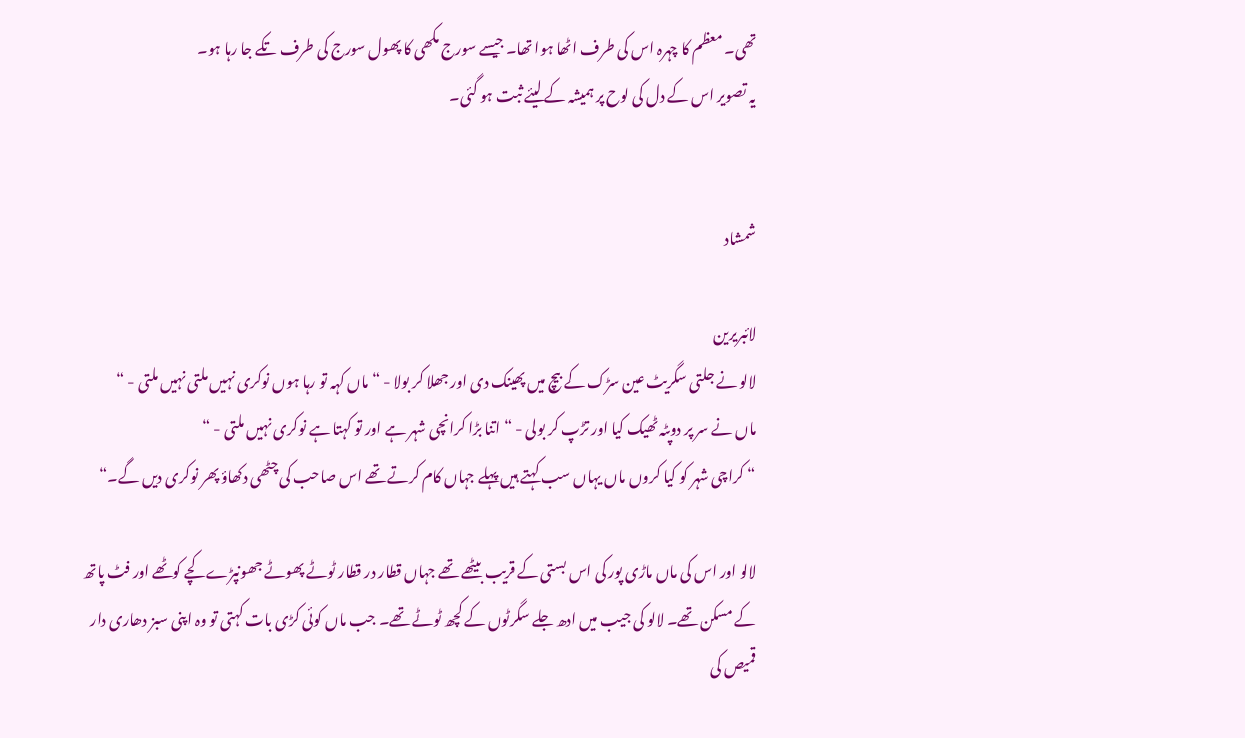تھی۔ معظم کا چہرہ اس کی طرف اٹھا ہوا تھا۔ جیسے سورج مکھی کا پھول سورج کی طرف تکے جا رہا ہو۔
یہ تصویر اس کے دل کی لوح پر ہمیشہ کے لیئے ثبت ہو گئی۔


شمشاد

لائبریرین
لالو نے جلتی سگریٹ عین سڑک کے بیچ میں پھینک دی اور جھلا کر بولا - “ ماں کہہ تو رہا ہوں نوکری نہیں ملتی نہیں ملتی - “
ماں نے سر پر دوپٹہ ٹھیک کیا اور تڑپ کر بولی - “ اتنا بڑا کرانچی شہر ہے اور تو کہتا ہے نوکری نہیں ملتی - “
“ کراچی شہر کو کیا کروں ماں یہاں سب کہتے ہیں پہلے جہاں کام کرتے تھے اس صاحب کی چٹھی دکھاؤ پھر نوکری دیں گے۔“

لالو اور اس کی ماں ماڑی پور کی اس بستی کے قریب بیٹھے تھے جہاں قطار در قطار ٹوٹے پھوٹے جھونپڑے کچے کوٹھے اور فٹ پاتھ کے مسکن تھے۔ لالو کی جیب میں ادھ جلے سگرٹوں کے کچھ ٹوٹے تھے۔ جب ماں کوئی کڑی بات کہتی تو وہ اپنی سبز دھاری دار قمیص کی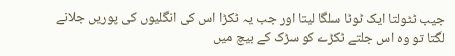جیب ٹٹولتا ایک ٹوٹا سلگا لیتا اور جب یہ ٹکڑا اس کی انگلیوں کی پوریں جلانے لگتا تو وہ اس جلتے ٹکڑے کو سڑک کے بیچ میں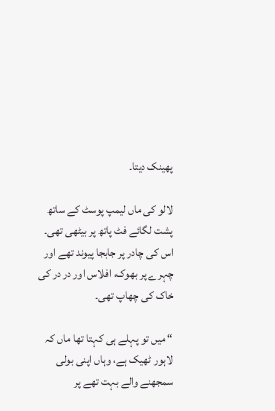پھینک دیتا۔

لالو کی ماں لیمپ پوسٹ کے ساتھ پشت لگائے فٹ پاتھ پر بیٹھی تھی۔ اس کی چادر پر جابجا پیوند تھے اور چہرے پر بھوک، افلاس اور در در کی خاک کی چھاپ تھی۔

“ میں تو پہلے ہی کہتا تھا ماں کہ لاہور ٹھیک ہے، وہاں اپنی بولی سمجھنے والے بہت تھے پر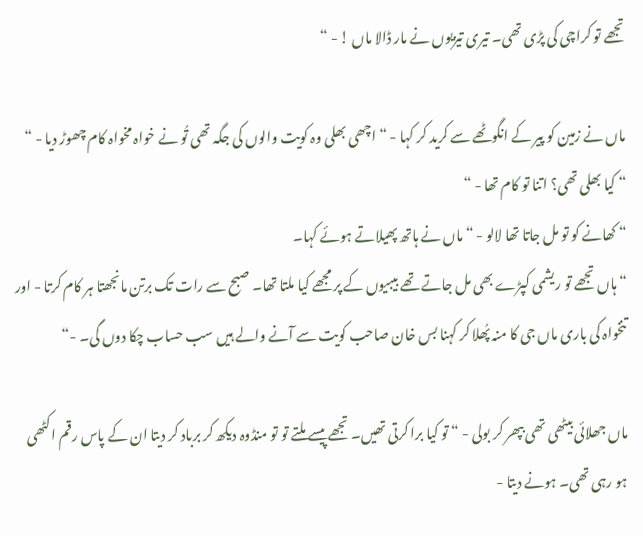تجھے تو کراچی کی پڑی تھی۔ تیری تیزیوں نے مار ڈالا ماں ! - “

ماں نے زمین کو پیر کے انگوٹھے سے کرید کر کہا - “ اچھی بھلی وہ کویت والوں کی جگہ تھی تُو نے خواہ مخواہ کام چھوڑ دیا - “
“ کیا بھلی تھی؟ اتنا تو کام تھا - “
“ کھانے کو تو مل جاتا تھا لالو - “ ماں نے ہاتھ پھیلاتے ہوئے کہا۔
“ ہاں تجھے تو ریشمی کپڑے بھی مل جاتے تھے بیبیوں کے پر مجھے کیا ملتا تھا۔ صبح سے رات تک برتن مانجھتا ہر کام کرتا - اور تنخواہ کی باری ماں جی کا منہ پُھلا کر کہنا بس خان صاحب کویت سے آنے والے ہیں سب حساب چکا دوں گی۔ -“

ماں جھلائی بیٹھی تھی بپھر کر بولی - “ تو کیا برا کرتی تھیں۔ تجھے پیسے ملتے تو تو منڈوہ دیکھ کر برباد کر دیتا ان کے پاس رقم اکٹھی ہو رہی تھی۔ ہونے دیتا -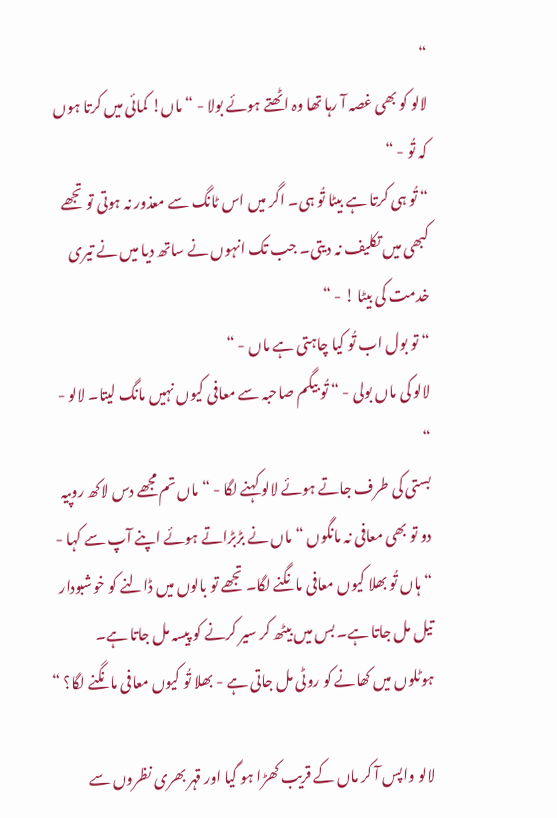“
لالو کو بھی غصہ آ رہا تھا وہ اٹھتے ہوئے بولا - “ ماں! کمائی میں کرتا ہوں کہ تُو - “
“ تُو ہی کرتا ہے بیٹا تُو ہی۔ اگر میں اس ٹانگ سے معذور نہ ہوتی تو تجھے کبھی میں تکلیف نہ دیتی۔ جب تک انہوں نے ساتھ دیا میں نے تیری خدمت کی بیٹا ! - “
“ تو بول اب تُو کیا چاہتی ہے ماں - “
لالو کی ماں بولی - “ تُو بیگم صاحبہ سے معافی کیوں نہیں مانگ لیتا۔ لالو - “
بستی کی طرف جاتے ہوئے لالو کہنے لگا - “ ماں تم مجھے دس لاکھ روپیہ دو تو بھی معافی نہ مانگوں “ ماں نے بڑبڑاتے ہوئے اپنے آپ سے کہا - “ ہاں تُو بھلا کیوں معافی مانگنے لگا۔ تجھے تو بالوں میں ڈالنے کو خوشبودار تیل مل جاتا ہے۔ بس میں بیٹھ کر سیر کرنے کو پیسہ مل جاتا ہے۔ ہوٹلوں میں کھانے کو روٹی مل جاتی ہے - بھلا تُو کیوں معافی مانگنے لگا؟ “

لالو واپس آ کر ماں کے قریب کھڑا ہو گیا اور قہر بھری نظروں سے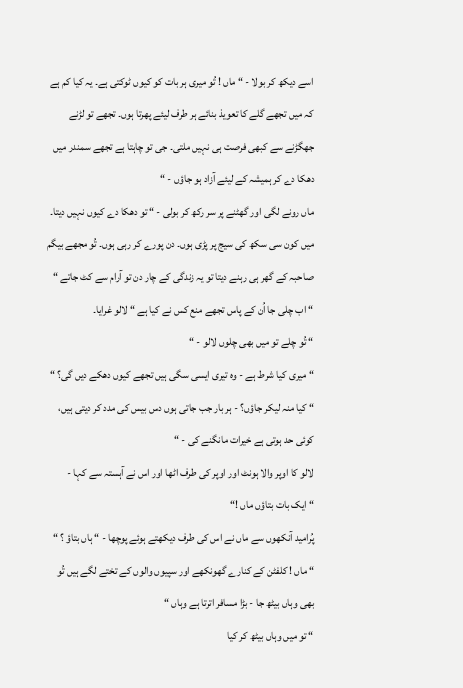اسے دیکھ کر بولا - “ ماں ! تُو میری ہر بات کو کیوں ٹوکتی ہے۔ یہ کیا کم ہے کہ میں تجھے گلے کا تعویذ بنائے ہر طرف لیئے پھرتا ہوں۔ تجھے تو لڑنے جھگڑنے سے کبھی فرصت ہی نہیں ملتی۔ جی تو چاہتا ہے تجھے سمندر میں دھکا دے کر ہمیشہ کے لیئے آزاد ہو جاؤں - “
ماں رونے لگی اور گھٹنے پر سر رکھ کر بولی - “ تو دھکا دے کیوں نہیں دیتا۔ میں کون سی سکھ کی سیج پر پڑی ہوں۔ دن پورے کر رہی ہوں۔ تُو مجھے بیگم صاحبہ کے گھر ہی رہنے دیتا تو یہ زندگی کے چار دن تو آرام سے کٹ جاتے “
“ اب چلی جا اُن کے پاس تجھے منع کس نے کیا ہے “ لالو غرایا۔
“ تُو چلے تو میں بھی چلوں لالو - “
“ میری کیا شرط ہے - وہ تیری ایسی سگی ہیں تجھے کیوں دھکے دیں گی؟ “
“ کیا منہ لیکر جاؤں؟ - ہر بار جب جاتی ہوں دس بیس کی مدد کر دیتی ہیں، کوئی حد ہوتی ہے خیرات مانگنے کی - “
لالو کا اوپر والا ہونٹ اور اوپر کی طرف اٹھا اور اس نے آہستہ سے کہا -
“ ایک بات بتاؤں ماں !“
پُرامید آنکھوں سے ماں نے اس کی طرف دیکھتے ہوئے پوچھا - “ ہاں بتاؤ ؟ “
“ ماں ! کلفٹن کے کنارے گھونکھے اور سپیوں والوں کے تختے لگے ہیں تُو بھی وہاں بیٹھ جا - بڑا مسافر اترتا ہے وہاں “
“ تو میں وہاں بیٹھ کر کیا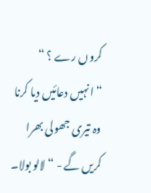کروں رے ؟ “
“ انہیں دعائیں دیا کرنا وہ تیری جھولی بھرا کریں گے - “ لالو بولا۔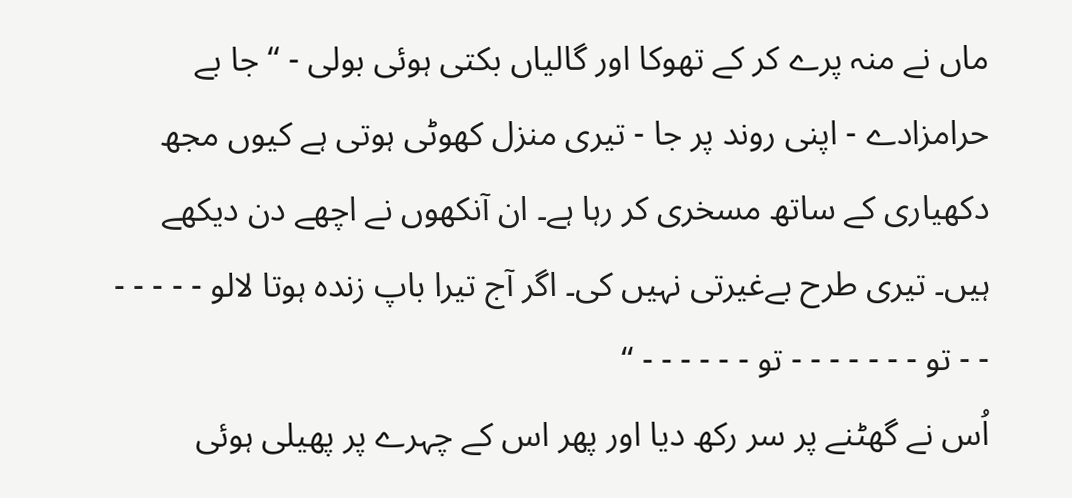ماں نے منہ پرے کر کے تھوکا اور گالیاں بکتی ہوئی بولی - “ جا بے حرامزادے - اپنی روند پر جا - تیری منزل کھوٹی ہوتی ہے کیوں مجھ دکھیاری کے ساتھ مسخری کر رہا ہے۔ ان آنکھوں نے اچھے دن دیکھے ہیں۔ تیری طرح بےغیرتی نہیں کی۔ اگر آج تیرا باپ زندہ ہوتا لالو - - - - - - - تو - - - - - - - تو - - - - - - “
اُس نے گھٹنے پر سر رکھ دیا اور پھر اس کے چہرے پر پھیلی ہوئی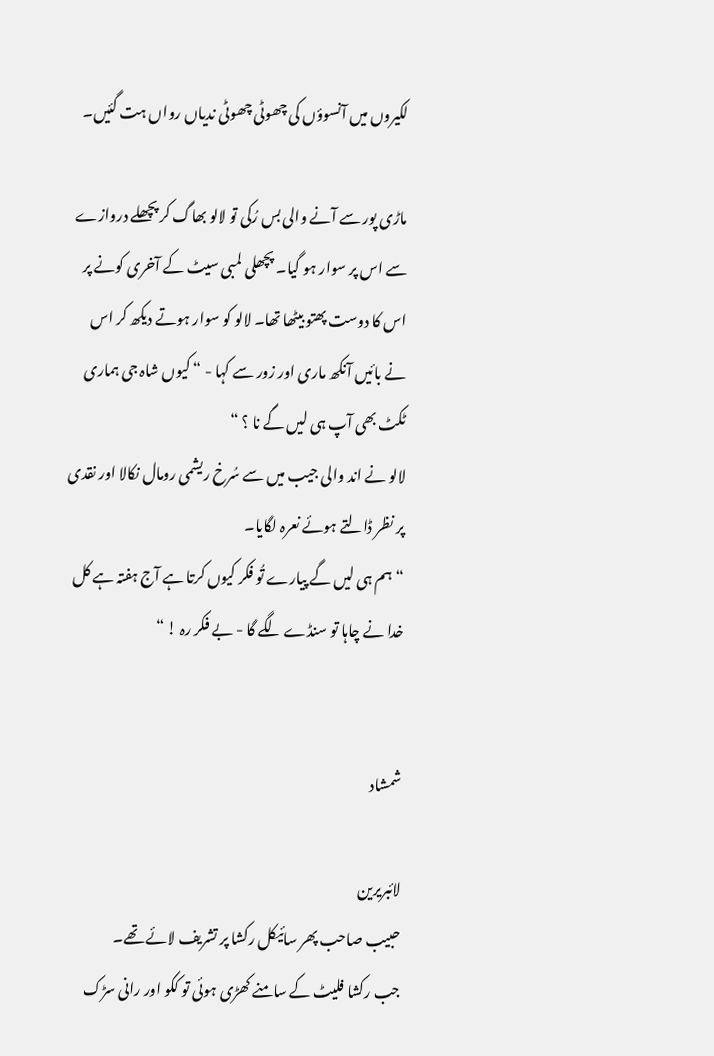لکیروں میں آنسوؤں کی چھوٹی چھوٹی ندیاں رواں ہت گئیں۔

ماڑی پور سے آنے والی بس رُکی تو لالو بھاگ کر پچھلے دروازے سے اس پر سوار ہو گیا۔ پچھلی لمبی سیٹ کے آخری کونے پر اس کا دوست پھتو بیٹھا تھا۔ لالو کو سوار ہوتے دیکھ کر اس نے بائیں آنکھ ماری اور زور سے کہا - “ کیوں شاہ جی ہماری ٹکٹ بھی آپ ہی لیں گے نا ؟ “
لالو نے اند والی جیب میں سے سُرخ ریشمی رومال نکالا اور نقدی پر نظر ڈالتے ہوئے نعرہ لگایا۔
“ ہم ہی لیں گے پیارے تُو فکر کیوں کرتا ہے آج ہفتہ ہے کل خدا نے چاہا تو سنڈے لگے گا - بے فکر رہ ! “


شمشاد

لائبریرین
حبیب صاحب پھر سائیکل رکشا پر تشریف لائے تھے۔
جب رکشا فلیٹ کے سامنے کھڑی ہوئی تو ککو اور رانی سڑک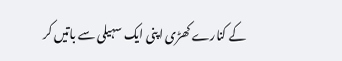کے کنارے کھڑی اپنی ایک سہیلی سے باتیں کر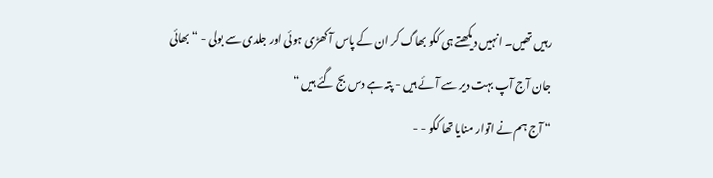رہیں تھیں۔ انہیں دیکھتے ہی ککو بھاگ کر ان کے پاس آ کھڑی ہوئی اور جلدی سے بولی - “ بھائی جان آج آپ بہت دیر سے آئے ہیں - پتہ ہے دس بج گئے ہیں “
“ آج ہم نے اتوار منایا تھا ککو - -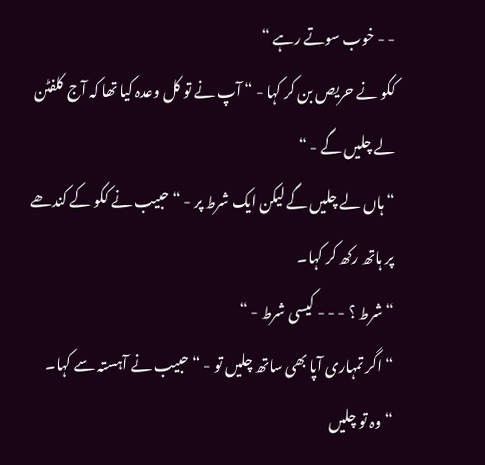- - خوب سوتے رہے “
ککو نے حریص بن کر کہا - “ آپ نے تو کل وعدہ کیا تھا کہ آج کلفٹن لے چلیں گے - “
“ ہاں لے چلیں گے لیکن ایک شرط پر - “ حبیب نے ککو کے کندھے پر ہاتھ رکھ کر کہا۔
“ شرط ؟ - - - کیسی شرط - “
“ اگر تمہاری آپا بھی ساتھ چلیں تو - “ حبیب نے آہستہ سے کہا۔
“ وہ تو چلیں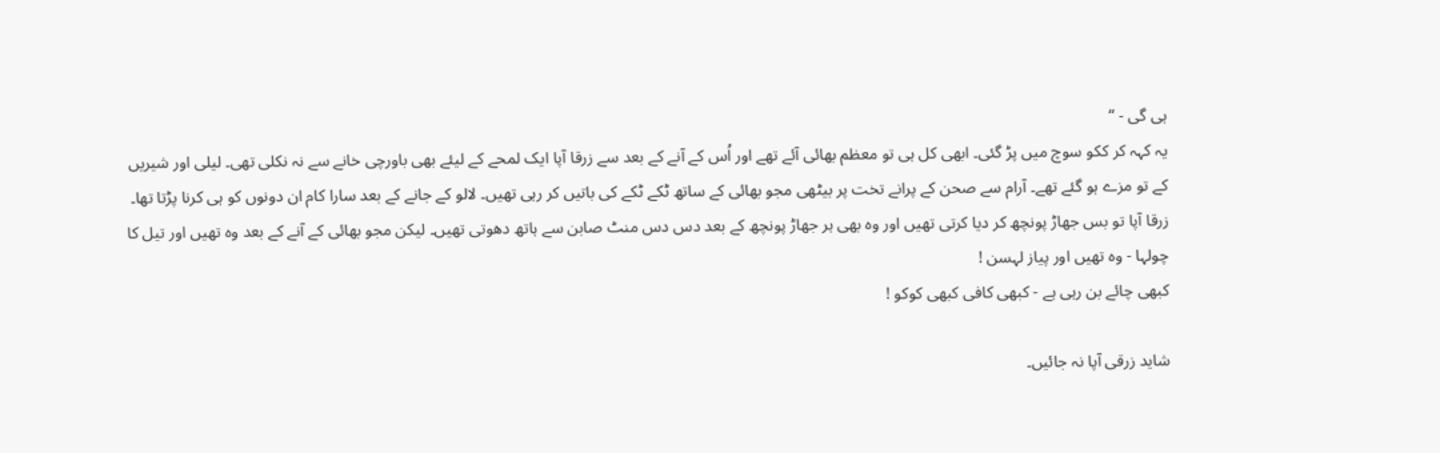ہی گی - “
یہ کہہ کر ککو سوچ میں پڑ گئی۔ ابھی کل ہی تو معظم بھائی آئے تھے اور اُس کے آنے کے بعد سے زرقا آپا ایک لمحے کے لیئے بھی باورچی خانے سے نہ نکلی تھی۔ لیلی اور شیریں کے تو مزے ہو گئے تھے۔ آرام سے صحن کے پرانے تخت پر بیٹھی مجو بھائی کے ساتھ ٹکے ٹکے کی باتیں کر رہی تھیں۔ لالو کے جانے کے بعد سارا کام ان دونوں کو ہی کرنا پڑتا تھا۔ زرقا آپا تو بس جھاڑ پونچھ کر دیا کرتی تھیں اور وہ بھی ہر جھاڑ پونچھ کے بعد دس دس منٹ صابن سے ہاتھ دھوتی تھیں۔ لیکن مجو بھائی کے آنے کے بعد وہ تھیں اور تیل کا چولہا - وہ تھیں اور پیاز لہسن !
کبھی چائے بن رہی ہے - کبھی کافی کبھی کوکو !

شاید زرقی آپا نہ جائیں۔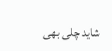شاید چلی بھی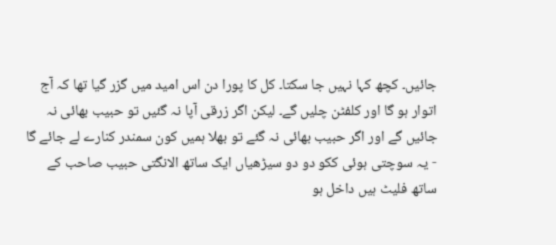جائیں۔ کچھ کہا نہیں جا سکتا۔ کل کا پورا دن اس امید میں گزر گیا تھا کہ آج اتوار ہو گا اور کلفٹن چلیں گے۔ لیکن اگر زرقی آپا نہ گئیں تو حبیب بھائی نہ جائیں گے اور اگر حبیب بھائی نہ گئے تو بھلا ہمیں کون سمندر کنارے لے جائے گا - یہ سوچتی ہوئی ککو دو دو سیڑھیاں ایک ساتھ الانگتی حبیب صاحب کے ساتھ فلیٹ ہیں داخل ہو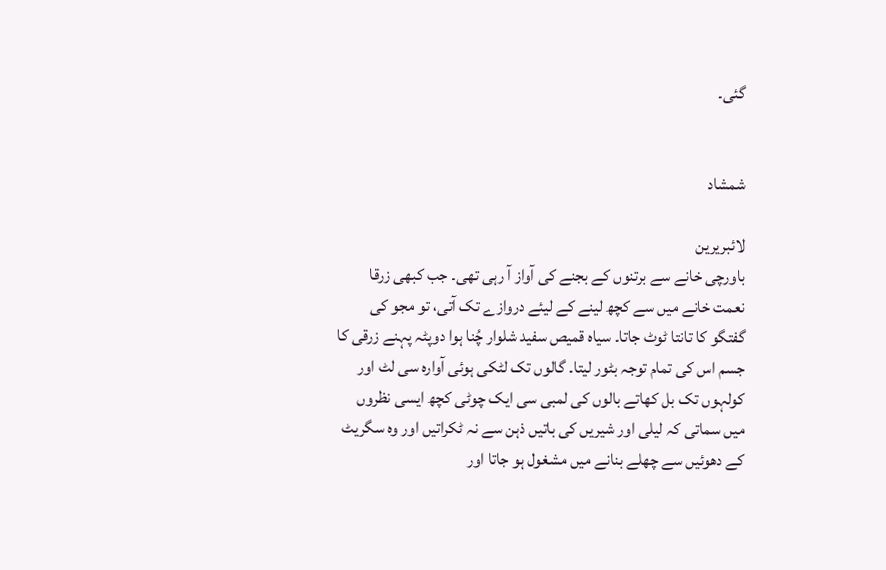گئی۔


شمشاد

لائبریرین
باورچی خانے سے برتنوں کے بجنے کی آواز آ رہی تھی۔ جب کبھی زرقا نعمت خانے میں سے کچھ لینے کے لیئے دروازے تک آتی، تو مجو کی گفتگو کا تانتا ٹوٹ جاتا۔ سیاہ قمیص سفید شلوار چُنا ہوا دوپٹہ پہنے زرقی کا جسم اس کی تمام توجہ بٹور لیتا۔ گالوں تک لٹکی ہوئی آوارہ سی لٹ اور کولہوں تک بل کھاتے بالوں کی لمبی سی ایک چوٹی کچھ ایسی نظروں میں سماتی کہ لیلی اور شیریں کی باتیں ذہن سے نہ ٹکراتیں اور وہ سگریٹ کے دھوئیں سے چھلے بنانے میں مشغول ہو جاتا اور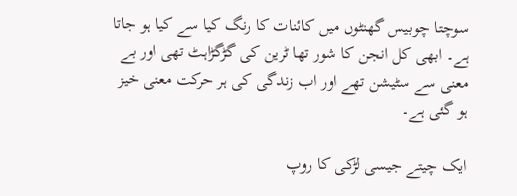سوچتا چوبیس گھنٹوں میں کائنات کا رنگ کیا سے کیا ہو جاتا ہے۔ ابھی کل انجن کا شور تھا ٹرین کی گڑگڑاہٹ تھی اور بے معنی سے سٹیشن تھے اور اب زندگی کی ہر حرکت معنی خیز ہو گئی ہے۔

ایک چیتے جیسی لڑکی کا روپ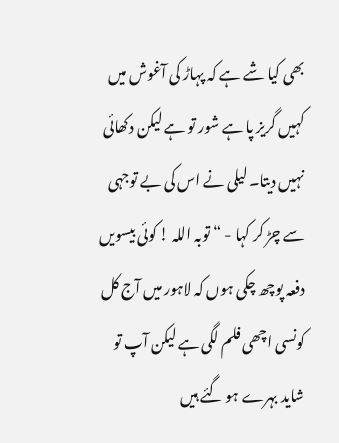بھی کیا شے ہے کہ پہاڑ کی آغوش میں کہیں گریز پا ہے شور تو ہے لیکن دکھائی نہیں دیتا۔ لیلی نے اس کی بے توجہی سے چڑ کر کہا - “ توبہ اللہ ! کوئی بیسویں دفعہ پوچھ چکی ہوں کہ لاہور میں آج کل کونسی اچھی فلم لگی ہے لیکن آپ تو شاید بہرے ہو گئے ہیں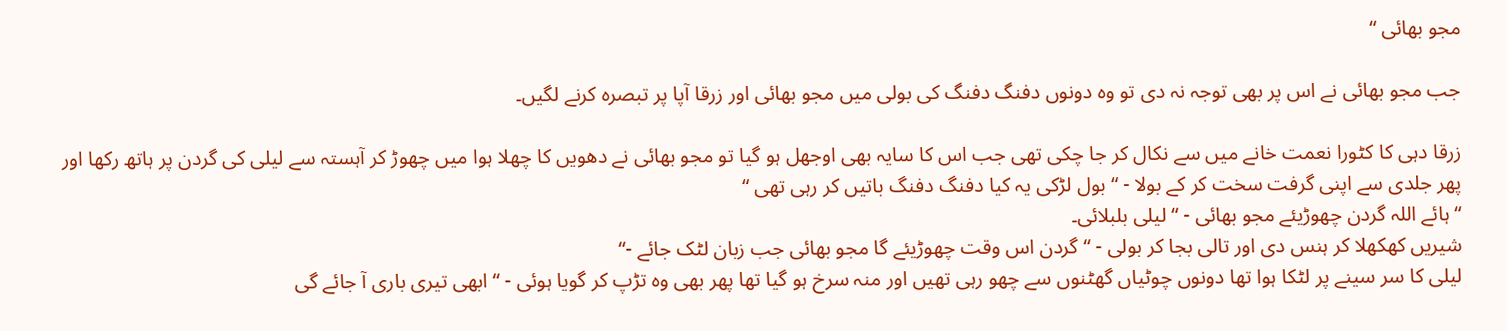مجو بھائی “

جب مجو بھائی نے اس پر بھی توجہ نہ دی تو وہ دونوں دفنگ دفنگ کی بولی میں مجو بھائی اور زرقا آپا پر تبصرہ کرنے لگیں۔

زرقا دہی کا کٹورا نعمت خانے میں سے نکال کر جا چکی تھی جب اس کا سایہ بھی اوجھل ہو گیا تو مجو بھائی نے دھویں کا چھلا ہوا میں چھوڑ کر آہستہ سے لیلی کی گردن پر ہاتھ رکھا اور پھر جلدی سے اپنی گرفت سخت کر کے بولا - “ بول لڑکی یہ کیا دفنگ دفنگ باتیں کر رہی تھی “
“ ہائے اللہ گردن چھوڑیئے مجو بھائی - “ لیلی بلبلائی۔
شیریں کھکھلا کر ہنس دی اور تالی بجا کر بولی - “ گردن اس وقت چھوڑیئے گا مجو بھائی جب زبان لٹک جائے -“
لیلی کا سر سینے پر لٹکا ہوا تھا دونوں چوٹیاں گھٹنوں سے چھو رہی تھیں اور منہ سرخ ہو گیا تھا پھر بھی وہ تڑپ کر گویا ہوئی - “ ابھی تیری باری آ جائے گی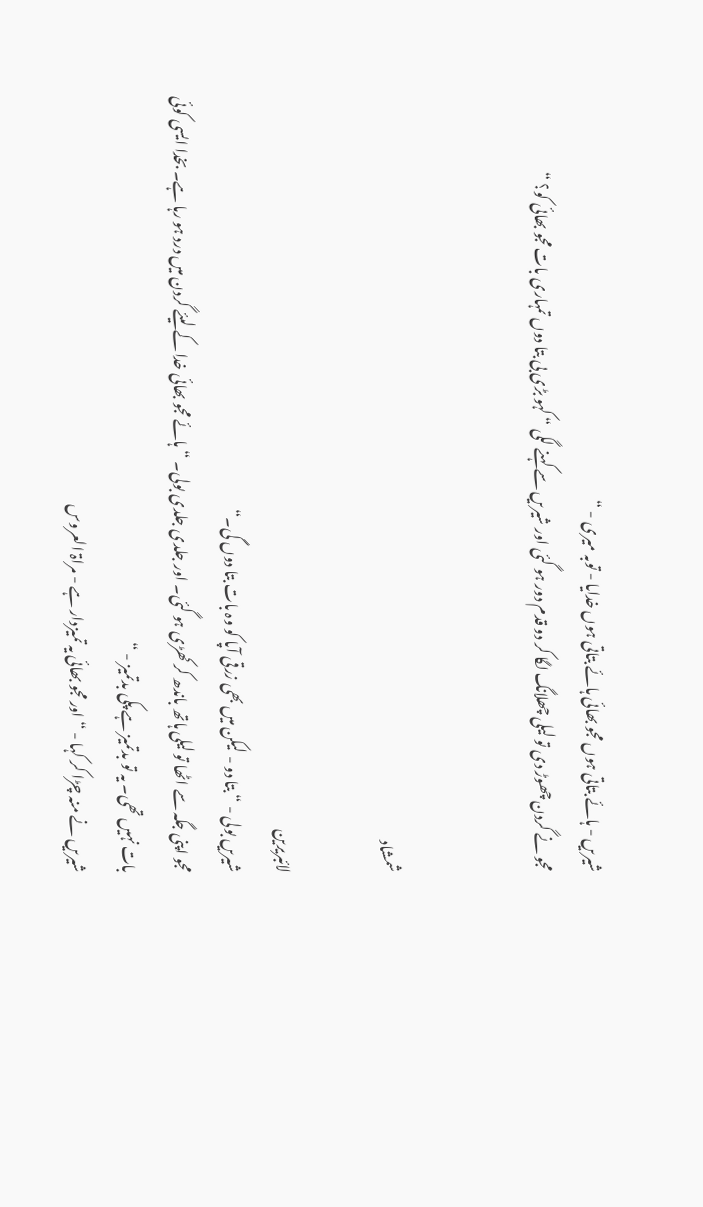شیریں - ہائے بتاتی ہوں مجو بھائی ہائے بتاتی ہوں خدایا - توبہ میری - “
مجو نے گردن چھوڑ دی تو لیلی چھلانگ لگا کر دو قدم دور ہو گئی اور شیریں سے کہنے لگی “ کہو بڑی بی بتا دوں تمہاری بات مجو بھائی کو؟ “


شمشاد

لائبریرین
شیریں بولی - “ بتا دو - لیکن میں بھی زرقی آپا کو وہ بات بتا دوں گی۔“
مجو اپنی جگہ سے اٹھا تو لیلی ہاتھ باندھ کر کھڑی ہو گئی۔ اور جلدی جلدی بولی۔ “ ہائے مجو بھائی خدا کے لیئے گردن میں درد ہو رہا ہے۔ بخدا ایسی کوئی بات نہیں تھی۔ یہ تو بدتمیز ہے پکی بدتمیز - “
شیریں نے منہ چڑا کر کہا - “ اور مجو بھائی یہ تمیزدار ہے - مراۃ العروس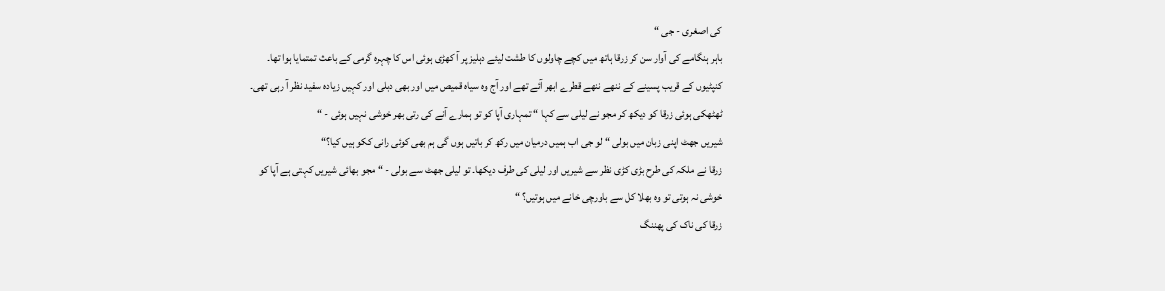کی اصغری - جی “
باہر ہنگامے کی آوار سن کر زرقا ہاتھ میں کچے چاولوں کا طشت لیئے دہلیز پر آ کھڑی ہوئی اس کا چہرہ گرمی کے باعث تمتمایا ہوا تھا۔ کنپٹیوں کے قریب پسینے کے ننھے ننھے قطرے ابھر آئے تھے اور آج وہ سیاہ قمیص میں اور بھی دبلی اور کہیں زیادہ سفید نظر آ رہی تھی۔ ٹھٹھکی ہوئی زرقا کو دیکھ کر مجو نے لیلی سے کہا “ تمہاری آپا کو تو ہمارے آنے کی رتی بھر خوشی نہیں ہوئی - “
شیریں جھٹ اپنی زبان میں بولی “ لو جی اب ہمیں درمیان میں رکھ کر باتیں ہوں گی ہم بھی کوئی رانی ککو ہیں کیا؟“
زرقا نے ملکہ کی طرح بڑی کڑی نظر سے شیریں اور لیلی کی طرف دیکھا۔ تو لیلی جھٹ سے بولی - “ مجو بھائی شیریں کہتی ہے آپا کو خوشی نہ ہوتی تو وہ بھلا کل سے باورچی خانے میں ہوتیں؟ “
زرقا کی ناک کی پھننگ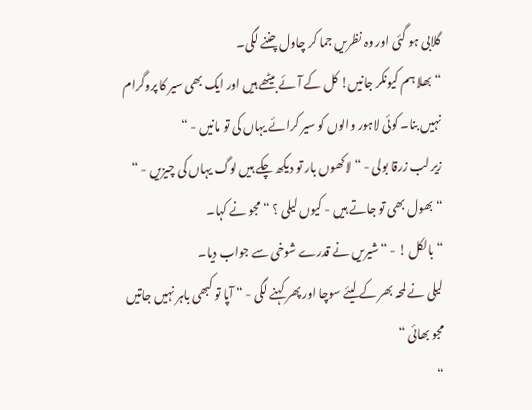گلابی ہو گئی اور وہ نظریں جما کر چاول چننے لگی۔
“ بھلا ہم کیونکر جانیں! کل کے آئے بیٹھے ہیں اور ایک بھی سیر کا پروگرام نہیں بنا۔ کوئی لاہور والوں کو سیر کرائے یہاں کی تو مانیں - “
زیر لب زرقا بولی - “ لاکھوں بار تو دیکھ چکے ہیں لوگ یہاں کی چیزیں - “
“ بھول بھی تو جاتے ہیں - کیوں لیلی ؟ “ مجو نے کہا۔
“ بالکل ! - “ شیریں نے قدرے شوخی سے جواب دیا۔
لیلی نے لمحہ بھر کے لیئے سوچا اور پھر کہنے لگی - “ آپا تو کبھی باہر نہیں جاتیں مجو بھائی “
“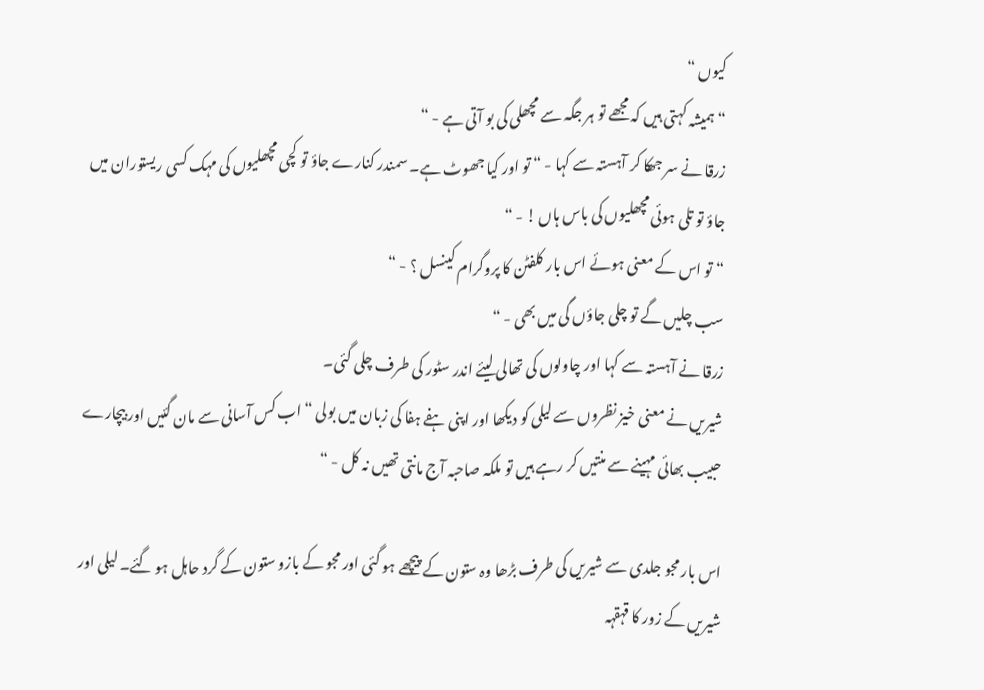کیوں “
“ ہمیشہ کہتی ہیں کہ مجھے تو ہر جگہ سے مچھلی کی بو آتی ہے - “
زرقا نے سر جھکا کر آہستہ سے کہا - “ تو اور کیا جھوٹ ہے۔ سمندر کنارے جاؤ تو کچی مچھلیوں کی مہک کسی ریستوران میں جاؤ تو تلی ہوئی مچھلیوں کی باس ہاں ! - “
“ تو اس کے معنی ہوئے اس بار کلفٹن کا پروگرام کینسل ؟ - “
سب چلیں گے تو چلی جاؤں گی میں بھی - “
زرقا نے آہستہ سے کہا اور چاولوں کی تھالی لیئے اندر سٹور کی طرف چلی گئی۔
شیریں نے معنی خیز نظروں سے لیلی کو دیکھا اور اپنی ہفے ہفا کی زبان میں بولی “ اب کس آسانی سے مان گئیں اور بیچارے حبیب بھائی مہینے سے منتیں کر رہے ہیں تو ملکہ صاحبہ آج مانتی تھیں نہ کل - “

اس بار مجو جلدی سے شیریں کی طرف بڑھا وہ ستون کے پیچھے ہو گئی اور مجو کے بازو ستون کے گرد حاہل ہو گئے۔ لیلی اور شیریں کے زور کا قہقہہ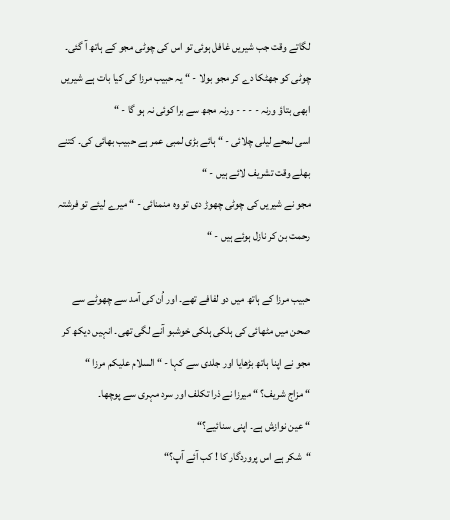لگاتے وقت جب شیریں غافل ہوئی تو اس کی چوٹی مجو کے ہاتھ آ گئی۔ چوٹی کو جھٹکا دے کر مجو بولا - “ یہ حبیب مرزا کی کیا بات ہے شیریں ابھی بتاؤ ورنہ - - - - ورنہ مجھ سے برا کوئی نہ ہو گا - “
اسی لمحے لیلی چلائی - “ ہائے بڑی لمبی عمر ہے حبیب بھائی کی۔ کتنے بھلے وقت تشریف لائے ہیں - “
مجو نے شیریں کی چوٹی چھوڑ دی تو وہ منمنائی - “ میرے لیئے تو فرشتہ رحمت بن کر نازل ہوئے ہیں - “

حبیب مرزا کے ہاتھ میں دو لفافے تھے۔ اور اُن کی آمد سے چھوٹے سے صحن میں مٹھائی کی ہلکی ہلکی خوشبو آنے لگی تھی۔ انہیں دیکھ کر مجو نے اپنا ہاتھ بڑھایا اور جلدی سے کہا - “ السلام علیکم مرزا “
“ مزاج شریف؟ “ میرزا نے ذرا تکلف اور سرد مہری سے پوچھا۔
“ عین نوازش ہے۔ اپنی سنائیے؟“
“شکر ہے اس پروردگار کا ! کب آئے آپ؟“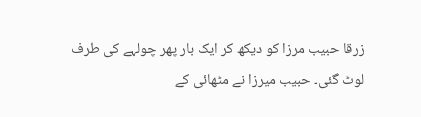زرقا حبیب مرزا کو دیکھ کر ایک بار پھر چولہے کی طرف لوٹ گئی۔ حبیب میرزا نے مٹھائی کے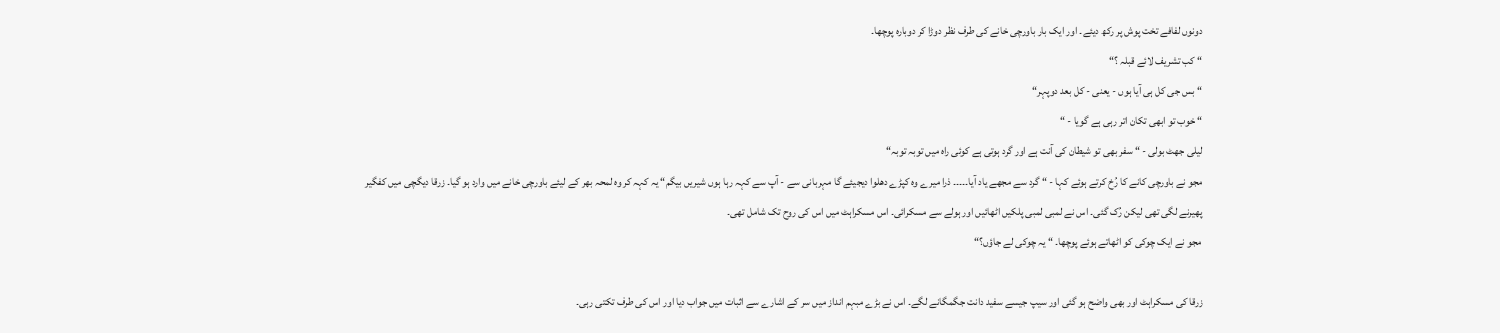دونوں لفافے تخت پوش پر رکھ دیئے۔ اور ایک بار باورچی خانے کی طرف نظر دوڑا کر دوبارہ پوچھا۔
“ کب تشریف لائے قبلہ ؟“
“ بس جی کل ہی آیا ہوں - یعنی - کل بعد دوپہر“
“ خوب تو ابھی تکان اتر رہی ہے گویا - “
لیلی جھٹ بولی - “ سفر بھی تو شیطان کی آنت ہے اور گرد ہوتی ہے کوئی راہ میں توبہ توبہ“
مجو نے باورچی کانے کا رُخ کرتے ہوئے کہا - “ گرد سے مجھے یاد آیا۔۔۔۔۔ ذرا میرے وہ کپڑے دھلوا دیجیئے گا مہربانی سے - آپ سے کہہ رہا ہوں شیریں بیگم“ یہ کہہ کر وہ لمحہ بھر کے لیئے باورچی خانے میں وارد ہو گیا۔ زرقا دیگچی میں کفگیر پھیرنے لگی تھی لیکن رُک گئی۔ اس نے لمبی لمبی پلکیں اٹھائیں اور ہولے سے مسکرائی۔ اس مسکراہٹ میں اس کی روح تک شامل تھی۔
مجو نے ایک چوکی کو اٹھاتے ہوئے پوچھا۔ “ یہ چوکی لے جاؤں؟“

زرقا کی مسکراہٹ اور بھی واضح ہو گئی اور سیپ جیسے سفید دانت جگمگانے لگے۔ اس نے بڑے مبہم انداز میں سر کے اشارے سے اثبات میں جواب دیا اور اس کی طرف تکتی رہی۔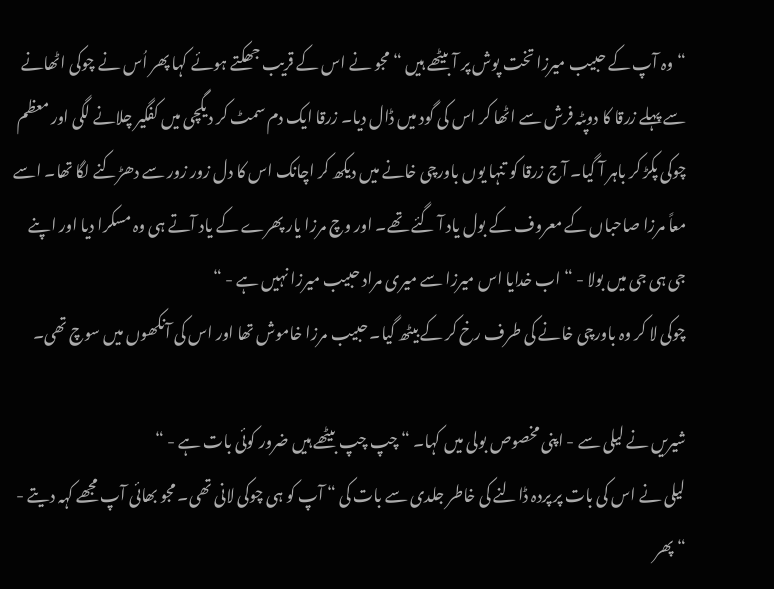“ وہ آپ کے حبیب میرزا تخت پوش پر آ بیٹھے ہیں “ مجو نے اس کے قریب جھکتے ہوئے کہا پھر اُس نے چوکی اٹھانے سے پہلے زرقا کا دوپٹہ فرش سے اٹھا کر اس کی گود میں ڈال دیا۔ زرقا ایک دم سمٹ کر دیگچی میں کفگیر چلانے لگی اور معظم چوکی پکڑ کر باہر آ گیا۔ آج زرقا کو تنہا یوں باورچی خانے میں دیکھ کر اچانک اس کا دل زور زور سے دھڑکنے لگا تھا۔ اسے معاً مرزا صاحباں کے معروف کے بول یاد آ گئے تھے۔ اور وچ مرزا یار پھرے کے یاد آتے ہی وہ مسکرا دیا اور اپنے جی ہی جی میں بولا - “ اب خدایا اس میرزا سے میری مراد حبیب میرزا نہیں ہے - “
چوکی لا کر وہ باورچی خانے کی طرف رخ کر کے بیٹھ گیا۔ حبیب مرزا خاموش تھا اور اس کی آنکھوں میں سوچ تھی۔

شیریں نے لیلی سے - اپنی مخصوص بولی میں کہا۔ “ چپ چپ بیٹھے ہیں ضرور کوئی بات ہے - “
لیلی نے اس کی بات پر پردہ ڈالنے کی خاطر جلدی سے بات کی “ آپ کو ہی چوکی لانی تھی۔ مجو بھائی آپ مجھے کہہ دیتے - “ پھر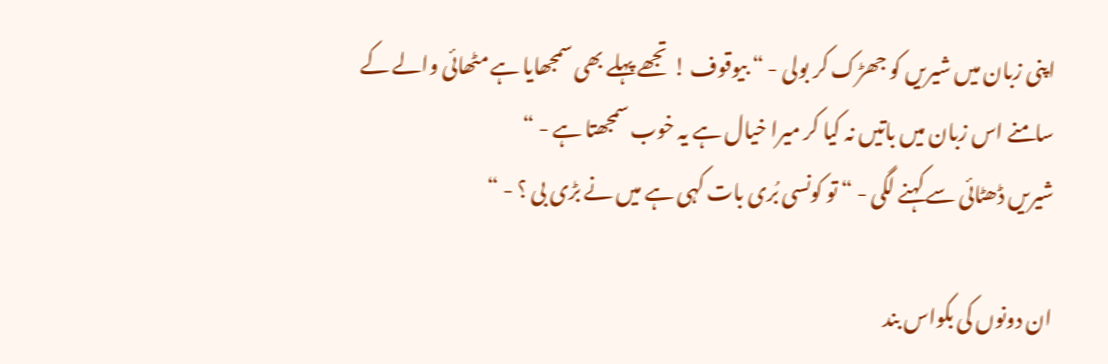اپنی زبان میں شیریں کو جھڑک کر بولی - “ بیوقوف ! تجھے پہلے بھی سمجھایا ہے مٹھائی والے کے سامنے اس زبان میں باتیں نہ کیا کر میرا خیال ہے یہ خوب سمجھتا ہے - “
شیریں ڈھٹائی سے کہنے لگی - “ تو کونسی بُری بات کہی ہے میں نے بڑی بی ؟ - “

ان دونوں کی بکواس بند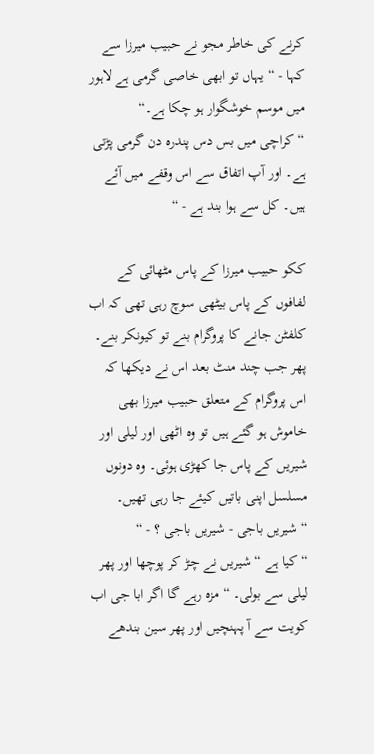کرنے کی خاطر مجو نے حبیب میرزا سے کہا - “ یہاں تو ابھی خاصی گرمی ہے لاہور میں موسم خوشگوار ہو چکا ہے۔“
“ کراچی میں بس دس پندرہ دن گرمی پڑتی ہے۔ اور آپ اتفاق سے اس وقفے میں آئے ہیں۔ کل سے ہوا بند ہے - “

ککو حبیب میرزا کے پاس مٹھائی کے لفافوں کے پاس بیٹھی سوچ رہی تھی کہ اب کلفٹن جانے کا پروگرام بنے تو کیونکر بنے۔ پھر جب چند منٹ بعد اس نے دیکھا کہ اس پروگرام کے متعلق حبیب میرزا بھی خاموش ہو گئے ہیں تو وہ اٹھی اور لیلی اور شیریں کے پاس جا کھڑی ہوئی۔ وہ دونوں مسلسل اپنی باتیں کیئے جا رہی تھیں۔
“ شیریں باجی - شیریں باجی ؟ - “
“ کیا ہے “ شیریں نے چڑ کر پوچھا اور پھر لیلی سے بولی۔ “ مزہ رہے گا اگر ابا جی اب کویت سے آ پہنچیں اور پھر سین بندھے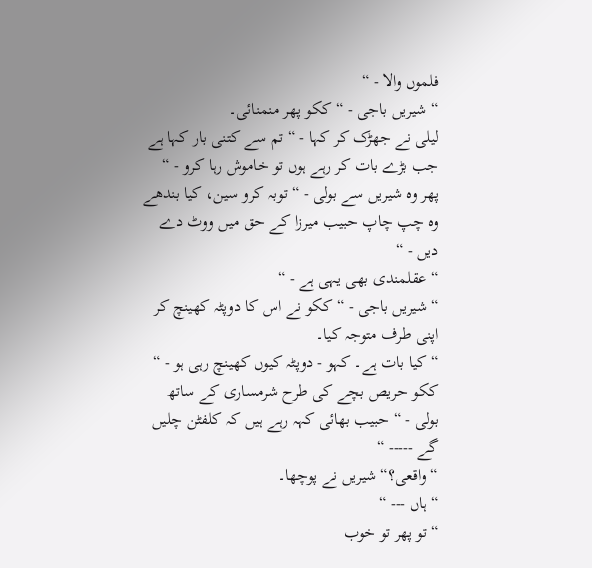فلموں والا - “
“ شیریں باجی - “ ککو پھر منمنائی۔
لیلی نے جھڑک کر کہا - “ تم سے کتنی بار کہا ہے جب بڑے بات کر رہے ہوں تو خاموش رہا کرو - “ پھر وہ شیریں سے بولی - “ توبہ کرو سین، کیا بندھے وہ چپ چاپ حبیب میرزا کے حق میں ووٹ دے دیں - “
“ عقلمندی بھی یہی ہے - “
“ شیریں باجی - “ ککو نے اس کا دوپٹہ کھینچ کر اپنی طرف متوجہ کیا۔
“ کیا بات ہے۔ کہو - دوپٹہ کیوں کھینچ رہی ہو - “
ککو حریص بچے کی طرح شرمساری کے ساتھ بولی - “ حبیب بھائی کہہ رہے ہیں کہ کلفٹن چلیں گے ----- “
“ واقعی؟“ شیریں نے پوچھا۔
“ ہاں --- “
“ تو پھر تو خوب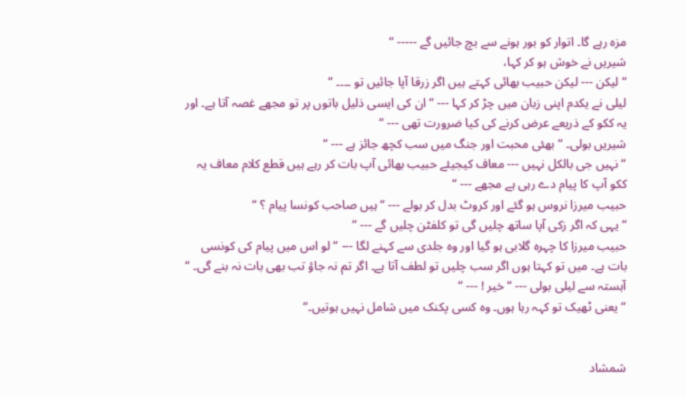مزہ رہے گا۔ اتوار کو بور ہونے سے بچ جائیں گے ----- “
شیریں نے خوش ہو کر کہا،
“ لیکن --- لیکن حبیب بھائی کہتے ہیں اگر زرقا آپا جائیں تو ۔۔۔۔ “
لیلی نے یکدم اپنی زبان میں چڑ کر کہا --- “ ان کی ایسی ذلیل باتوں پر تو مجھے غصہ آتا ہے۔ اور یہ ککو کے ذریعے عرض کرنے کی کیا ضرورت تھی --- “
شیریں بولی۔ “ بھئی محبت اور جنگ میں سب کچھ جائز ہے --- “
“ نہیں جی بالکل نہیں --- معاف کیجیئے حبیب بھائی آپ بات کر رہے ہیں قطع کلام معاف یہ ککو آپ کا پیام دے رہی ہے مجھے --- “
حبیب میرزا نروس ہو گئے اور کروٹ بدل کر بولے --- “ ہیں صاحب کونسا پیام ؟ “
“ یہی کہ اگر زکی آپا ساتھ چلیں گی تو کلفٹن چلیں گے --- “
حبیب میرزا کا چہرہ گلابی ہو گیا اور وہ جلدی سے کہنے لگا --- “ لو اس میں پیام کی کونسی بات ہے۔ میں تو کہتا ہوں اگر سب چلیں تو لطف آتا ہے۔ اگر تم نہ جاؤ تب بھی بات نہ بنے گی۔ “
آہستہ سے لیلی بولی --- “ خیر ! --- “
“ یعنی ٹھیک تو کہہ رہا ہوں۔ وہ کسی پکنک میں شامل نہیں ہوتیں۔“


شمشاد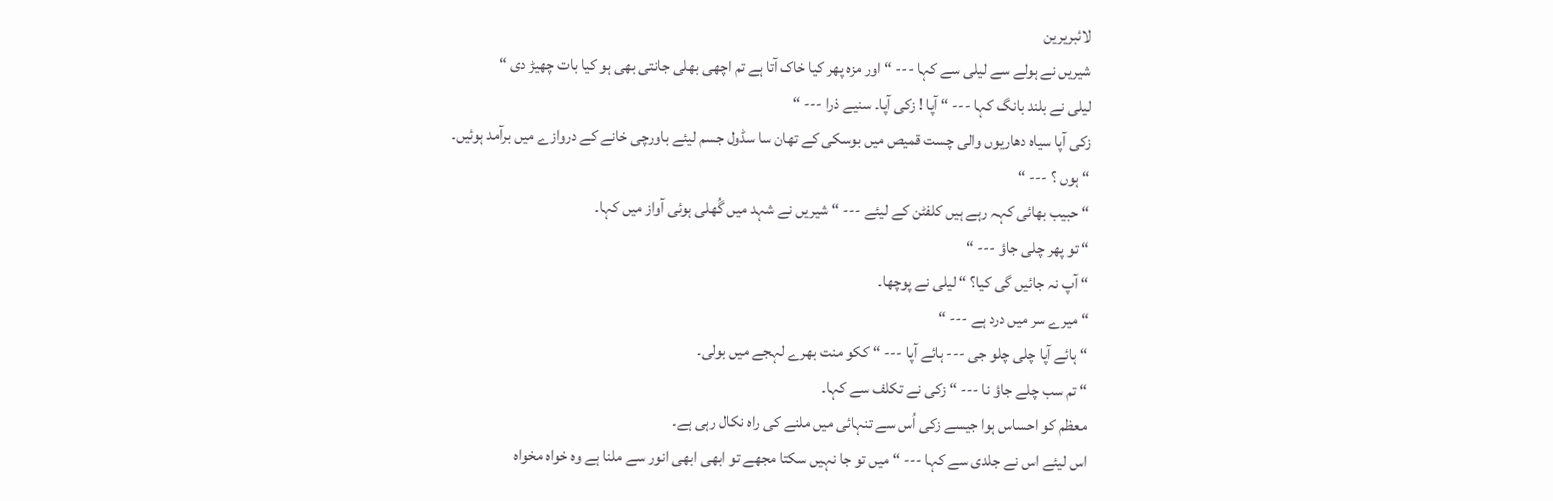لائبریرین
شیریں نے ہولے سے لیلی سے کہا --- “ اور مزہ پھر کیا خاک آتا ہے تم اچھی بھلی جانتی بھی ہو کیا بات چھیڑ دی “
لیلی نے بلند بانگ کہا --- “ آپا ! زکی آپا۔ سنیے ذرا --- “
زکی آپا سیاہ دھاریوں والی چست قمیص میں بوسکی کے تھان سا سڈول جسم لیئے باورچی خانے کے دروازے میں برآمد ہوئیں۔
“ ہوں ؟ --- “
“ حبیب بھائی کہہ رہے ہیں کلفٹن کے لیئے --- “ شیریں نے شہد میں گُھلی ہوئی آواز میں کہا۔
“ تو پھر چلی جاؤ --- “
“ آپ نہ جائیں گی کیا؟ “ لیلی نے پوچھا۔
“ میرے سر میں درد ہے --- “
“ ہائے آپا چلی چلو جی --- ہائے آپا --- “ ککو منت بھرے لہجے میں بولی۔
“ تم سب چلے جاؤ نا --- “ زکی نے تکلف سے کہا۔
معظم کو احساس ہوا جیسے زکی اُس سے تنہائی میں ملنے کی راہ نکال رہی ہے۔
اس لیئے اس نے جلدی سے کہا --- “ میں تو جا نہیں سکتا مجھے تو ابھی ابھی انور سے ملنا ہے وہ خواہ مخواہ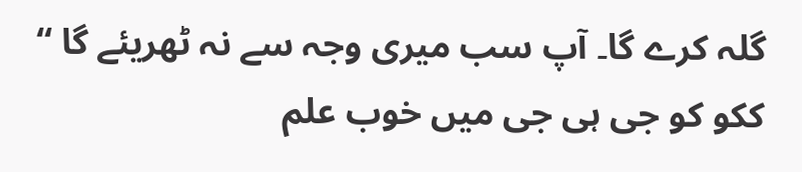گلہ کرے گا۔ آپ سب میری وجہ سے نہ ٹھریئے گا “
ککو کو جی ہی جی میں خوب علم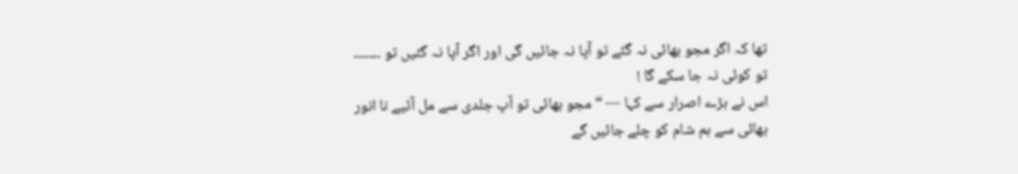تھا کہ اگر مجو بھائی نہ گئے تو آپا نہ جائیں گی اور اگر آپا نہ گئیں تو ۔۔۔۔۔۔۔ تو کوئی نہ جا سکے گا !
اس نے بڑے اصرار سے کہا --- “ مجو بھائی تو آپ جلدی سے مل آئیے نا انور بھائی سے ہم شام کو چلے جائیں گے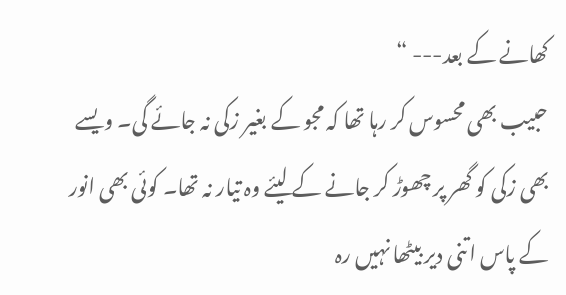کھانے کے بعد--- “
حبیب بھی محسوس کر رہا تھا کہ مجو کے بغیر زکی نہ جائے گی۔ ویسے بھی زکی کو گھر پر چھوڑ کر جانے کے لیئے وہ تیار نہ تھا۔ کوئی بھی انور کے پاس اتنی دیر بیٹھا نہیں رہ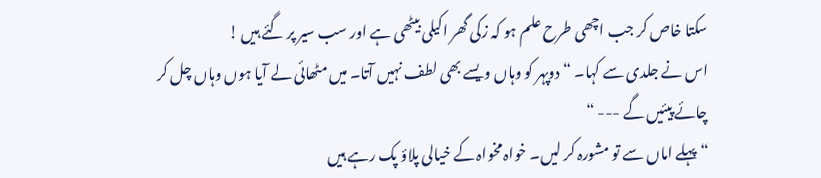سکتا خاص کر جب اچھی طرح علم ہو کہ زکی گھر اکیلی بیٹھی ہے اور سب سیر پر گئے ہیں !
اس نے جلدی سے کہا۔ “ دوپہر کو وہاں ویسے بھی لطف نہیں آتا۔ میں مٹھائی لے آیا ہوں وہاں چل کر چائے پیئیں گے --- “
“ پہلے اماں سے تو مشورہ کر لیں۔ خواہ مخواہ کے خیالی پلاؤ پک رہے ہیں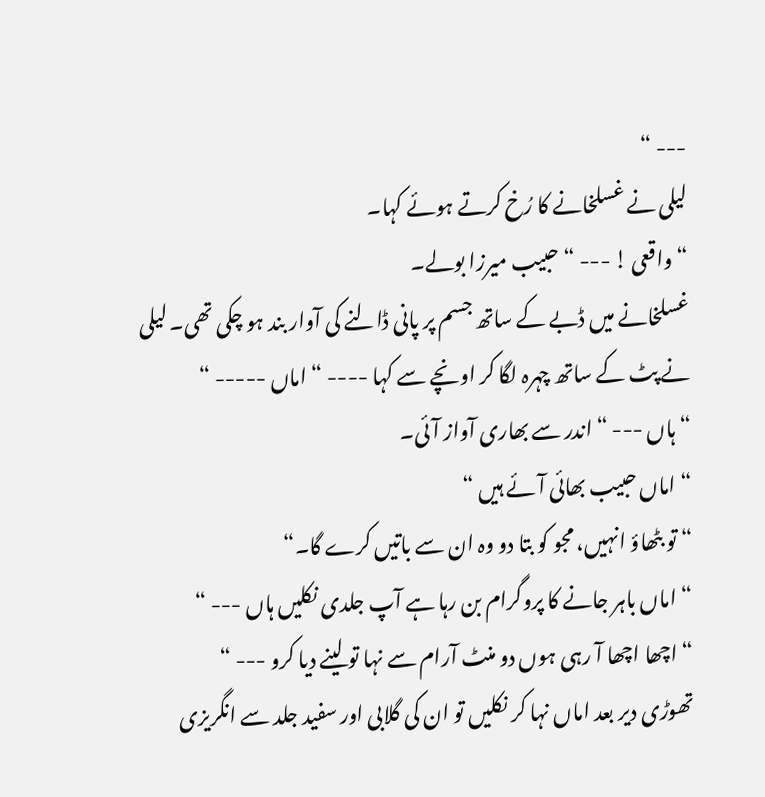--- “
لیلی نے غسلخانے کا رُخ کرتے ہوئے کہا۔
“ واقعی ! --- “ حبیب میرزا بولے۔
غسلخانے میں ڈبے کے ساتھ جسم پر پانی ڈالنے کی آوار بند ہو چکی تھی۔ لیلی نے پٹ کے ساتھ چہرہ لگا کر اونچے سے کہا ---- “ اماں ----- “
“ ہاں --- “ اندر سے بھاری آواز آئی۔
“ اماں حبیب بھائی آئے ہیں “
“ تو بٹھاؤ انہیں، مجو کو بتا دو وہ ان سے باتیں کرے گا۔“
“ اماں باہر جانے کا پروگرام بن رہا ہے آپ جلدی نکلیں ہاں --- “
“ اچھا اچھا آ رہی ہوں دو منٹ آرام سے نہا تو لینے دیا کرو --- “
تھوڑی دیر بعد اماں نہا کر نکلیں تو ان کی گلابی اور سفید جلد سے انگریزی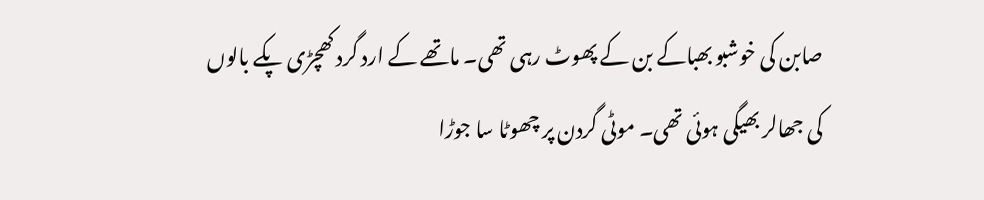صابن کی خوشبو بھباکے بن کے پھوٹ رہی تھی۔ ماتھے کے ارد گرد کھچڑی پکے بالوں کی جھالر بھیگی ہوئی تھی۔ موٹی گردن پر چھوٹا سا جوڑا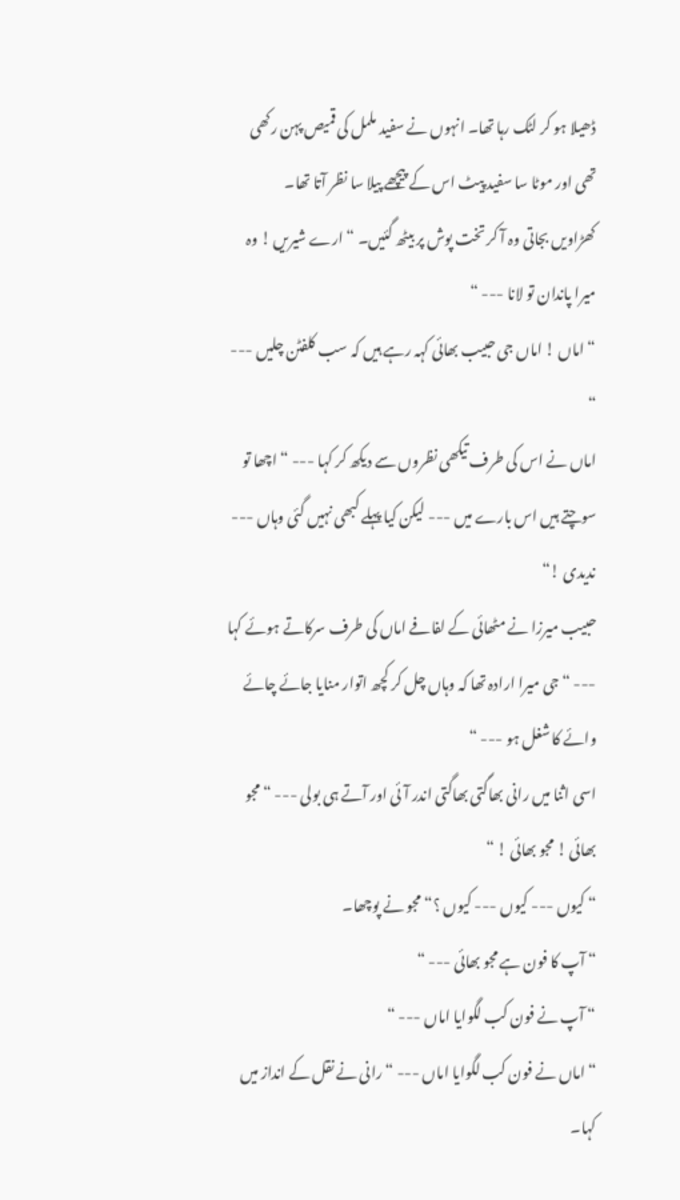ڈھیلا ہو کر لٹک رہا تھا۔ انہوں نے سفید ململ کی قمیص پہن رکھی تھی اور موٹا سا سفید پیٹ اس کے پیچھے پیلا سا نظر آتا تھا۔
کھڑاویں بجاتی وہ آ کر تخت پوش پر بیٹھ گئیں۔ “ ارے شیریں ! وہ میرا پاندان تو لانا --- “
“ اماں ! اماں جی حبیب بھائی کہہ رہے ہیں کہ سب کلفٹن چلیں --- “
اماں نے اس کی طرف تیکھی نظروں سے دیکھ کر کہا --- “ اچھا تو سوچتے ہیں اس بارے میں --- لیکن کیا پہلے کبھی نہیں گئی وہاں --- ندیدی !“
حبیب میرزا نے مٹھائی کے لفافے اماں کی طرف سرکاتے ہوئے کہا --- “ جی میرا ارادہ تھا کہ وہاں چل کر کچھ اتوار منایا جائے چائے وائے کا شغل ہو --- “
اسی اثنا میں رانی بھاگتی بھاگتی اندر آئی اور آتے ہی بولی --- “ مجو بھائی ! مجو بھائی ! “
“ کیوں --- کیوں --- کیوں ؟“ مجو نے پوچھا۔
“ آپ کا فون ہے مجو بھائی --- “
“ آپ نے فون کب لگوایا اماں --- “
“ اماں نے فون کب لگوایا اماں --- “ رانی نے نقل کے انداز میں کہا۔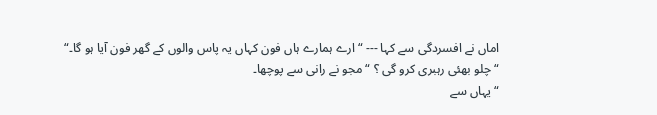اماں نے افسردگی سے کہا --- “ ارے ہمارے ہاں فون کہاں یہ پاس والوں کے گھر فون آیا ہو گا۔“
“ چلو بھئی رہبری کرو گی ؟ “ مجو نے رانی سے پوچھا۔
“ یہاں سے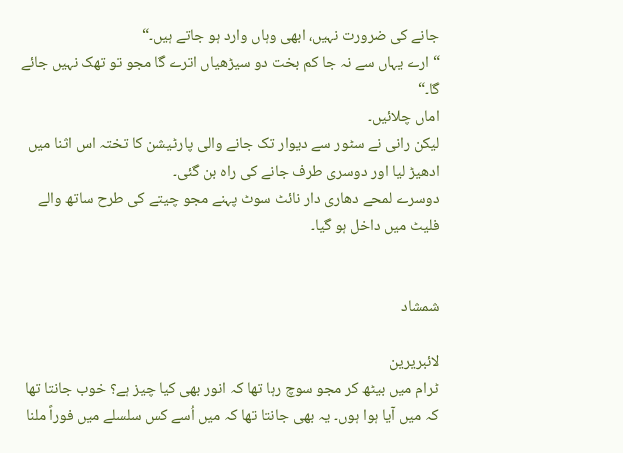جانے کی ضرورت نہیں، ابھی وہاں وارد ہو جاتے ہیں۔“
“ ارے یہاں سے نہ جا کم بخت دو سیڑھیاں اترے گا مجو تو تھک نہیں جائے گا۔“
اماں چلائیں۔
لیکن رانی نے سٹور سے دیوار تک جانے والی پارٹیشن کا تختہ اس اثنا میں ادھیڑ لیا اور دوسری طرف جانے کی راہ بن گئی۔
دوسرے لمحے دھاری دار نائٹ سوٹ پہنے مجو چیتے کی طرح ساتھ والے فلیٹ میں داخل ہو گیا۔


شمشاد

لائبریرین
ٹرام میں بیٹھ کر مجو سوچ رہا تھا کہ انور بھی کیا چیز ہے؟ خوب جانتا تھا کہ میں آیا ہوا ہوں۔ یہ بھی جانتا تھا کہ میں اُسے کس سلسلے میں فوراً ملنا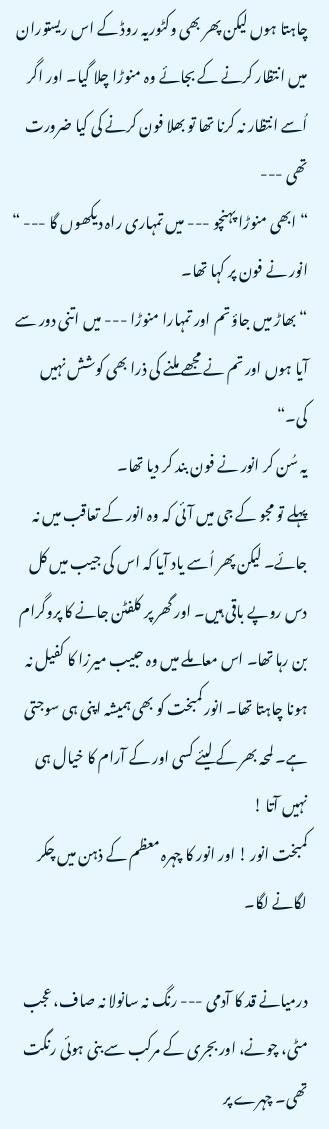چاہتا ہوں لیکن پھر بھی وکٹوریہ روڈ کے اس ریستوران میں انتظار کرنے کے بجائے وہ منوڑا چلا گیا۔ اور اگر اُسے انتظار نہ کرنا تھا تو بھلا فون کرنے کی کیا ضرورت تھی ---
“ ابھی منوڑا پہنچو --- میں تمہاری راہ دیکھوں گا --- “ انور نے فون پر کہا تھا۔
“ بھاڑ میں جاؤ تم اور تمہارا منوڑا --- میں اتنی دور سے آیا ہوں اور تم نے مجھے ملنے کی ذرا بھی کوشش نہیں کی۔“
یہ سُن کر انور نے فون بند کر دیا تھا۔
پہلے تو مجو کے جی میں آئی کہ وہ انور کے تعاقب میں نہ جائے۔ لیکن پھر اُسے یاد آیا کہ اس کی جیب میں کل دس روپے باقی ہیں۔ اور گھر پر کلفٹن جانے کا پروگرام بن رہا تھا۔ اس معاملے میں وہ حبیب میرزا کا کفیل نہ ہونا چاہتا تھا۔ انور کمبخت کو بھی ہمیشہ اپنی ہی سوجتی ہے۔ لمحہ بھر کے لیئے کسی اور کے آرام کا خیال ہی نہیں آتا !
کمبخت انور ! اور انور کا چہرہ معظم کے ذہن میں چکر لگانے لگا۔

درمیانے قد کا آدمی --- رنگ نہ سانولا نہ صاف، عجب مٹی، چونے، اور بجری کے مرکب سے بنی ہوئی رنگت تھی۔ چہرے پر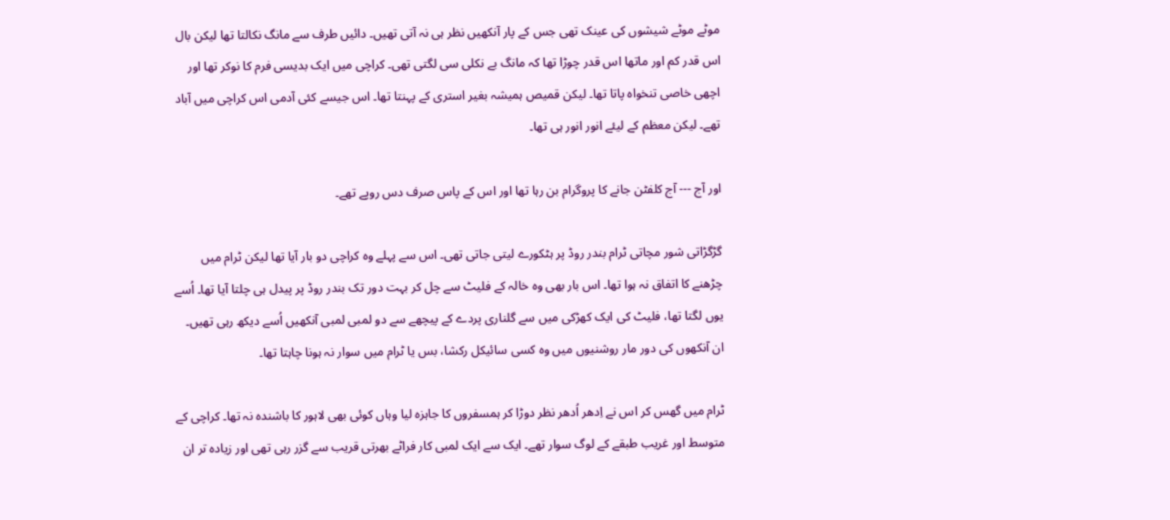موٹے موٹے شیشوں کی عینک تھی جس کے پار آنکھیں نظر ہی نہ آتی تھیں۔ دائیں طرف سے مانگ نکالتا تھا لیکن بال اس قدر کم اور ماتھا اس قدر چوڑا تھا کہ مانگ بے نکلی سی لگتی تھی۔ کراچی میں ایک بدیسی فرم کا نوکر تھا اور اچھی خاصی تنخواہ پاتا تھا۔ لیکن قمیص ہمیشہ بغیر استری کے پہنتا تھا۔ اس جیسے کئی آدمی اس کراچی میں آباد تھے۔ لیکن معظم کے لیئے انور انور ہی تھا۔

اور آج --- آج کلفٹن جانے کا پروگرام بن رہا تھا اور اس کے پاس صرف دس روپے تھے۔

گڑگڑاتی شور مچاتی ٹرام بندر روڈ پر ہٹکورے لیتی جاتی تھی۔ اس سے پہلے وہ کراچی دو بار آیا تھا لیکن ٹرام میں چڑھنے کا اتفاق نہ ہوا تھا۔ اس بار بھی وہ خالہ کے فلیٹ سے چل کر بہت دور تک بندر روڈ پر پیدل ہی چلتا آیا تھا۔ اُسے یوں لگتا تھا، فلیٹ کی ایک کھڑکی میں سے گلناری پردے کے پیچھے سے دو لمبی لمبی آنکھیں اُسے دیکھ رہی تھیں۔ ان آنکھوں کی دور مار روشنیوں میں وہ کسی سائیکل رکشا، بس یا ٹرام میں سوار نہ ہونا چاہتا تھا۔

ٹرام میں گھس کر اس نے اِدھر اُدھر نظر دوڑا کر ہمسفروں کا جاہزہ لیا وہاں کوئی بھی لاہور کا باشندہ نہ تھا۔ کراچی کے متوسط اور غریب طبقے کے لوگ سوار تھے۔ ایک سے ایک لمبی کار فراٹے بھرتی قریب سے گزر رہی تھی اور زیادہ تر ان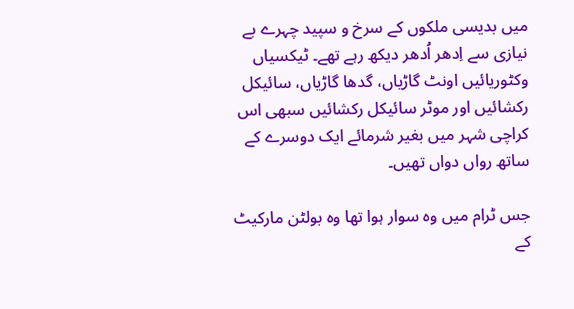میں بدیسی ملکوں کے سرخ و سپید چہرے بے نیازی سے اِدھر اُدھر دیکھ رہے تھے۔ ٹیکسیاں وکٹوریائیں اونٹ گاڑیاں، گدھا گاڑیاں، سائیکل رکشائیں اور موٹر سائیکل رکشائیں سبھی اس کراچی شہر میں بغیر شرمائے ایک دوسرے کے ساتھ رواں دواں تھیں۔

جس ٹرام میں وہ سوار ہوا تھا وہ بولٹن مارکیٹ کے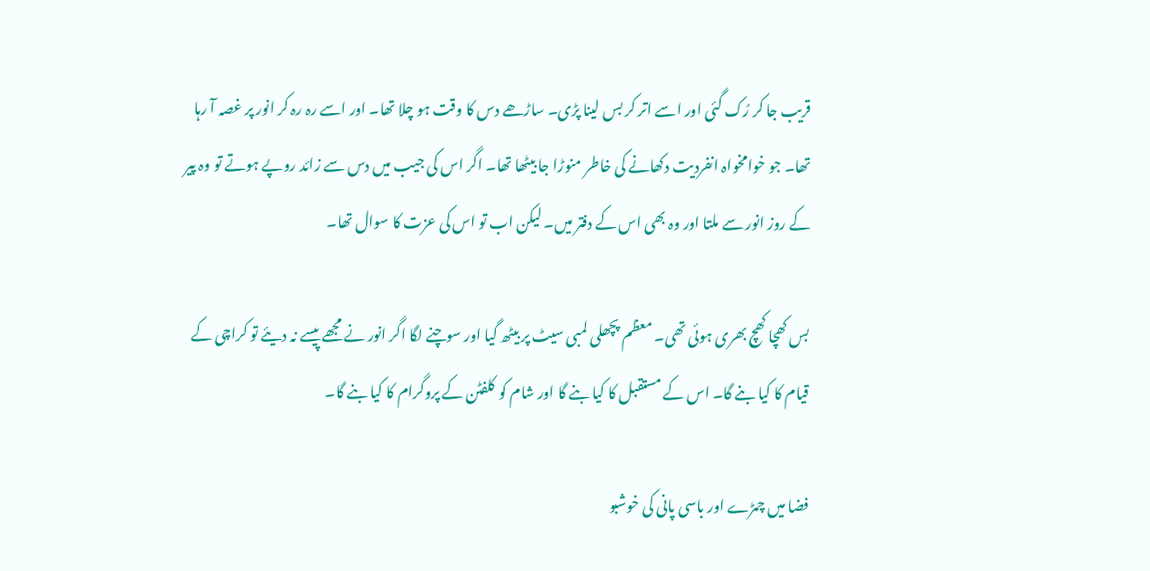قریب جا کر رُک گئی اور اسے اتر کر بس لینا پڑی۔ ساڑھے دس کا وقت ہو چلا تھا۔ اور اسے رہ رہ کر انور پر غصہ آ رہا تھا۔ جو خوامخواہ انفردیت دکھانے کی خاطر منوڑا جا بیٹھا تھا۔ اگر اس کی جیب میں دس سے زائد روپے ہوتے تو وہ پیر کے روز انور سے ملتا اور وہ بھی اس کے دفتر میں۔ لیکن اب تو اس کی عزت کا سوال تھا۔

بس کھچا کھچ بھری ہوئی تھی۔ معظم پچھلی لمبی سیٹ پر بیٹھ گیا اور سوچنے لگا اگر انور نے مجھے پیسے نہ دیئے تو کراچی کے قیام کا کیا بنے گا۔ اس کے مستقبل کا کیا بنے گا اور شام کو کلفٹن کے پروگرام کا کیا بنے گا۔

فضا میں چمڑے اور باسی پانی کی خوشبو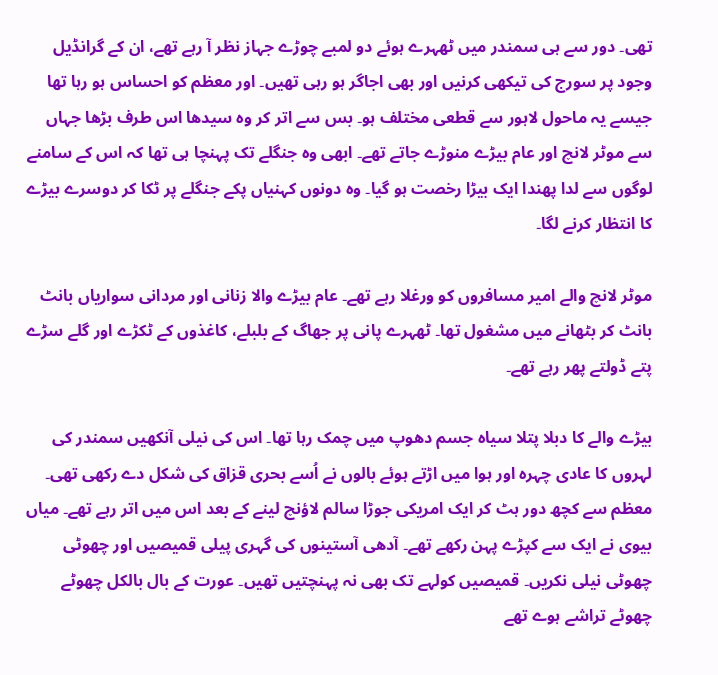تھی۔ دور سے ہی سمندر میں ٹھہرے ہوئے دو لمبے چوڑے جہاز نظر آ رہے تھے، ان کے گرانڈیل وجود پر سورج کی تیکھی کرنیں اور بھی اجاگر ہو رہی تھیں۔ اور معظم کو احساس ہو رہا تھا جیسے یہ ماحول لاہور سے قطعی مختلف ہو۔ بس سے اتر کر وہ سیدھا اس طرف بڑھا جہاں سے موٹر لانچ اور عام بیڑے منوڑے جاتے تھے۔ ابھی وہ جنگلے تک پہنچا ہی تھا کہ اس کے سامنے لوگوں سے لدا پھندا ایک بیڑا رخصت ہو گیا۔ وہ دونوں کہنیاں پکے جنگلے پر ٹکا کر دوسرے بیڑے کا انتظار کرنے لگا۔

موٹر لانچ والے امیر مسافروں کو ورغلا رہے تھے۔ عام بیڑے والا زنانی اور مردانی سواریاں بانٹ بانٹ کر بٹھانے میں مشغول تھا۔ ٹھہرے پانی پر جھاگ کے بلبلے، کاغذوں کے ٹکڑے اور گلے سڑے پتے ڈولتے پھر رہے تھے۔

بیڑے والے کا دبلا پتلا سیاہ جسم دھوپ میں چمک رہا تھا۔ اس کی نیلی آنکھیں سمندر کی لہروں کا عادی چہرہ اور ہوا میں اڑتے ہوئے بالوں نے اُسے بحری قزاق کی شکل دے رکھی تھی۔ معظم سے کچھ دور ہٹ کر ایک امریکی جوڑا سالم لاؤنچ لینے کے بعد اس میں اتر رہے تھے۔ میاں بیوی نے ایک سے کپڑے پہن رکھے تھے۔ آدھی آستینوں کی گہری پیلی قمیصیں اور چھوٹی چھوٹی نیلی نکریں۔ قمیصیں کولہے تک بھی نہ پہنچتیں تھیں۔ عورت کے بال بالکل چھوٹے چھوٹے تراشے ہوے تھے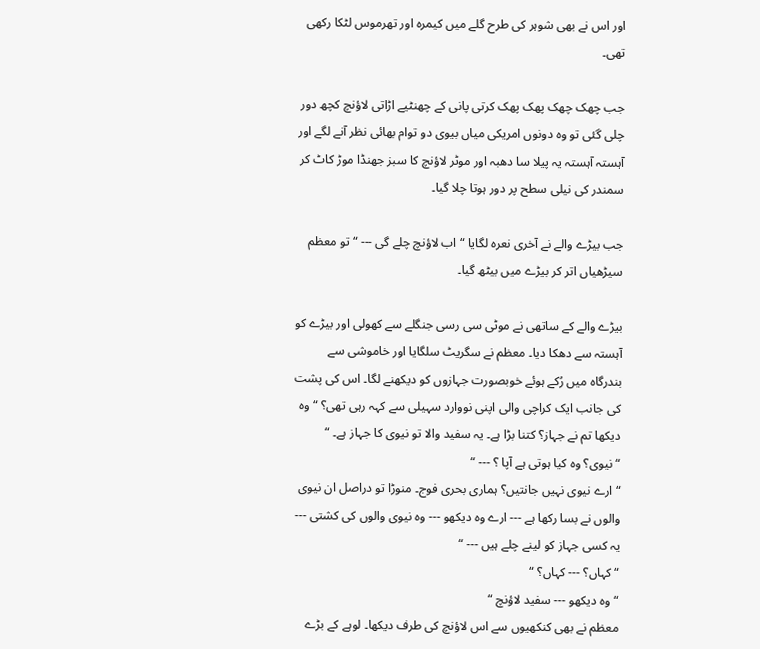اور اس نے بھی شوہر کی طرح گلے میں کیمرہ اور تھرموس لٹکا رکھی تھی۔

جب چھک چھک پھک پھک کرتی پانی کے چھنٹیے اڑاتی لاؤنچ کچھ دور چلی گئی تو وہ دونوں امریکی میاں بیوی دو توام بھائی نظر آنے لگے اور آہستہ آہستہ یہ پیلا سا دھبہ اور موٹر لاؤنچ کا سبز جھنڈا موڑ کاٹ کر سمندر کی نیلی سطح پر دور ہوتا چلا گیا۔

جب بیڑے والے نے آخری نعرہ لگایا “ اب لاؤنچ چلے گی --- “ تو معظم سیڑھیاں اتر کر بیڑے میں بیٹھ گیا۔

بیڑے والے کے ساتھی نے موٹی سی رسی جنگلے سے کھولی اور بیڑے کو آہستہ سے دھکا دیا۔ معظم نے سگریٹ سلگایا اور خاموشی سے بندرگاہ میں رُکے ہوئے خوبصورت جہازوں کو دیکھنے لگا۔ اس کی پشت کی جانب ایک کراچی والی اپنی نووارد سہیلی سے کہہ رہی تھی؟ “وہ دیکھا تم نے جہاز؟ کتنا بڑا ہے۔ یہ سفید والا تو نیوی کا جہاز ہے۔ “
“ نیوی؟ وہ کیا ہوتی ہے آپا ؟ --- “
“ ارے نیوی نہیں جانتیں؟ ہماری بحری فوج۔ منوڑا تو دراصل ان نیوی والوں نے بسا رکھا ہے --- ارے وہ دیکھو --- وہ نیوی والوں کی کشتی --- یہ کسی جہاز کو لینے چلے ہیں --- “
“ کہاں؟ --- کہاں؟ “
“ وہ دیکھو --- سفید لاؤنچ “
معظم نے بھی کنکھیوں سے اس لاؤنچ کی طرف دیکھا۔ لوہے کے بڑے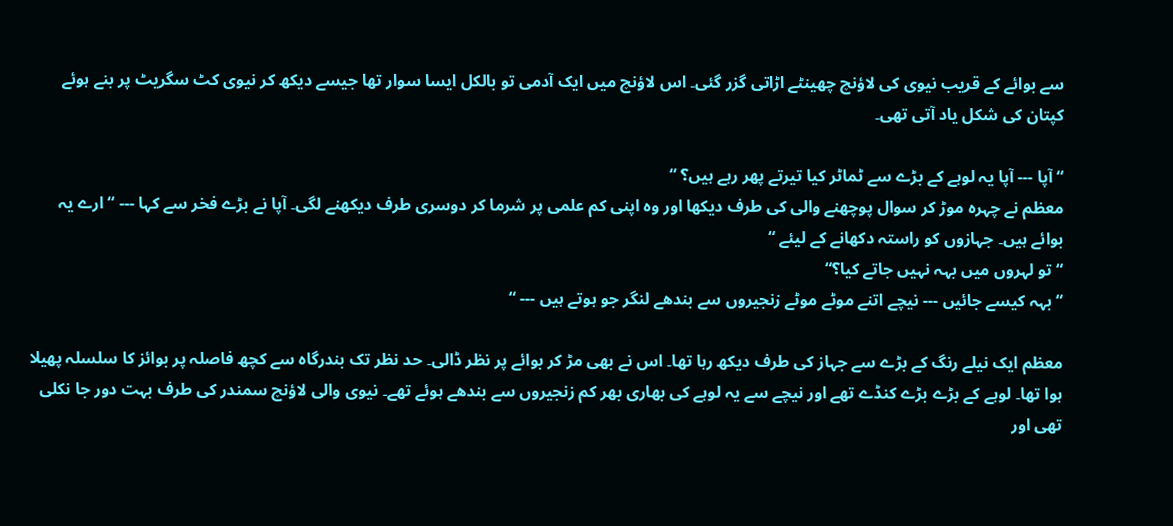سے بوائے کے قریب نیوی کی لاؤنچ چھینٹے اڑاتی گزر گئی۔ اس لاؤنچ میں ایک آدمی تو بالکل ایسا سوار تھا جیسے دیکھ کر نیوی کٹ سگریٹ پر بنے ہوئے کپتان کی شکل یاد آتی تھی۔

“ آپا --- آپا یہ لوہے کے بڑے سے ٹماٹر کیا تیرتے پھر رہے ہیں؟ “
معظم نے چہرہ موڑ کر سوال پوچھنے والی کی طرف دیکھا اور وہ اپنی کم علمی پر شرما کر دوسری طرف دیکھنے لگی۔ آپا نے بڑے فخر سے کہا --- “ ارے یہ بوائے ہیں۔ جہازوں کو راستہ دکھانے کے لیئے “
“ تو لہروں میں بہہ نہیں جاتے کیا؟“
“ بہہ کیسے جائیں --- نیچے اتنے موٹے موٹے زنجیروں سے بندھے لنگر جو ہوتے ہیں --- “

معظم ایک نیلے رنگ کے بڑے سے جہاز کی طرف دیکھ رہا تھا۔ اس نے بھی مڑ کر بوائے پر نظر ڈالی۔ حد نظر تک بندرگاہ سے کچھ فاصلہ پر بوائز کا سلسلہ پھیلا ہوا تھا۔ لوہے کے بڑے بڑے کنڈے تھے اور نیچے سے یہ لوہے کی بھاری بھر کم زنجیروں سے بندھے ہوئے تھے۔ نیوی والی لاؤنچ سمندر کی طرف بہت دور جا نکلی تھی اور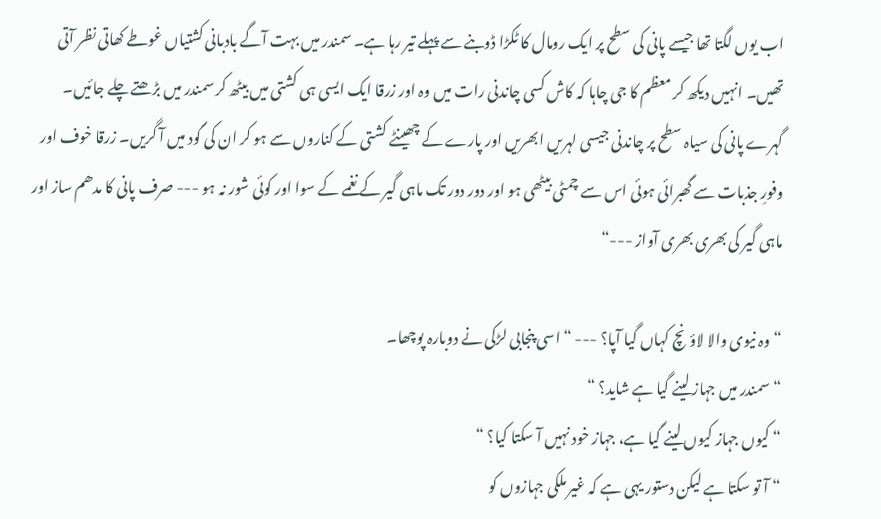اب یوں لگتا تھا جیسے پانی کی سطح پر ایک رومال کا ٹکڑا ڈوبنے سے پہلے تیر رہا ہے۔ سمندر میں بہت آگے بادبانی کشتیاں غوطے کھاتی نظر آتی تھیں۔ انہیں دیکھ کر معظم کا جی چاہا کہ کاش کسی چاندنی رات میں وہ اور زرقا ایک ایسی ہی کشتی میں بیٹھ کر سمندر میں بڑھتے چلے جائیں۔ گہرے پانی کی سیاہ سطح پر چاندنی جیسی لہریں ابھریں اور پارے کے چھینٹے کشتی کے کناروں سے ہو کر ان کی گود میں آ گریں۔ زرقا خوف اور وفورِ جذبات سے گھبرائی ہوئی اس سے چمٹی بیٹھی ہو اور دور دور تک ماہی گیر کے نغمے کے سوا اور کوئی شور نہ ہو --- صرف پانی کا مدھم ساز اور ماہی گیر کی بھری بھری آواز ---“

“ وہ نیوی والا لاؤنچ کہاں گیا آپا؟ --- “ اسی پنجابی لڑکی نے دوبارہ پوچھا۔
“ سمندر میں جہاز لینے گیا ہے شاید؟ “
“ کیوں جہاز کیوں لینے گیا ہے، جہاز خود نہیں آ سکتا کیا؟ “
“ آ تو سکتا ہے لیکن دستور یہی ہے کہ غیر ملکی جہازوں کو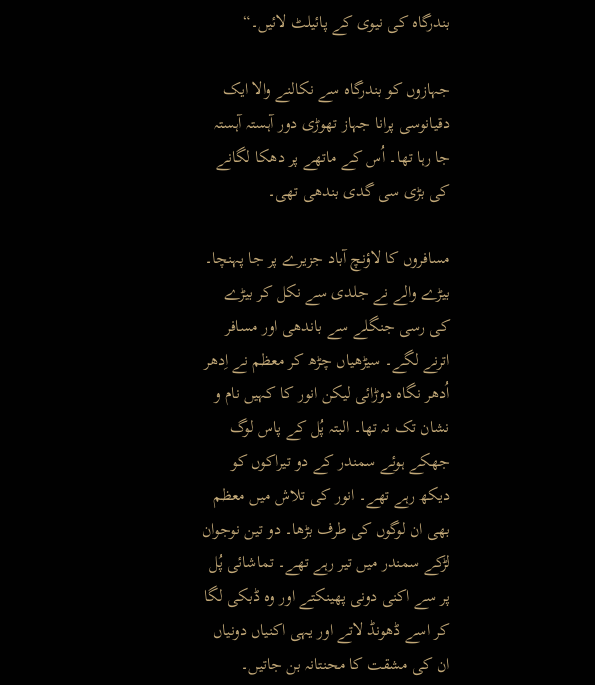بندرگاہ کی نیوی کے پائیلٹ لائیں۔“

جہازوں کو بندرگاہ سے نکالنے والا ایک دقیانوسی پرانا جہاز تھوڑی دور آہستہ آہستہ جا رہا تھا۔ اُس کے ماتھے پر دھکا لگانے کی بڑی سی گدی بندھی تھی۔

مسافروں کا لاؤنچ آباد جزیرے پر جا پہنچا۔ بیڑے والے نے جلدی سے نکل کر بیڑے کی رسی جنگلے سے باندھی اور مسافر اترنے لگے۔ سیڑھیاں چڑھ کر معظم نے اِدھر اُدھر نگاہ دوڑائی لیکن انور کا کہیں نام و نشان تک نہ تھا۔ البتہ پُل کے پاس لوگ جھکے ہوئے سمندر کے دو تیراکوں کو دیکھ رہے تھے۔ انور کی تلاش میں معظم بھی ان لوگوں کی طرف بڑھا۔ دو تین نوجوان لڑکے سمندر میں تیر رہے تھے۔ تماشائی پُل پر سے اکنی دونی پھینکتے اور وہ ڈبکی لگا کر اسے ڈھونڈ لاتے اور یہی اکنیاں دونیاں ان کی مشقت کا محنتانہ بن جاتیں۔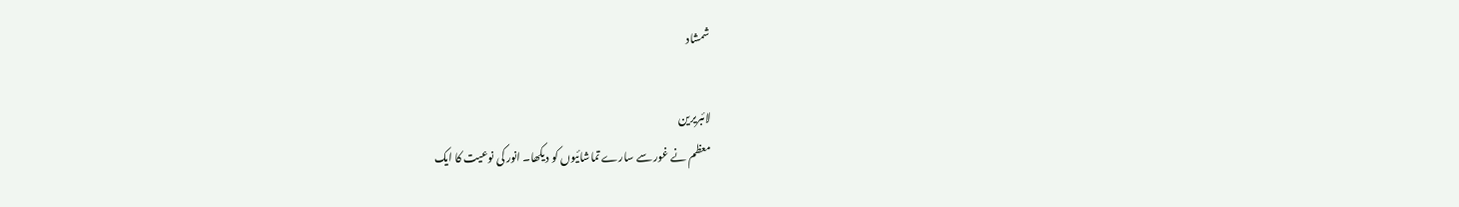شمشاد

لائبریرین
معظم نے غور سے سارے تماشائیوں کو دیکھا۔ انور کی نوعیت کا ایک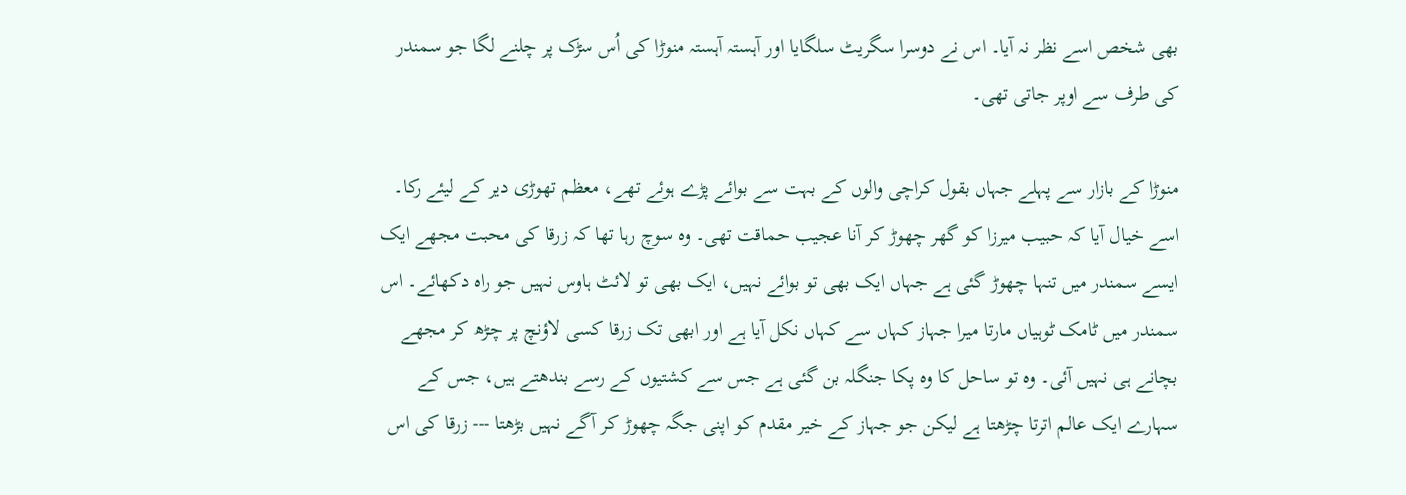بھی شخص اسے نظر نہ آیا۔ اس نے دوسرا سگریٹ سلگایا اور آہستہ آہستہ منوڑا کی اُس سڑک پر چلنے لگا جو سمندر کی طرف سے اوپر جاتی تھی۔

منوڑا کے بازار سے پہلے جہاں بقول کراچی والوں کے بہت سے بوائے پڑے ہوئے تھے، معظم تھوڑی دیر کے لیئے رکا۔ اسے خیال آیا کہ حبیب میرزا کو گھر چھوڑ کر آنا عجیب حماقت تھی۔ وہ سوچ رہا تھا کہ زرقا کی محبت مجھے ایک ایسے سمندر میں تنہا چھوڑ گئی ہے جہاں ایک بھی تو بوائے نہیں، ایک بھی تو لائٹ ہاوس نہیں جو راہ دکھائے۔ اس سمندر میں ٹامک ٹوہیاں مارتا میرا جہاز کہاں سے کہاں نکل آیا ہے اور ابھی تک زرقا کسی لاؤنچ پر چڑھ کر مجھے بچانے ہی نہیں آئی۔ وہ تو ساحل کا وہ پکا جنگلہ بن گئی ہے جس سے کشتیوں کے رسے بندھتے ہیں، جس کے سہارے ایک عالم اترتا چڑھتا ہے لیکن جو جہاز کے خیر مقدم کو اپنی جگہ چھوڑ کر آگے نہیں بڑھتا --- زرقا کی اس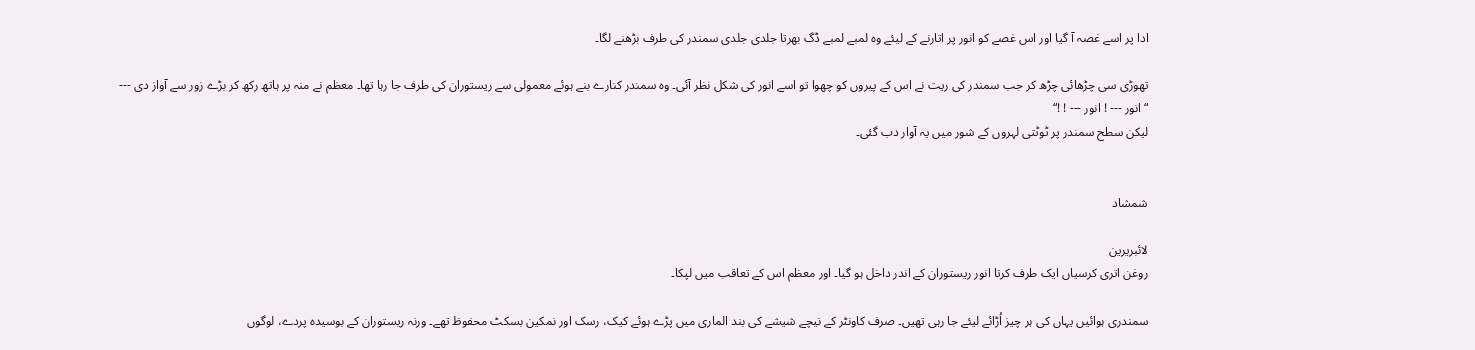ادا پر اسے غصہ آ گیا اور اس غصے کو انور پر اتارنے کے لیئے وہ لمبے لمبے ڈگ بھرتا جلدی جلدی سمندر کی طرف بڑھنے لگا۔

تھوڑی سی چڑھائی چڑھ کر جب سمندر کی ریت نے اس کے پیروں کو چھوا تو اسے انور کی شکل نظر آئی۔ وہ سمندر کنارے بنے ہوئے معمولی سے ریستوران کی طرف جا رہا تھا۔ معظم نے منہ پر ہاتھ رکھ کر بڑے زور سے آواز دی ---
“ انور --- ! انور --- ! !“
لیکن سطح سمندر پر ٹوٹتی لہروں کے شور میں یہ آوار دب گئی۔


شمشاد

لائبریرین
روغن اتری کرسیاں ایک طرف کرتا انور ریستوران کے اندر داخل ہو گیا۔ اور معظم اس کے تعاقب میں لپکا۔

سمندری ہوائیں یہاں کی ہر چیز اُڑائے لیئے جا رہی تھیں۔ صرف کاونٹر کے نیچے شیشے کی بند الماری میں پڑے ہوئے کیک، رسک اور نمکین بسکٹ محفوظ تھے۔ ورنہ ریستوران کے بوسیدہ پردے، لوگوں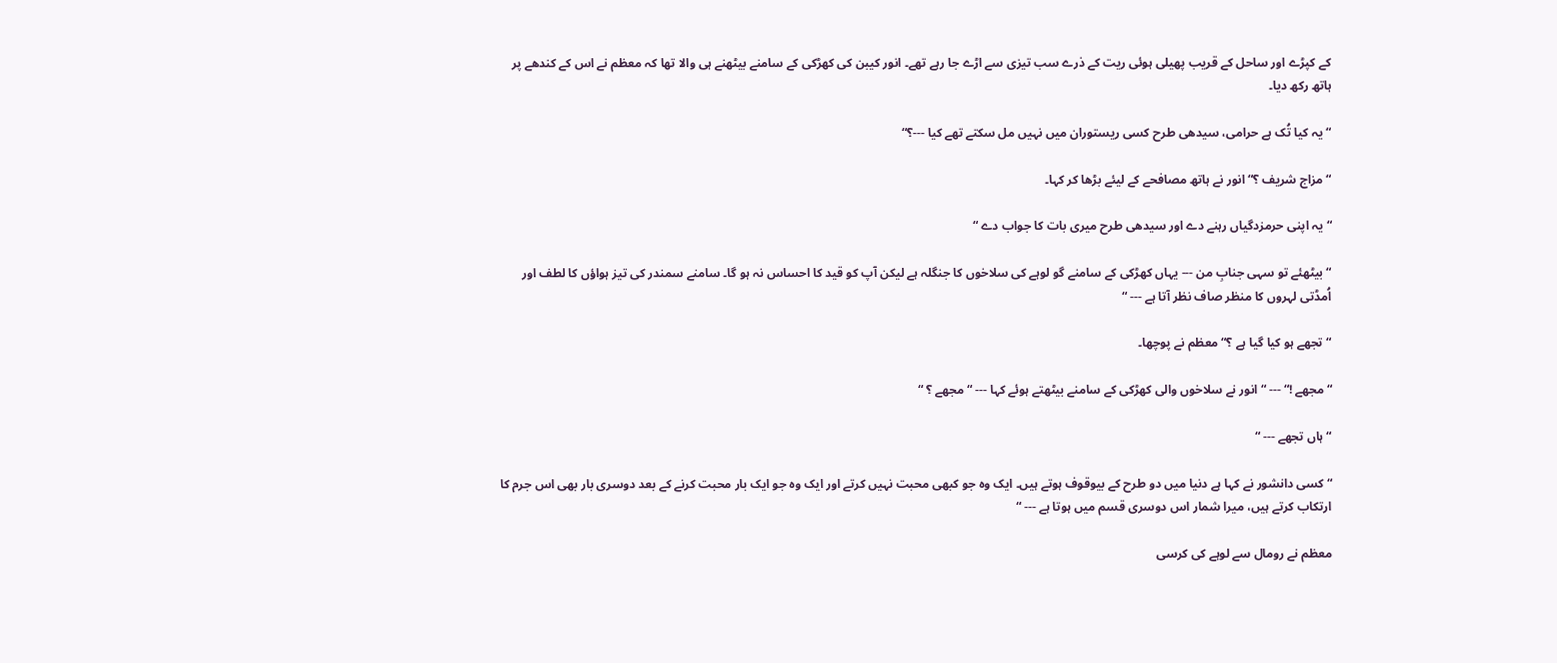کے کپڑے اور ساحل کے قریب پھیلی ہوئی ریت کے ذرے سب تیزی سے اڑے جا رہے تھے۔ انور کیبن کی کھڑکی کے سامنے بیٹھنے ہی والا تھا کہ معظم نے اس کے کندھے پر ہاتھ رکھ دیا۔

“ یہ کیا تُک ہے حرامی، سیدھی طرح کسی ریستوران میں نہیں مل سکتے تھے کیا ---؟“

“ مزاج شریف ؟“ انور نے ہاتھ مصافحے کے لیئے بڑھا کر کہا۔

“ یہ اپنی حرمزدگیاں رہنے دے اور سیدھی طرح میری بات کا جواب دے “

“ بیٹھئے تو سہی جنابِ من --- یہاں کھڑکی کے سامنے گو لوہے کی سلاخوں کا جنگلہ ہے لیکن آپ کو قید کا احساس نہ ہو گا۔ سامنے سمندر کی تیز ہواؤں کا لطف اور اُمڈتی لہروں کا منظر صاف نظر آتا ہے --- “

“ تجھے ہو کیا گیا ہے ؟“ معظم نے پوچھا۔

“ مجھے !“ --- “ انور نے سلاخوں والی کھڑکی کے سامنے بیٹھتے ہوئے کہا --- “ مجھے ؟ “

“ ہاں تجھے --- “

“ کسی دانشور نے کہا ہے دنیا میں دو طرح کے بیوقوف ہوتے ہیں۔ ایک وہ جو کبھی محبت نہیں کرتے اور ایک وہ جو ایک بار محبت کرنے کے بعد دوسری بار بھی اس جرم کا ارتکاب کرتے ہیں، میرا شمار اس دوسری قسم میں ہوتا ہے --- “

معظم نے رومال سے لوہے کی کرسی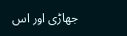جھاڑی اور اس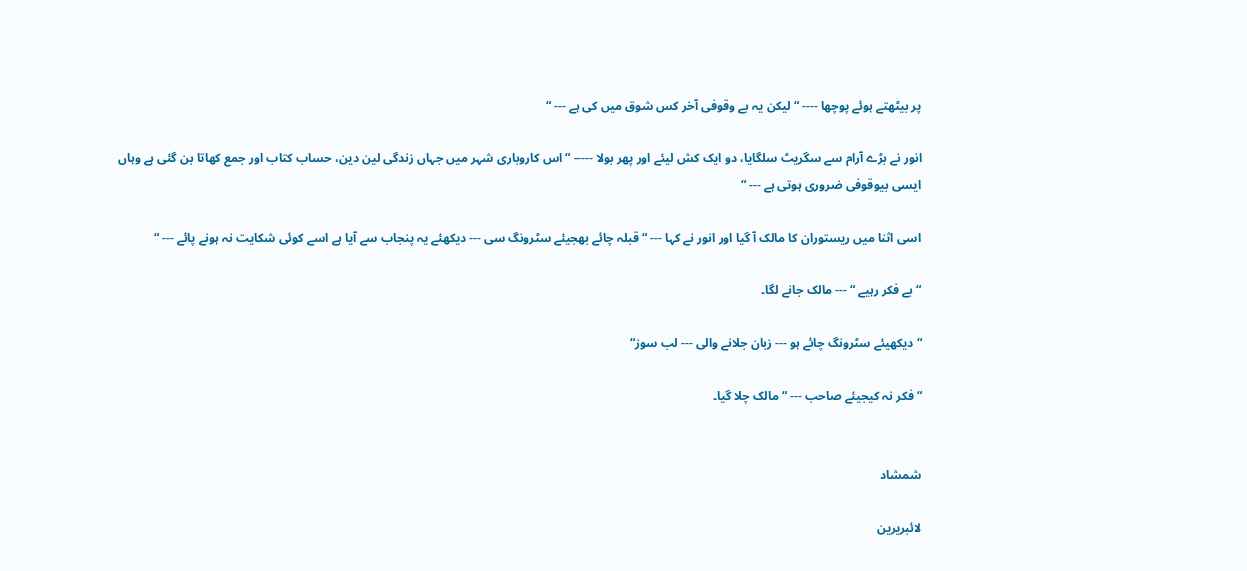پر بیٹھتے ہوئے پوچھا ---- “ لیکن یہ بے وقوفی آخر کس شوق میں کی ہے --- “

انور نے بڑے آرام سے سگریٹ سلگایا، دو ایک کش لیئے اور پھر بولا ----- “ اس کاروباری شہر میں جہاں زندگی لین دین، حساب کتاب اور جمع کھاتا بن گئی ہے وہاں ایسی بیوقوفی ضروری ہوتی ہے --- “

اسی اثنا میں ریستوران کا مالک آ گیا اور انور نے کہا --- “ قبلہ چائے بھجیئے سٹرونگ سی --- دیکھئے یہ پنجاب سے آیا ہے اسے کوئی شکایت نہ ہونے پائے --- “

“ بے فکر رہیے “ --- مالک جانے لگا۔

“ دیکھیئے سٹرونگ چائے ہو --- زبان جلانے والی --- لب سوز“

“ فکر نہ کیجیئے صاحب --- “ مالک چلا گیا۔


شمشاد

لائبریرین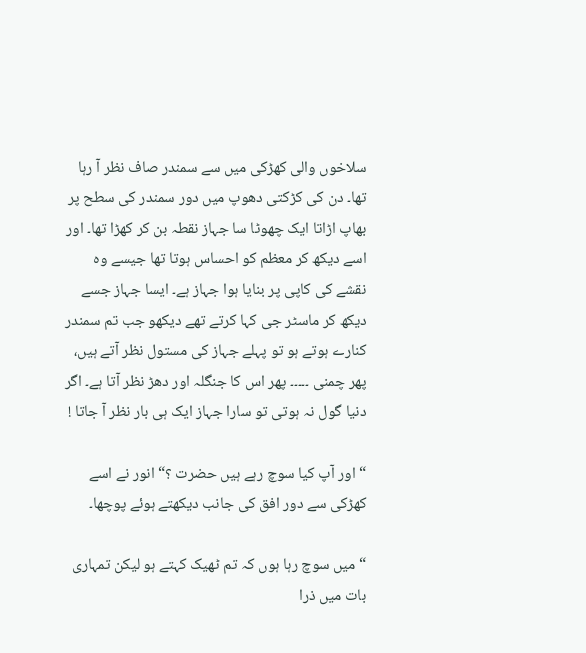سلاخوں والی کھڑکی میں سے سمندر صاف نظر آ رہا تھا۔ دن کی کڑکتی دھوپ میں دور سمندر کی سطح پر بھاپ اڑاتا ایک چھوٹا سا جہاز نقطہ بن کر کھڑا تھا۔ اور اسے دیکھ کر معظم کو احساس ہوتا تھا جیسے وہ نقشے کی کاپی پر بنایا ہوا جہاز ہے۔ ایسا جہاز جسے دیکھ کر ماسٹر جی کہا کرتے تھے دیکھو جب تم سمندر کنارے ہوتے ہو تو پہلے جہاز کی مستول نظر آتے ہیں، پھر چمنی ۔۔۔۔۔ پھر اس کا جنگلہ اور دھڑ نظر آتا ہے۔ اگر دنیا گول نہ ہوتی تو سارا جہاز ایک ہی بار نظر آ جاتا !

“ اور آپ کیا سوچ رہے ہیں حضرت ؟“ انور نے اسے کھڑکی سے دور افق کی جانب دیکھتے ہوئے پوچھا۔

“ میں سوچ رہا ہوں کہ تم ٹھیک کہتے ہو لیکن تمہاری بات میں ذرا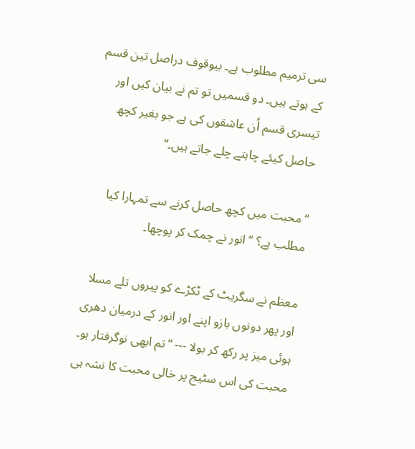سی ترمیم مطلوب ہے۔ بیوقوف دراصل تین قسم کے ہوتے ہیں۔ دو قسمیں تو تم نے بیان کیں اور تیسری قسم اُن عاشقوں کی ہے جو بغیر کچھ حاصل کیئے چاہتے چلے جاتے ہیں۔“

“ محبت میں کچھ حاصل کرنے سے تمہارا کیا مطلب ہے؟ “ انور نے چمک کر پوچھا۔

معظم نے سگریٹ کے ٹکڑے کو پیروں تلے مسلا اور پھر دونوں بازو اپنے اور انور کے درمیان دھری ہوئی میز پر رکھ کر بولا --- “ تم ابھی نوگرفتار ہو۔ محبت کی اس سٹیج پر خالی محبت کا نشہ ہی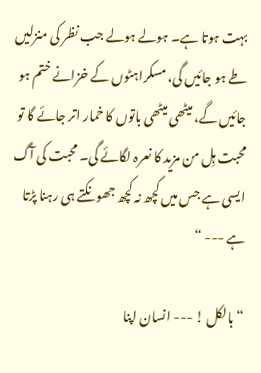بہت ہوتا ہے۔ ہولے ہولے جب نظر کی منزلیں طے ہو جائیں گی، مسکراہٹوں کے خزانے ختم ہو جائیں گے، میٹھی میٹھی باتوں کا خمار اتر جائے گا تو محبت ہِل من مزید کا نعرہ لگائے گی۔ محبت کی آگ ایسی ہے جس میں کچھ نہ کچھ جھونکتے ہی رہنا پڑتا ہے --- “

“ بالکل ! --- انسان اپنا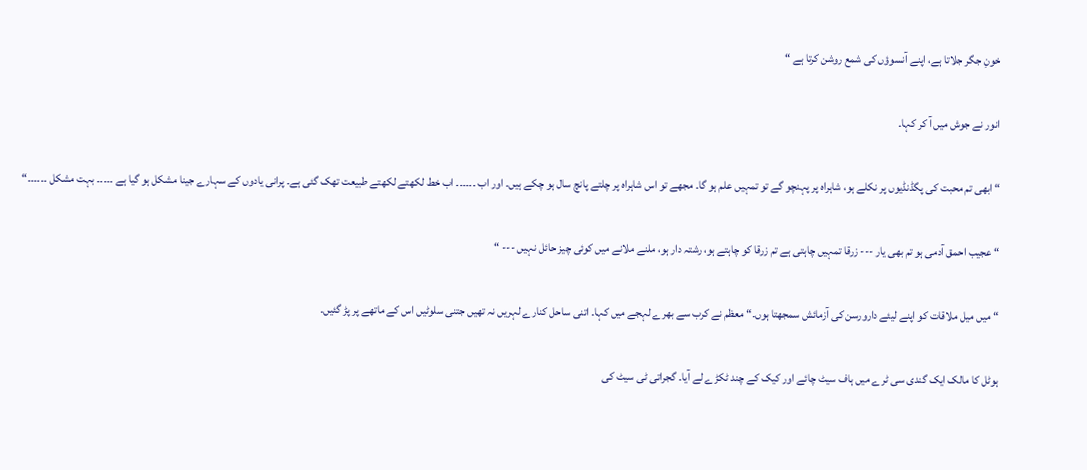خونِ جگر جلاتا ہے، اپنے آنسوؤں کی شمع روشن کرتا ہے “

انور نے جوش میں آ کر کہا۔

“ ابھی تم محبت کی پگڈنڈیوں پر نکلے ہو، شاہراہ پر پہنچو گے تو تمہیں علم ہو گا۔ مجھے تو اس شاہراہ پر چلتے پانچ سال ہو چکے ہیں۔ اور اب ۔۔۔۔۔۔ اب خط لکھتے لکھتے طبیعت تھک گئی ہے۔ پرانی یادوں کے سہارے جینا مشکل ہو گیا ہے ۔۔۔۔۔ بہت مشکل ۔۔۔۔۔۔“

“ عجیب احمق آدمی ہو تم بھی یار --- زرقا تمہیں چاہتی ہے تم زرقا کو چاہتے ہو، رشتہ دار ہو، ملنے ملانے میں کوئی چیز حائل نہیں --- “

“ میں میل ملاقات کو اپنے لیئے دارورسن کی آزمائش سمجھتا ہوں۔“ معظم نے کرب سے بھرے لہجے میں کہا۔ اتنی ساحل کنارے لہریں نہ تھیں جتنی سلوٹیں اس کے ماتھے پر پڑ گئیں۔

ہوٹل کا مالک ایک گندی سی ٹرے میں ہاف سیٹ چائے اور کیک کے چند ٹکڑے لے آیا۔ گجراتی ٹی سیٹ کی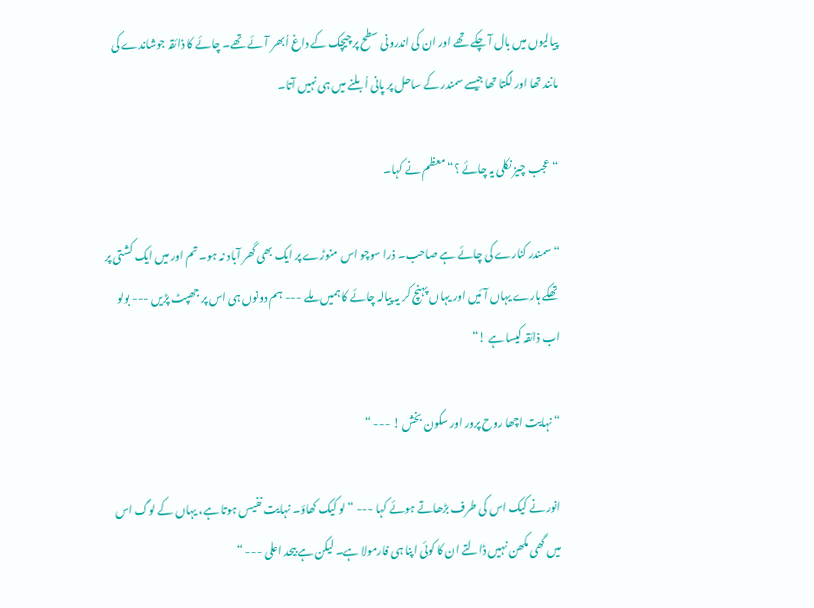پیالیوں میں بال آ چکے تھے اور ان کی اندرونی سطح پر چیچک کے داغ اُبھر آئے تھے۔ چائے کا ذائقہ جوشاندے کی مانند تھا اور لگتا تھا جیسے سمندر کے ساحل پر پانی اُبلنے میں ہی نہیں آتا۔

“ عجب چیز نکلی یہ چائے ؟“ معظم نے کہا۔

“ سمندر کنارے کی چائے ہے صاحب۔ ذرا سوچو اس منوڑے پر ایک بھی گھر آباد نہ ہو۔ تم اور میں ایک کشتی پر تھکے ہارے یہاں آئیں اور یہاں پہنچ کر یہ پیالہ چائے کا ہمیں ملے --- ہم دونوں ہی اس پر جھپٹ پڑیں --- بولو اب ذائقہ کیسا ہے !“

“ نہایت اچھا روح پرور اور سکون بخش ! --- “

انور نے کیک اس کی طرف بڑھاتے ہوئے کہا --- “ لو کیک کھاؤ۔ نہایت نفیس ہوتا ہے، یہاں کے لوگ اس میں گھی مکھن نہیں ڈالتے ان کا کوئی اپنا ہی فارمولا ہے۔ لیکن ہے بیحد اعلی --- “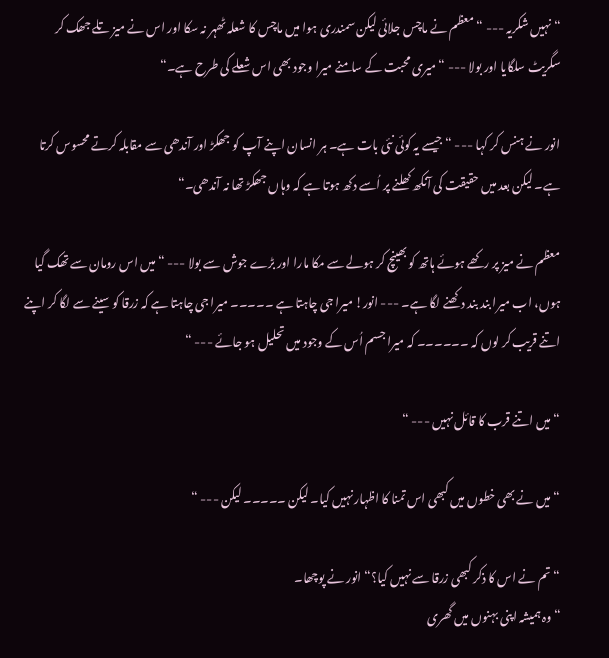“ نہیں شکریہ --- “ معظم نے ماچس جلائی لیکن سمندری ہوا میں ماچس کا شعلہ ٹھہر نہ سکا اور اس نے میز تلے جھک کر سگریٹ سلگایا اور بولا --- “ میری محبت کے سامنے میرا وجود بھی اس شعلے کی طرح ہے۔“

انور نے ہنس کر کہا --- “ جیسے یہ کوئی نئی بات ہے۔ ہر انسان اپنے آپ کو جھکڑ اور آندھی سے مقابلہ کرتے محسوس کرتا ہے۔ لیکن بعد میں حقیقت کی آنکھ کھلنے پر اُسے دکھ ہوتا ہے کہ وہاں جھکڑ تھا نہ آندھی۔“

معظم نے میز پر رکھے ہوئے ہاتھ کو بھینچ کر ہولے سے مکا مارا اور بڑے جوش سے بولا --- “ میں اس رومان سے تھک گیا ہوں، اب میرا بند بند دکھنے لگا ہے۔ --- انور! میرا جی چاہتا ہے ۔۔۔۔۔ میرا جی چاہتا ہے کہ زرقا کو سینے سے لگا کر اپنے اتنے قریب کر لوں کہ ۔۔۔۔۔۔ کہ میرا جسم اُس کے وجود میں تحلیل ہو جائے --- “

“ میں اتنے قرب کا قائل نہیں --- “

“ میں نے بھی خطوں میں کبھی اس تمنا کا اظہار نہیں کیا۔ لیکن ۔۔۔۔۔ لیکن --- “

“ تم نے اس کا ذکر کبھی زرقا سے نہیں کیا؟“ انور نے پوچھا۔
“ وہ ہمیشہ اپنی بہنوں میں گھری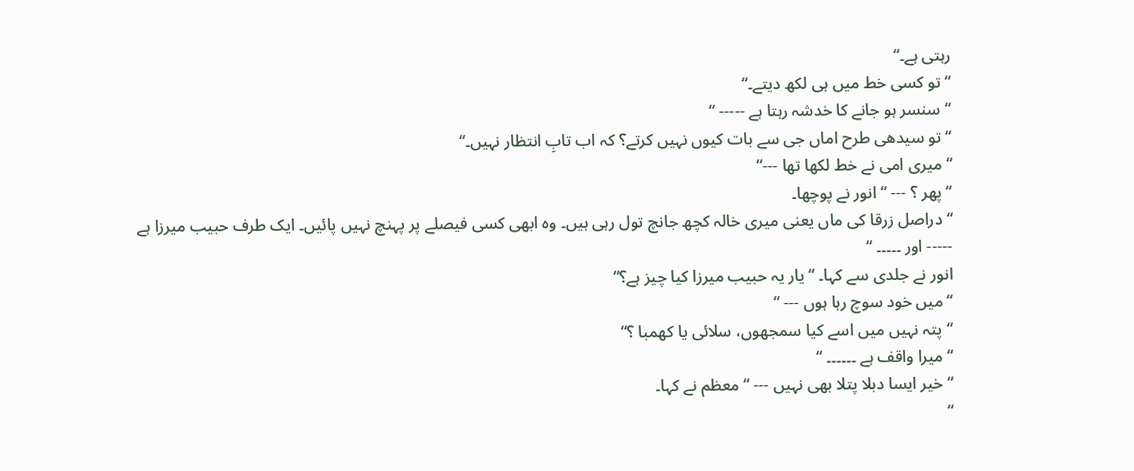رہتی ہے۔“
“ تو کسی خط میں ہی لکھ دیتے۔“
“ سنسر ہو جانے کا خدشہ رہتا ہے ----- “
“ تو سیدھی طرح اماں جی سے بات کیوں نہیں کرتے؟ کہ اب تابِ انتظار نہیں۔“
“ میری امی نے خط لکھا تھا ---“
“ پھر ؟ --- “ انور نے پوچھا۔
“ دراصل زرقا کی ماں یعنی میری خالہ کچھ جانچ تول رہی ہیں۔ وہ ابھی کسی فیصلے پر پہنچ نہیں پائیں۔ ایک طرف حبیب میرزا ہے ----- اور ۔۔۔۔۔ “
انور نے جلدی سے کہا۔ “ یار یہ حبیب میرزا کیا چیز ہے؟“
“ میں خود سوچ رہا ہوں --- “
“ پتہ نہیں میں اسے کیا سمجھوں، سلائی یا کھمبا ؟“
“ میرا واقف ہے ۔۔۔۔۔۔ “
“ خیر ایسا دبلا پتلا بھی نہیں --- “ معظم نے کہا۔
“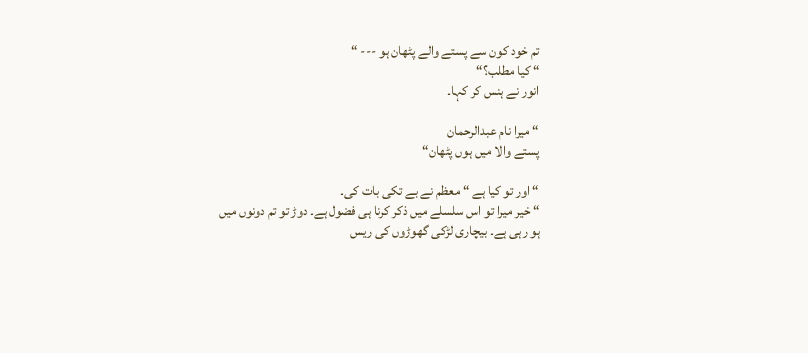تم خود کون سے پستے والے پٹھان ہو --- “
“ کیا مطلب؟“
انور نے ہنس کر کہا۔

“ میرا نام عبدالرحمان
پستے والا میں ہوں پٹھان“

“ اور تو کیا ہے “ معظم نے بے تکی بات کی۔
“ خیر میرا تو اس سلسلے میں ذکر کرنا ہی فضول ہے۔ دوڑ تو تم دونوں میں ہو رہی ہے۔ بیچاری لڑکی گھوڑوں کی ریس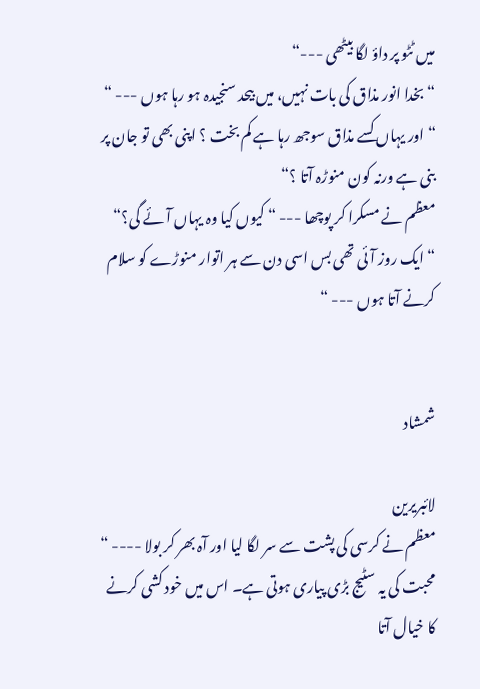میں ٹٹو پر داؤ لگا بیٹھی ---“
“ بخدا انور مذاق کی بات نہیں، میں بیحد سنجیدہ ہو رہا ہوں --- “
“ اور یہاں کسے مذاق سوجھ رہا ہے کم بخت ؟ اپنی بھی تو جان پر بنی ہے ورنہ کون منوڑہ آتا ؟“
معظم نے مسکرا کر پوچھا --- “ کیوں کیا وہ یہاں آئے گی؟“
“ ایک روز آئی تھی بس اسی دن سے ہر اتوار منوڑے کو سلام کرنے آتا ہوں --- “


شمشاد

لائبریرین
معظم نے کرسی کی پشت سے سر لگا لیا اور آہ بھر کر بولا ---- “ محبت کی یہ سٹیج بڑی پیاری ہوتی ہے۔ اس میں خود کشی کرنے کا خیال آتا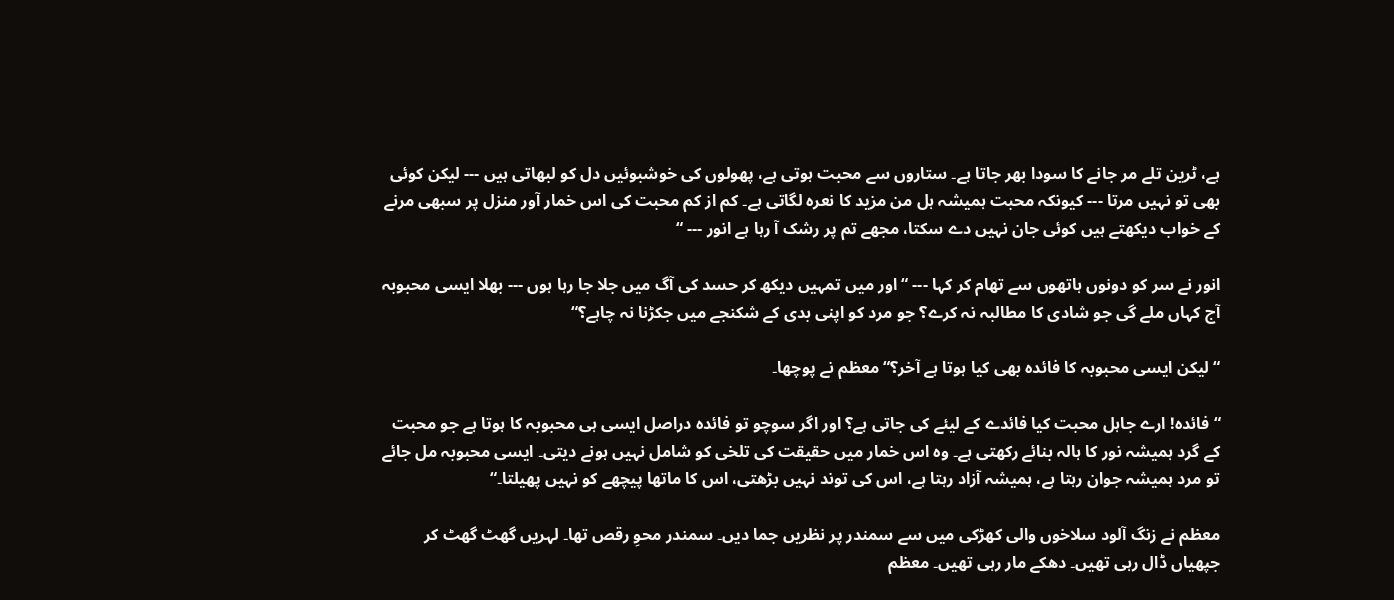ہے، ٹرین تلے مر جانے کا سودا بھر جاتا ہے۔ ستاروں سے محبت ہوتی ہے، پھولوں کی خوشبوئیں دل کو لبھاتی ہیں --- لیکن کوئی بھی تو نہیں مرتا --- کیونکہ محبت ہمیشہ ہل من مزید کا نعرہ لگاتی ہے۔ کم از کم محبت کی اس خمار آور منزل پر سبھی مرنے کے خواب دیکھتے ہیں کوئی جان نہیں دے سکتا، مجھے تم پر رشک آ رہا ہے انور --- “

انور نے سر کو دونوں ہاتھوں سے تھام کر کہا --- “ اور میں تمہیں دیکھ کر حسد کی آگ میں جلا جا رہا ہوں --- بھلا ایسی محبوبہ آج کہاں ملے گی جو شادی کا مطالبہ نہ کرے؟ جو مرد کو اپنی بدی کے شکنجے میں جکڑنا نہ چاہے؟“

“ لیکن ایسی محبوبہ کا فائدہ بھی کیا ہوتا ہے آخر؟“ معظم نے پوچھا۔

“ فائدہ! ارے جاہل محبت کیا فائدے کے لیئے کی جاتی ہے؟ اور اگر سوچو تو فائدہ دراصل ایسی ہی محبوبہ کا ہوتا ہے جو محبت کے گرد ہمیشہ نور کا ہالہ بنائے رکھتی ہے۔ وہ اس خمار میں حقیقت کی تلخی کو شامل نہیں ہونے دیتی۔ ایسی محبوبہ مل جائے تو مرد ہمیشہ جوان رہتا ہے، ہمیشہ آزاد رہتا ہے، اس کی توند نہیں بڑھتی، اس کا ماتھا پیچھے کو نہیں پھیلتا۔“

معظم نے زنگ آلود سلاخوں والی کھڑکی میں سے سمندر پر نظریں جما دیں۔ سمندر محوِ رقص تھا۔ لہریں گھٹ گھٹ کر جپھیاں ڈال رہی تھیں۔ دھکے مار رہی تھیں۔ معظم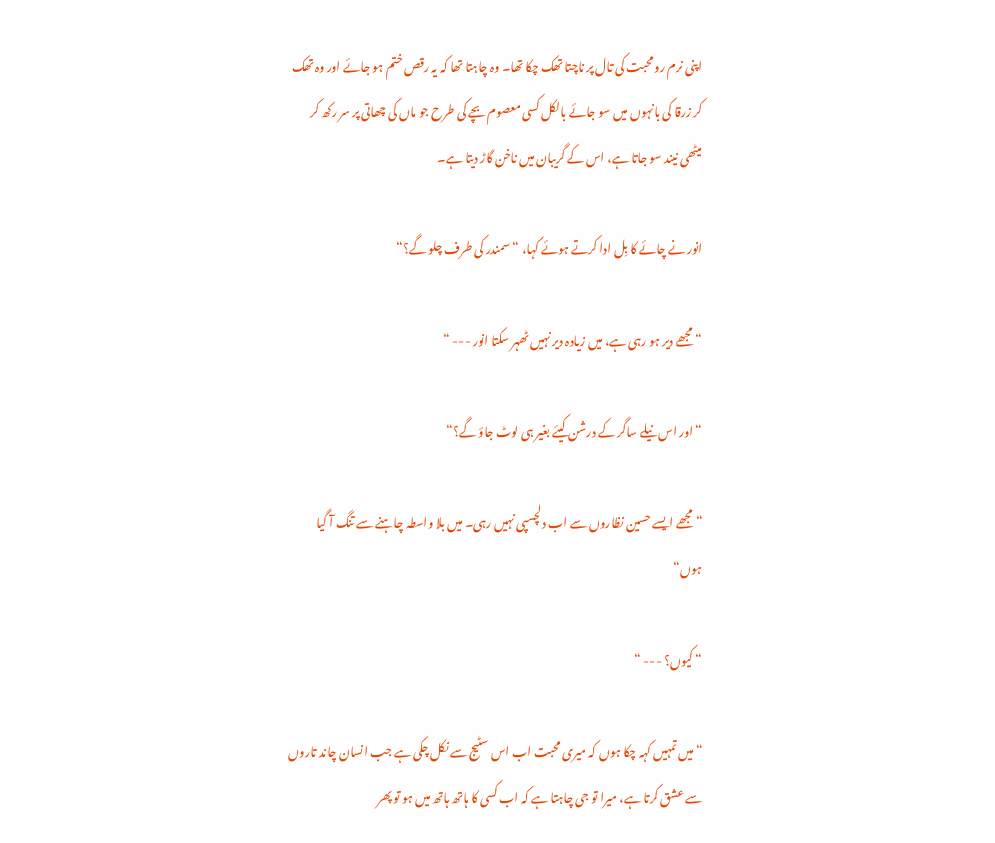اپنی نرم رو محبت کی تال پر ناچتا تھک چکا تھا۔ وہ چاہتا تھا کہ یہ رقص ختم ہو جائے اور وہ تھک کر زرقا کی بانہوں میں سو جائے بالکل کسی معصوم بچے کی طرح جو ماں کی چھاتی پر سر رکھ کر میٹھی نیند سو جاتا ہے، اس کے گریبان میں ناخن گاڑ دیتا ہے۔

انور نے چائے کا بِل ادا کرتے ہوئے کہا، “ سمندر کی طرف چلو گے؟“

“ مجھے دیر ہو رہی ہے، میں زیادہ دیر نہیں ٹھہر سکتا انور --- “

“ اور اس نیلے ساگر کے درشن کیئے بغیر ہی لوٹ جاؤ گے؟“

“ مجھے ایسے حسین نظاروں سے اب دلچسپی نہیں رہی۔ میں بلا واسطہ چاہنے سے تنگ آ گیا ہوں“

“ کیوں؟ --- “

“ میں تمہیں کہہ چکا ہوں کہ میری محبت اب اس سٹیج سے نکل چکی ہے جب انسان چاند تاروں سے عشق کرتا ہے، میرا تو جی چاہتا ہے کہ اب کسی کا ہاتھ ہاتھ میں ہو تو پھر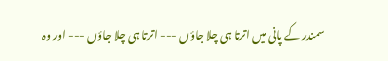سمندر کے پانی میں اترتا ہی چلا جاؤں --- اترتا ہی چلا جاؤں --- اور وہ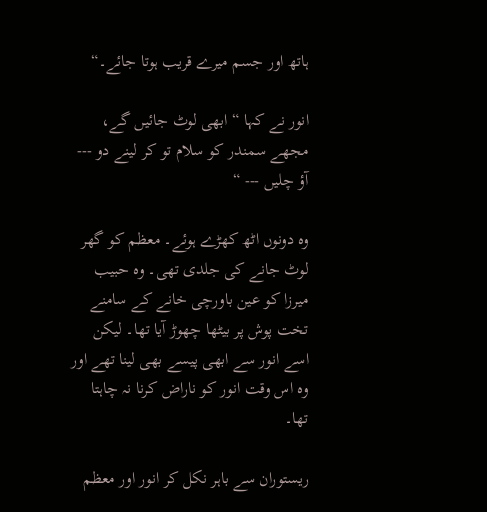ہاتھ اور جسم میرے قریب ہوتا جائے۔“

انور نے کہا “ ابھی لوٹ جائیں گے، مجھے سمندر کو سلام تو کر لینے دو --- آؤ چلیں --- “

وہ دونوں اٹھ کھڑے ہوئے۔ معظم کو گھر لوٹ جانے کی جلدی تھی۔ وہ حبیب میرزا کو عین باورچی خانے کے سامنے تخت پوش پر بیٹھا چھوڑ آیا تھا۔ لیکن اسے انور سے ابھی پیسے بھی لینا تھے اور وہ اس وقت انور کو ناراض کرنا نہ چاہتا تھا۔

ریستوران سے باہر نکل کر انور اور معظم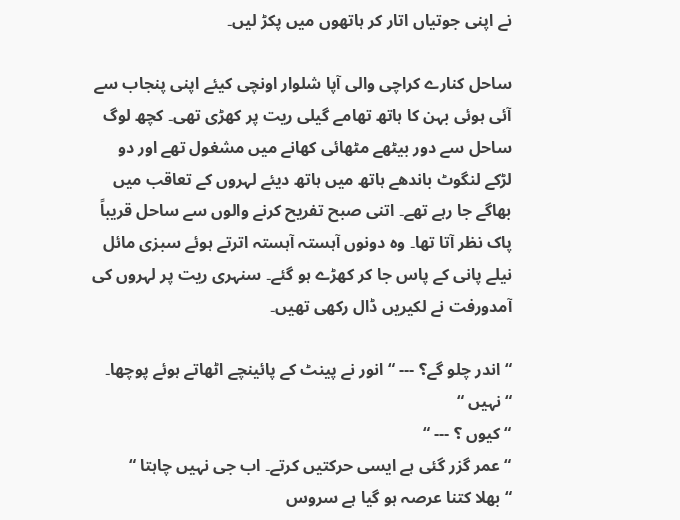نے اپنی جوتیاں اتار کر ہاتھوں میں پکڑ لیں۔

ساحل کنارے کراچی والی آپا شلوار اونچی کیئے اپنی پنجاب سے آئی ہوئی بہن کا ہاتھ تھامے گیلی ریت پر کھڑی تھی۔ کچھ لوگ ساحل سے دور بیٹھے مٹھائی کھانے میں مشغول تھے اور دو لڑکے لنگوٹ باندھے ہاتھ میں ہاتھ دیئے لہروں کے تعاقب میں بھاگے جا رہے تھے۔ اتنی صبح تفریح کرنے والوں سے ساحل قریباً پاک نظر آتا تھا۔ وہ دونوں آہستہ آہستہ اترتے ہوئے سبزی مائل نیلے پانی کے پاس جا کر کھڑے ہو گئے۔ سنہری ریت پر لہروں کی آمدورفت نے لکیریں ڈال رکھی تھیں۔

“ اندر چلو گے؟ --- “ انور نے پینٹ کے پائینچے اٹھاتے ہوئے پوچھا۔
“ نہیں “
“ کیوں ؟ --- “
“ عمر گزر گئی ہے ایسی حرکتیں کرتے۔ اب جی نہیں چاہتا “
“ بھلا کتنا عرصہ ہو گیا ہے سروس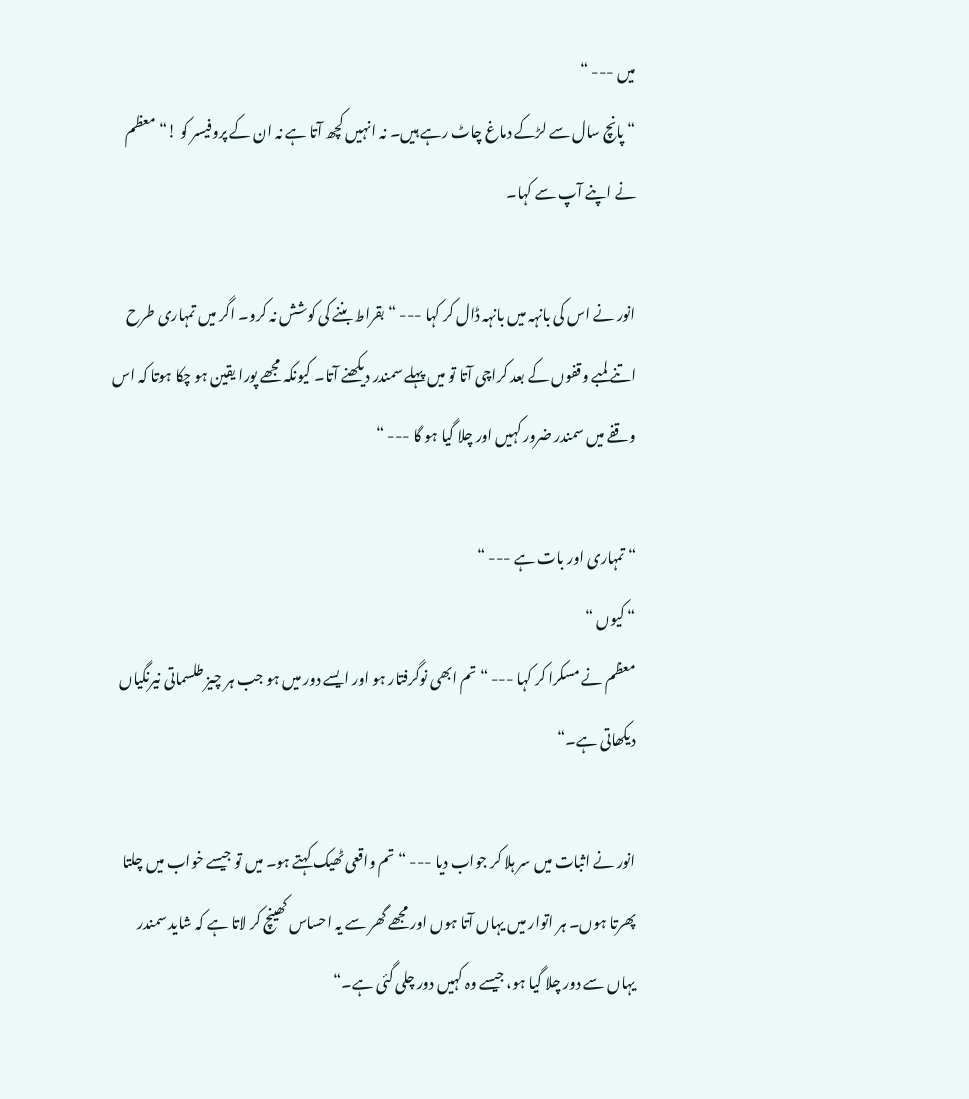میں --- “
“ پانچ سال سے لڑکے دماغ چاٹ رہے ہیں۔ نہ انہیں کچھ آتا ہے نہ ان کے پروفیسر کو !“ معظم نے اپنے آپ سے کہا۔

انور نے اس کی بانہہ میں بانہہ ڈال کر کہا --- “ بقراط بننے کی کوشش نہ کرو۔ اگر میں تمہاری طرح اتنے لمبے وقفوں کے بعد کراچی آتا تو میں پہلے سمندر دیکھنے آتا۔ کیونکہ مجھے پورا یقین ہو چکا ہوتا کہ اس وقفے میں سمندر ضرور کہیں اور چلا گیا ہو گا --- “

“ تمہاری اور بات ہے --- “
“ کیوں “
معظم نے مسکرا کر کہا --- “ تم ابھی نوگرفتار ہو اور ایسے دور میں ہو جب ہر چیز طلسماتی نیرنگیاں دیکھاتی ہے۔“

انور نے اثبات میں سر ہلا کر جواب دیا --- “ تم واقعی ٹھیک کہتے ہو۔ میں تو جیسے خواب میں چلتا پھرتا ہوں۔ ہر اتوار میں یہاں آتا ہوں اور مجھے گھر سے یہ احساس کھینچ کر لاتا ہے کہ شاید سمندر یہاں سے دور چلا گیا ہو، جیسے وہ کہیں دور چلی گئی ہے۔“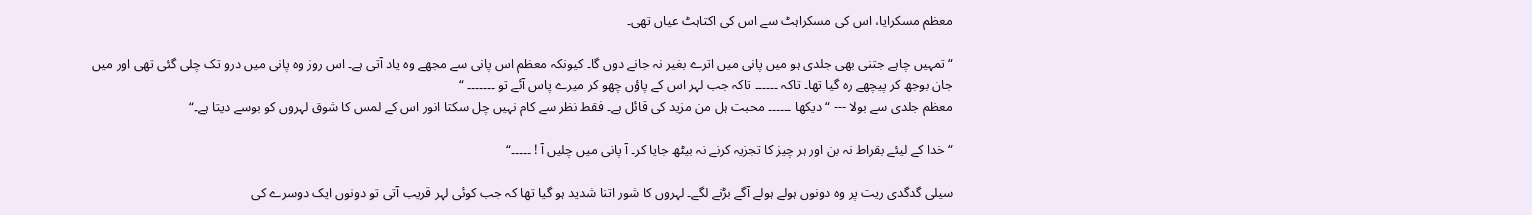معظم مسکرایا، اس کی مسکراہٹ سے اس کی اکتاہٹ عیاں تھی۔

“ تمہیں چاہے جتنی بھی جلدی ہو میں پانی میں اترے بغیر نہ جانے دوں گا۔ کیونکہ معظم اس پانی سے مجھے وہ یاد آتی ہے۔ اس روز وہ پانی میں درو تک چلی گئی تھی اور میں جان بوجھ کر پیچھے رہ گیا تھا۔ تاکہ ۔۔۔۔۔۔ تاکہ جب لہر اس کے پاؤں چھو کر میرے پاس آئے تو ۔۔۔۔۔۔۔ “
معظم جلدی سے بولا --- “ دیکھا ۔۔۔۔۔۔ محبت ہل من مزید کی قائل ہے۔ فقط نظر سے کام نہیں چل سکتا انور اس کے لمس کا شوق لہروں کو بوسے دیتا ہے۔“

“ خدا کے لیئے بقراط نہ بن اور ہر چیز کا تجزیہ کرنے نہ بیٹھ جایا کر۔ آ پانی میں چلیں آ ! ۔۔۔۔۔“

سیلی گدگدی ریت پر وہ دونوں ہولے ہولے آگے بڑنے لگے۔ لہروں کا شور اتنا شدید ہو گیا تھا کہ جب کوئی لہر قریب آتی تو دونوں ایک دوسرے کی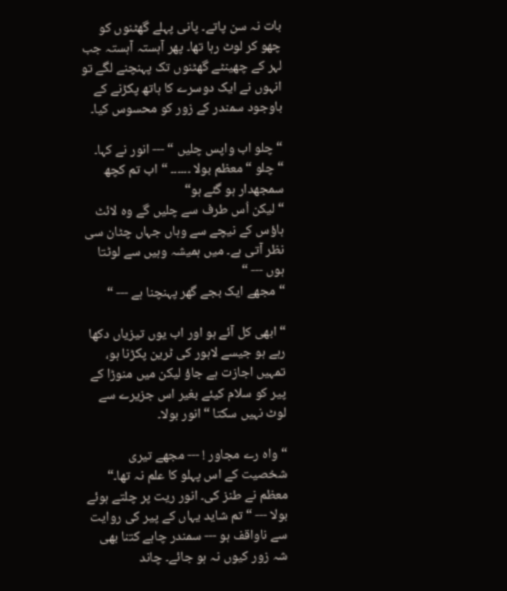بات نہ سن پاتے۔ پانی پہلے گھٹنوں کو چھو کر لوٹ رہا تھا۔ پھر آہستہ آہستہ جب لہر کے چھینٹے گھٹنوں تک پہنچنے لگے تو انہوں نے ایک دوسرے کا ہاتھ پکڑنے کے باوجود سمندر کے زور کو محسوس کیا۔

“ چلو اب واپس چلیں “ --- انور نے کہا۔
“ چلو “ معظم بولا ۔۔۔۔۔۔ “ اب تم کچھ سمجھدار ہو گئے ہو“
“ لیکن اُس طرف سے چلیں گے وہ لائٹ ہاؤس کے نیچے سے وہاں جہاں چٹان سی نظر آتی ہے۔ میں ہمیشہ وہیں سے لوٹتا ہوں --- “
“ مجھے ایک بجے گھر پہنچنا ہے --- “

“ ابھی کل آئے ہو اور اب یوں تیزیاں دکھا رہے ہو جیسے لاہور کی ٹرین پکڑنا ہو، تمہیں اجازت ہے جاؤ لیکن میں منوڑا کے پیر کو سلام کیئے بغیر اس جزیرے سے لوٹ نہیں سکتا “ انور بولا۔

“ واہ رے مجاور ! --- مجھے تیری شخصیت کے اس پہلو کا علم نہ تھا۔“ معظم نے طنز کی۔ انور ریت پر چلتے ہوئے بولا --- “ تم شاید یہاں کے پیر کی روایت سے ناواقف ہو --- سمندر چاہے کتنا بھی شہ زور کیوں نہ ہو جائے۔ چاند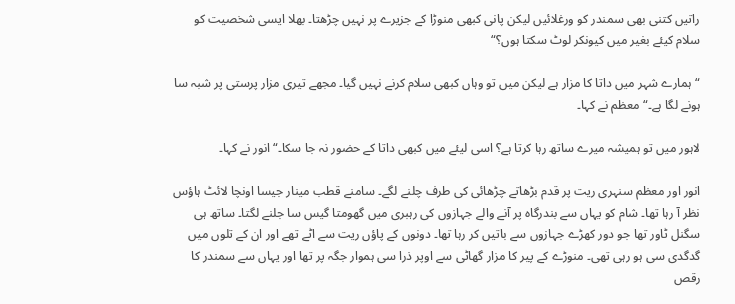راتیں کتنی بھی سمندر کو ورغلائیں لیکن پانی کبھی منوڑا کے جزیرے پر نہیں چڑھتا۔ بھلا ایسی شخصیت کو سلام کیئے بغیر میں کیونکر لوٹ سکتا ہوں؟“

“ ہمارے شہر میں داتا کا مزار ہے لیکن میں تو وہاں کبھی سلام کرنے نہیں گیا۔ مجھے تیری مزار پرستی پر شبہ سا ہونے لگا ہے۔“ معظم نے کہا۔

لاہور میں تو ہمیشہ میرے ساتھ رہا کرتا ہے؟ اسی لیئے میں کبھی داتا کے حضور نہ جا سکا۔“ انور نے کہا۔

انور اور معظم سنہری ریت پر قدم بڑھاتے چڑھائی کی طرف چلنے لگے۔ سامنے قطب مینار جیسا اونچا لائٹ ہاؤس نظر آ رہا تھا۔ شام کو یہاں سے بندرگاہ پر آنے والے جہازوں کی رہبری میں گھومتا گیس سا جلنے لگتا۔ ساتھ ہی سگنل ٹاور تھا جو دور کھڑے جہازوں سے باتیں کر رہا تھا۔ دونوں کے پاؤں ریت سے اٹے تھے اور ان کے تلوں میں گدگدی سی ہو رہی تھی۔ منوڑے کے پیر کا مزار گھاٹی سے اوپر ذرا سی ہموار جگہ پر تھا اور یہاں سے سمندر کا رقص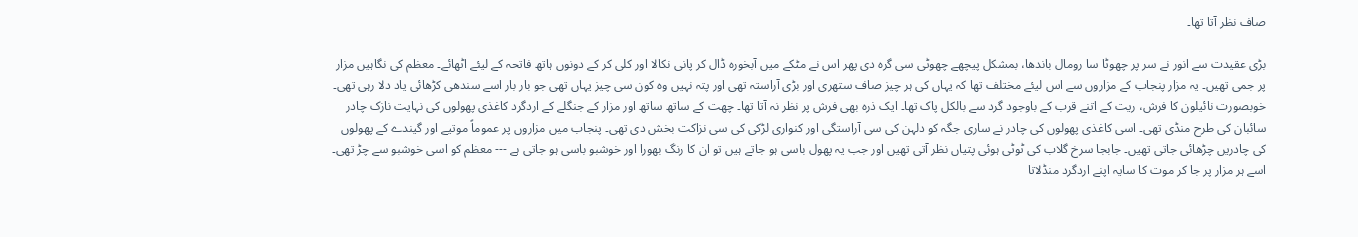صاف نظر آتا تھا۔

بڑی عقیدت سے انور نے سر پر چھوٹا سا رومال باندھا، بمشکل پیچھے چھوٹی سی گرہ دی پھر اس نے مٹکے میں آبخورہ ڈال کر پانی نکالا اور کلی کر کے دونوں ہاتھ فاتحہ کے لیئے اٹھائے۔ معظم کی نگاہیں مزار پر جمی تھیں۔ یہ مزار پنجاب کے مزاروں سے اس لیئے مختلف تھا کہ یہاں کی ہر چیز صاف ستھری اور بڑی آراستہ تھی اور پتہ نہیں وہ کون سی چیز یہاں تھی جو بار بار اسے سندھی کڑھائی یاد دلا رہی تھی۔ خوبصورت نائیلون کا فرش، ریت کے اتنے قرب کے باوجود گرد سے بالکل پاک تھا۔ ایک ذرہ بھی فرش پر نظر نہ آتا تھا۔ چھت کے ساتھ ساتھ اور مزار کے جنگلے کے اردگرد کاغذی پھولوں کی نہایت نازک چادر سائبان کی طرح منڈی تھی۔ اسی کاغذی پھولوں کی چادر نے ساری جگہ کو دلہن کی سی آراستگی اور کنواری لڑکی کی سی نزاکت بخش دی تھی۔ پنجاب میں مزاروں پر عموماً موتیے اور گیندے کے پھولوں کی چادریں چڑھائی جاتی تھیں۔ جابجا سرخ گلاب کی ٹوٹی ہوئی پتیاں نظر آتی تھیں اور جب یہ پھول باسی ہو جاتے ہیں تو ان کا رنگ بھورا اور خوشبو باسی ہو جاتی ہے --- معظم کو اسی خوشبو سے چڑ تھی۔ اسے ہر مزار پر جا کر موت کا سایہ اپنے اردگرد منڈلاتا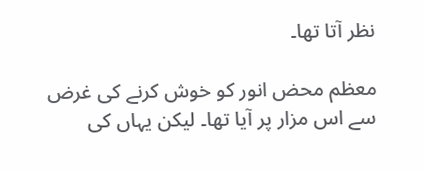نظر آتا تھا۔

معظم محض انور کو خوش کرنے کی غرض سے اس مزار پر آیا تھا۔ لیکن یہاں کی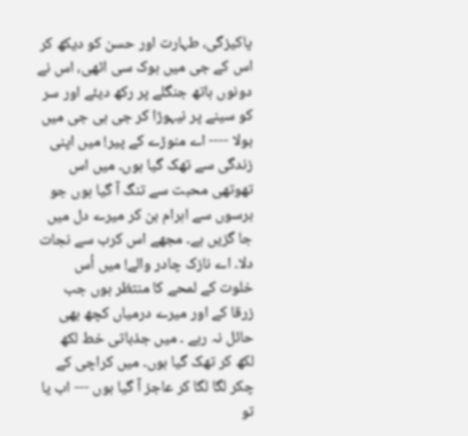پاکیزگی، طہارت اور حسن کو دیکھ کر اس کے جی میں ہوک سی اٹھی، اس نے دونوں ہاتھ جنگلے پر رکھ دیئے اور سر کو سینے پر نیہوڑا کر جی ہی جی میں بولا ---- اے منوڑے کے پیر! میں اپنی زندگی سے تھک گیا ہوں۔ میں اس تھوتھی محبت سے تنگ آ گیا ہوں جو برسوں سے اہرام بن کر میرے دل میں جا گزیں ہے۔ مجھے اس کرب سے نجات دلا۔ اے نازک چادر والے! میں اُس خلوت کے لمحے کا منتظر ہوں جب زرقا کے اور میرے درمیاں کچھ بھی حائل نہ رہے ۔ میں جذباتی خط لکھ لکھ کر تھک گیا ہوں۔ میں کراچی کے چکر لگا لگا کر عاجز آ گیا ہوں --- اب یا تو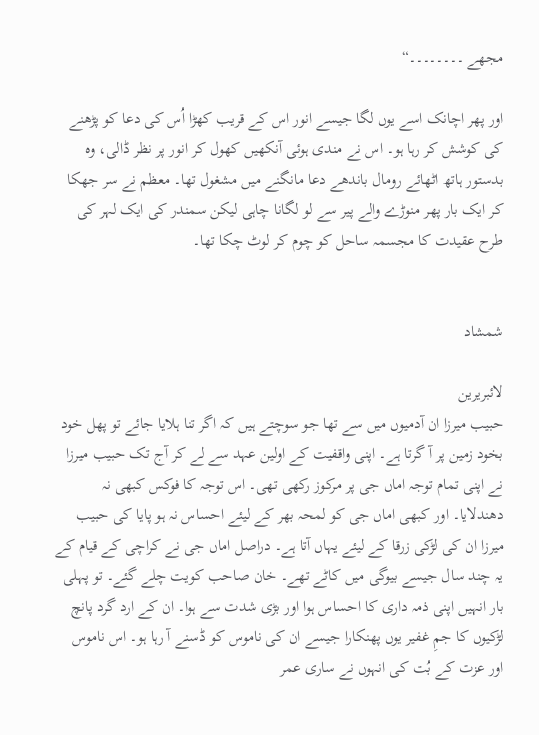مجھے ۔۔۔۔۔۔۔۔“

اور پھر اچانک اسے یوں لگا جیسے انور اس کے قریب کھڑا اُس کی دعا کو پڑھنے کی کوشش کر رہا ہو۔ اس نے مندی ہوئی آنکھیں کھول کر انور پر نظر ڈالی، وہ بدستور ہاتھ اٹھائے رومال باندھے دعا مانگنے میں مشغول تھا۔ معظم نے سر جھکا کر ایک بار پھر منوڑے والے پیر سے لو لگانا چاہی لیکن سمندر کی ایک لہر کی طرح عقیدت کا مجسمہ ساحل کو چوم کر لوٹ چکا تھا۔


شمشاد

لائبریرین
حبیب میرزا ان آدمیوں میں سے تھا جو سوچتے ہیں کہ اگر تنا ہلایا جائے تو پھل خود بخود زمین پر آ گرتا ہے۔ اپنی واقفیت کے اولین عہد سے لے کر آج تک حبیب میرزا نے اپنی تمام توجہ اماں جی پر مرکوز رکھی تھی۔ اس توجہ کا فوکس کبھی نہ دھندلایا۔ اور کبھی اماں جی کو لمحہ بھر کے لیئے احساس نہ ہو پایا کی حبیب میرزا ان کی لڑکی زرقا کے لیئے یہاں آتا ہے۔ دراصل اماں جی نے کراچی کے قیام کے یہ چند سال جیسے بیوگی میں کاٹے تھے۔ خان صاحب کویت چلے گئے۔ تو پہلی بار انہیں اپنی ذمہ داری کا احساس ہوا اور بڑی شدت سے ہوا۔ ان کے ارد گرد پانچ لڑکیوں کا جمِ غفیر یوں پھنکارا جیسے ان کی ناموس کو ڈسنے آ رہا ہو۔ اس ناموس اور عزت کے بُت کی انہوں نے ساری عمر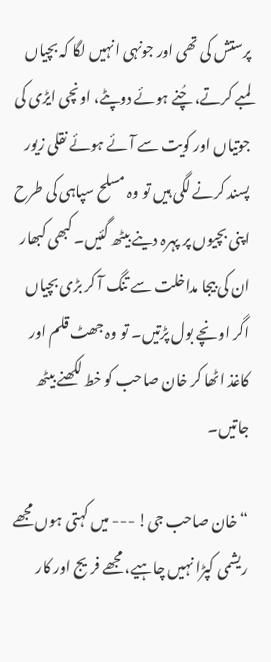پرستش کی تھی اور جونہی انہیں لگا کہ بچیاں لمبے کرتے، چُنے ہوئے دوپٹے، اونچی ایڑی کی جوتیاں اور کویت سے آئے ہوئے نقلی زیور پسند کرنے لگی ہیں تو وہ مسلح سپاہی کی طرح اپنی بچیوں پر پہرہ دینے بیٹھ گئیں۔ کبھی کبھار ان کی بیجا مداخلت سے تنگ آ کر بڑی بچیاں اگر اونچے بول پڑتیں۔ تو وہ جھٹ قلم اور کاغذ اٹھا کر خان صاحب کو خط لکھنے بیٹھ جاتیں۔

“ خان صاحب جی‌! --- میں کہتی ہوں مجھے ریشمی کپڑا نہیں چاہیے، مجھے فریج اور کار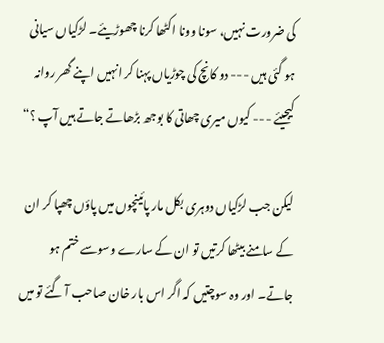کی ضرورت نہیں، سونا وونا اکٹھا کرنا چھوڑیئے۔ لڑکیاں سیانی ہو گئی ہیں --- دو کانچ کی چوڑیاں پہنا کر انہیں اپنے گھر روانہ کیجیئے --- کیوں میری چھاتی کا بوجھ بڑھاتے جاتے ہیں آپ ؟“

لیکن جب لڑکیاں دوہری بکل مار پائینچوں میں پاؤں چھپا کر ان کے سامنے بیٹھا کرتیں تو ان کے سارے وسوسے ختم ہو جاتے۔ اور وہ سوچتیں کہ اگر اس بار خان صاحب آ گئے تو میں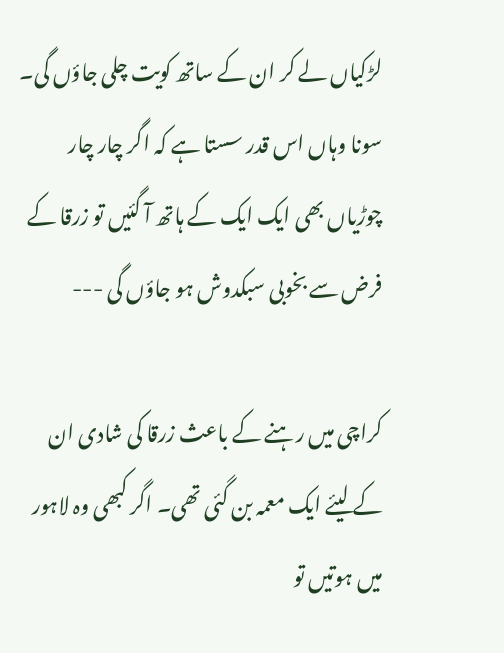لڑکیاں لے کر ان کے ساتھ کویت چلی جاؤں گی۔ سونا وہاں اس قدر سستا ہے کہ اگر چار چار چوڑیاں بھی ایک ایک کے ہاتھ آ گئیں تو زرقا کے فرض سے بخوبی سبکدوش ہو جاؤں گی ---

کراچی میں رہنے کے باعث زرقا کی شادی ان کے لیئے ایک معمہ بن گئی تھی۔ اگر کبھی وہ لاہور میں ہوتیں تو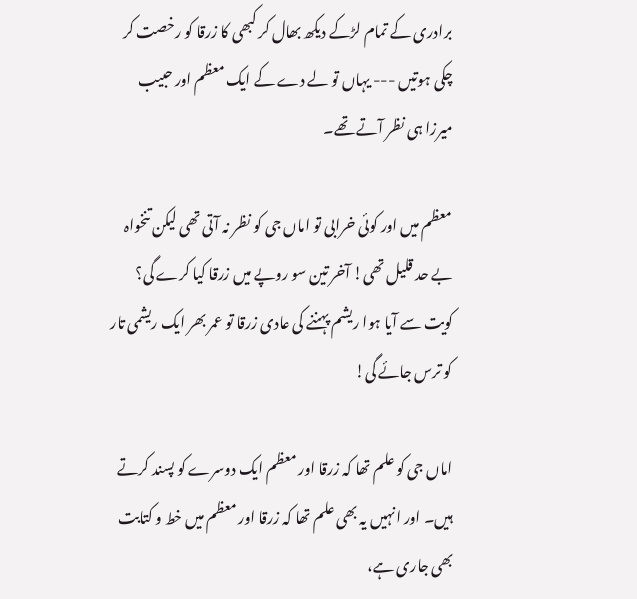برادری کے تمام لڑکے دیکھ بھال کر کبھی کا زرقا کو رخصت کر چکی ہوتیں --- یہاں تو لے دے کے ایک معظم اور حبیب میرزا ہی نظر آتے تھے۔

معظم میں اور کوئی خرابی تو اماں جی کو نظر نہ آتی تھی لیکن تنخواہ بے حد قلیل تھی! آخر تین سو روپے میں زرقا کیا کرے گی؟ کویت سے آیا ہوا ریشم پہننے کی عادی زرقا تو عمر بھر ایک ریشمی تار کو ترس جائے گی!

اماں جی کو علم تھا کہ زرقا اور معظم ایک دوسرے کو پسند کرتے ہیں۔ اور انہیں یہ بھی علم تھا کہ زرقا اور معظم میں خط و کتابت بھی جاری ہے،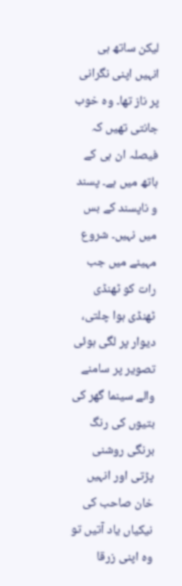لیکن ساتھ ہی انہیں اپنی نگرانی پر ناز تھا۔ وہ خوب جانتی تھیں کہ فیصلہ ان ہی کے ہاتھ میں ہے۔ پسند و ناپسند کے بس میں نہیں۔ شروع مہینے میں جب رات کو ٹھنڈی ٹھنڈی ہوا چلتی، دیوار پر لگی ہوئی تصویر پر سامنے والے سینما گھر کی بتیوں کی رنگ برنگی روشنی پڑتی اور انہیں خان صاحب کی نیکیاں یاد آتیں تو وہ اپنی زرقا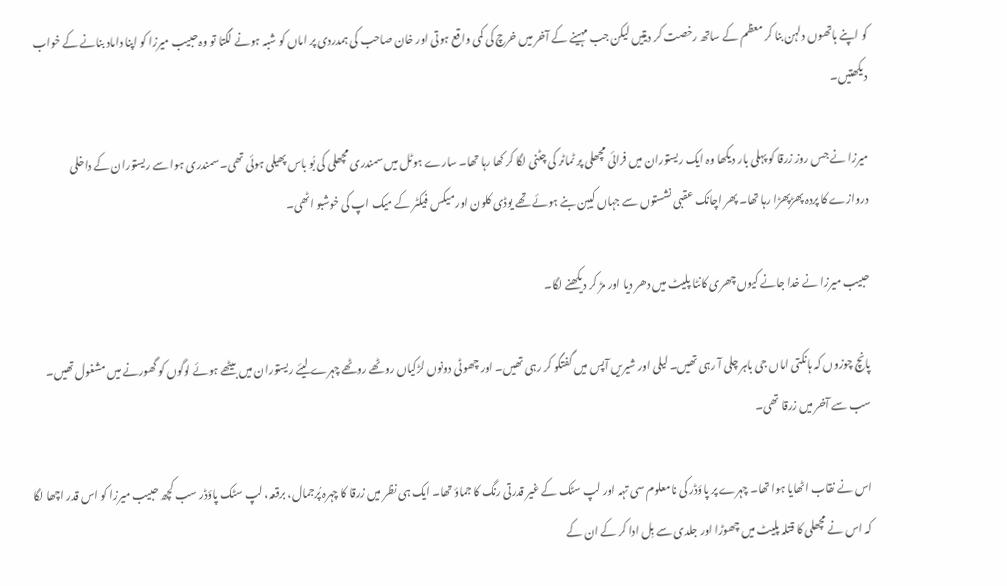کو اپنے ہاتھوں دلہن بنا کر معظم کے ساتھ رخصت کر دیتیں لیکن جب مہینے کے آخر میں خرچ کی کمی واقع ہوتی اور خان صاحب کی ہمدردی پر اماں کو شبہ ہونے لگتا تو وہ حبیب میرزا کو اپنا داماد بنانے کے خواب دیکھتیں۔

میرزا نے جس روز زرقا کو پہلی بار دیکھا وہ ایک ریستوران میں فرائی مچھلی پر ٹماٹر کی چٹنی لگا کر کھا رہا تھا۔ سارے ہوٹل میں سمندری مچھلی کی بُو باس پھیلی ہوئی تھی۔ سمندری ہوا سے ریستوران کے داخلی دروازے کا پردہ پھڑپھڑا رہا تھا۔ پھر اچانک عقبی نشستوں سے جہاں کیبن بنے ہوئے تھے یوڈی کلون اور میکس فیکٹر کے میک اپ کی خوشبو اٹھی۔

حبیب میرزا نے خدا جانے کیوں چھری کانٹا پلیٹ میں دھر دیا اور مڑ کر دیکھنے لگا۔

پانچ چوزوں کہ ہانکتی اماں جی باہر چلی آ رہی تھیں۔ لیلی اور شیریں آپس میں گفتگو کر رہی تھیں۔ اور چھوٹی دونوں لڑکیاں روٹھے روٹھے چہرے لیئے ریستوران میں بیٹھے ہوئے لوگوں کو گھورنے میں مشغول تھیں۔ سب سے آخر میں زرقا تھی۔

اس نے نقاب اٹھایا ہوا تھا۔ چہرے پر پاؤڈر کی نامعلوم سی تہہ اور لپ سٹک کے غیر قدرتی رنگ کا جماؤ تھا۔ ایک ہی نظر میں زرقا کا چہرہ پُرجمال، برقعہ، لپ سٹک پاؤڈر سب کچھ حبیب میرزا کو اس قدر اچھا لگا کہ اس نے مچھلی کا قتلہ پلیٹ میں چھوڑا اور جلدی سے بِل ادا کر کے ان کے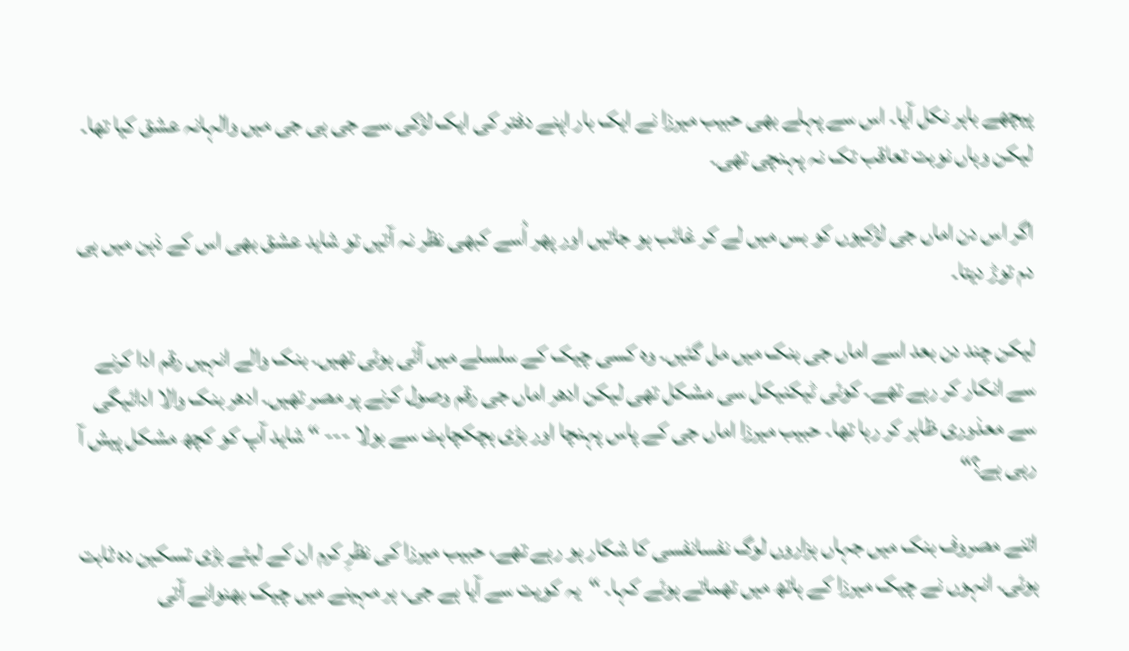پیچھے باہر نکل آیا۔ اس سے پہلے بھی حبیب میرزا نے ایک بار اپنے دفتر کی ایک لڑکی سے جی ہی جی میں والہانہ عشق کیا تھا۔ لیکن وہاں نوبت تعاقب تک نہ پہنچی تھی۔

اگر اس دن اماں جی لڑکیوں کو بس میں لے کر غائب ہو جاتیں اور پھر اُسے کبھی نظر نہ آتیں تو شاید عشق بھی اس کے ذہن میں ہی دم توڑ دیتا۔

لیکن چند دن بعد اسے اماں جی بنک میں مل گئیں۔ وہ کسی چیک کے سلسلے میں آئی ہوئی تھیں۔ بنک والے انہیں رقم ادا کرنے سے انکار کر رہے تھے۔ کوئی ٹیکنیکل سی مشکل تھی لیکن ادھر اماں جی رقم وصول کرنے پر مصر تھیں۔ ادھر بنک والا ادائیگی سے معذوری ظاہر کر رہا تھا۔ حبیب میرزا اماں جی کے پاس پہنچا اور بڑی ہچکچاہٹ سے بولا --- “ شاید آپ کو کچھ مشکل پیش آ رہی ہے؟“

اتنے مصروف بنک میں جہاں ہزاروں لوگ نفسانفسی کا شکار ہو رہے تھے، حبیب میرزا کی نظرِ کرم ان کے لیئے بڑی تسکین دہ ثابت ہوئی۔ انہوں نے چیک میرزا کے ہاتھ میں تھماتے ہوئے کہا۔ “یہ کویت سے آیا ہے جی، ہر مہینے میں چیک بھنوانے آتی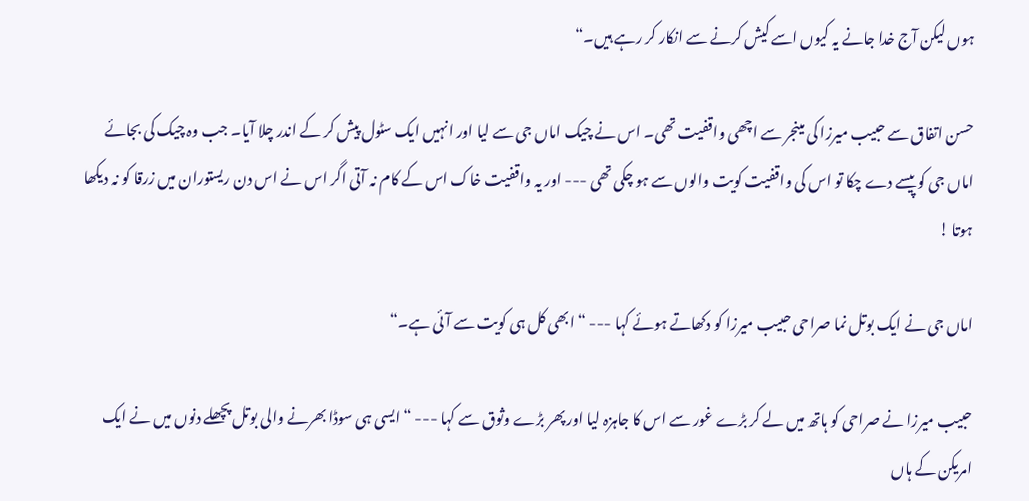ہوں لیکن آج خدا جانے یہ کیوں اسے کیش کرنے سے انکار کر رہے ہیں۔“

حسن اتفاق سے حبیب میرزا کی مینجر سے اچھی واقفیت تھی۔ اس نے چیک اماں جی سے لیا اور انہیں ایک سٹول پیش کر کے اندر چلا آیا۔ جب وہ چیک کی بجائے اماں جی کو پیسے دے چکا تو اس کی واقفیت کویت والوں سے ہو چکی تھی --- اور یہ واقفیت خاک اس کے کام نہ آتی اگر اس نے اس دن ریستوران میں زرقا کو نہ دیکھا ہوتا !

اماں جی نے ایک بوتل نما صراحی حبیب میرزا کو دکھاتے ہوئے کہا --- “ ابھی کل ہی کویت سے آئی ہے۔“

حبیب میرزا نے صراحی کو ہاتھ میں لے کر بڑے غور سے اس کا جاہزہ لیا اور پھر بڑے وثوق سے کہا --- “ ایسی ہی سوڈا بھرنے والی بوتل پچھلے دنوں میں نے ایک امریکن کے ہاں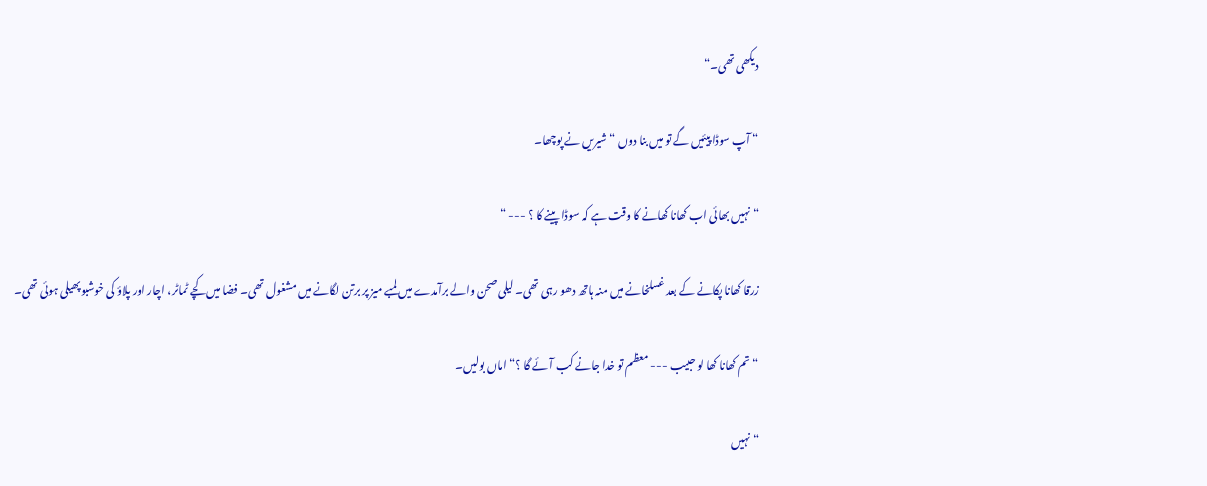دیکھی تھی۔“

“ آپ سوڈا پیئیں گے تو میں بنا دوں “ شیریں نے پوچھا۔

“ نہیں بھائی اب کھانا کھانے کا وقت ہے کہ سوڈا پینے کا ؟ --- “

زرقا کھانا پکانے کے بعد غسلخانے میں منہ ہاتھ دھو رہی تھی۔ لیلی صحن والے برآمدے میں لمبے میز پر برتن لگانے میں مشغول تھی۔ فضا میں کچے ٹماٹر، اچار اور پلاؤ کی خوشبو پھیلی ہوئی تھی۔

“ تم کھانا کھا لو حبیب --- معظم تو خدا جانے کب آئے گا ؟“ اماں بولیں۔

“ نہیں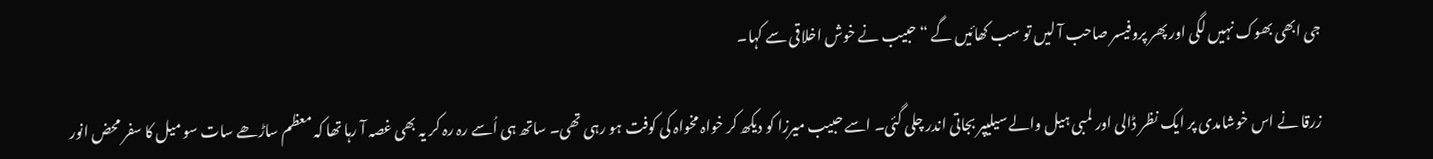جی ابھی بھوک نہیں لگی اور پھر پروفیسر صاحب آ لیں تو سب کھائیں گے “ حبیب نے خوش اخلاقی سے کہا۔

زرقا نے اس خوشامدی پر ایک نظر ڈالی اور لمبی ہیل والے سیلیپر بجاتی اندر چلی گئی۔ اسے حبیب میرزا کو دیکھ کر خواہ مخواہ کی کوفت ہو رہی تھی۔ ساتھ ہی اُسے رہ رہ کر یہ بھی غصہ آ رہا تھا کہ معظم ساڑھے سات سو میل کا سفر محض انور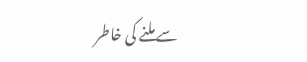سے ملنے کی خاطر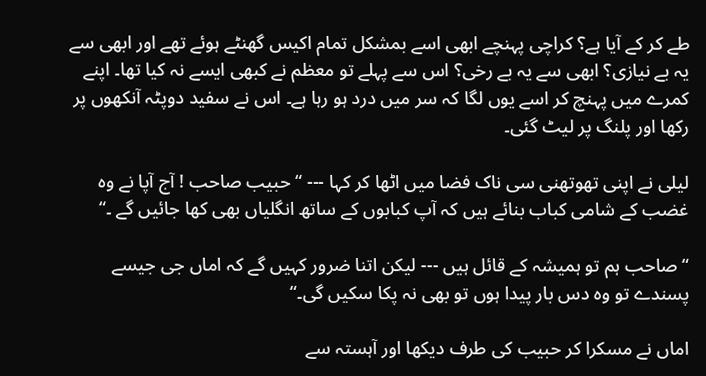طے کر کے آیا ہے؟ کراچی پہنچے ابھی اسے بمشکل تمام اکیس گھنٹے ہوئے تھے اور ابھی سے یہ بے نیازی؟ ابھی سے یہ بے رخی؟ اس سے پہلے تو معظم نے کبھی ایسے نہ کیا تھا۔ اپنے کمرے میں پہنچ کر اسے یوں لگا کہ سر میں درد ہو رہا ہے۔ اس نے سفید دوپٹہ آنکھوں پر رکھا اور پلنگ پر لیٹ گئی۔

لیلی نے اپنی تھوتھنی سی ناک فضا میں اٹھا کر کہا --- “ حبیب صاحب ! آج آپا نے وہ غضب کے شامی کباب بنائے ہیں کہ آپ کبابوں کے ساتھ انگلیاں بھی کھا جائیں گے ۔“

“ صاحب ہم تو ہمیشہ کے قائل ہیں --- لیکن اتنا ضرور کہیں گے کہ اماں جی جیسے پسندے تو وہ دس بار پیدا ہوں تو بھی نہ پکا سکیں گی۔“

اماں نے مسکرا کر حبیب کی طرف دیکھا اور آہستہ سے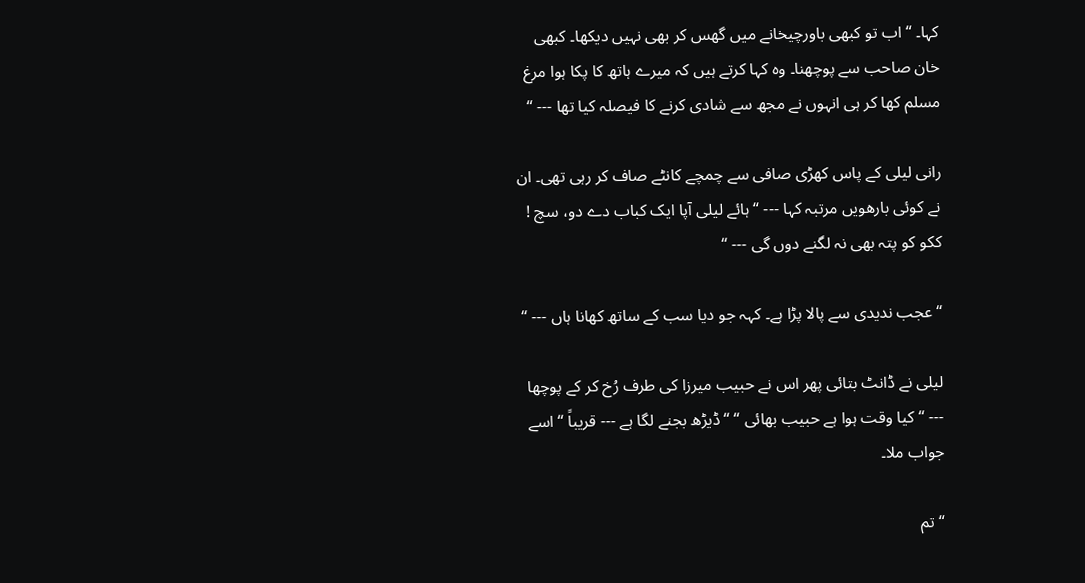کہا۔ “ اب تو کبھی باورچیخانے میں گھس کر بھی نہیں دیکھا۔ کبھی خان صاحب سے پوچھنا۔ وہ کہا کرتے ہیں کہ میرے ہاتھ کا پکا ہوا مرغ مسلم کھا کر ہی انہوں نے مجھ سے شادی کرنے کا فیصلہ کیا تھا --- “

رانی لیلی کے پاس کھڑی صافی سے چمچے کانٹے صاف کر رہی تھی۔ ان نے کوئی بارھویں مرتبہ کہا --- “ ہائے لیلی آپا ایک کباب دے دو، سچ ! ککو کو پتہ بھی نہ لگنے دوں گی --- “

“ عجب ندیدی سے پالا پڑا ہے۔ کہہ جو دیا سب کے ساتھ کھانا ہاں --- “

لیلی نے ڈانٹ بتائی پھر اس نے حبیب میرزا کی طرف رُخ کر کے پوچھا --- “ کیا وقت ہوا ہے حبیب بھائی “ “ڈیڑھ بجنے لگا ہے --- قریباً “ اسے جواب ملا۔

“ تم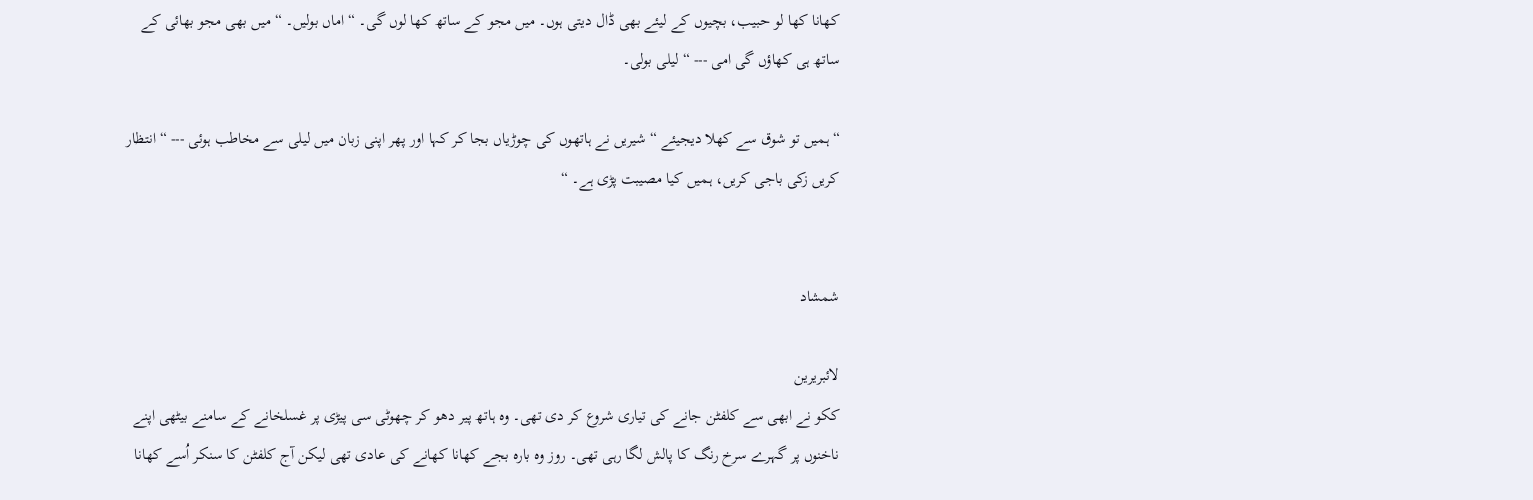کھانا کھا لو حبیب، بچیوں کے لیئے بھی ڈال دیتی ہوں۔ میں مجو کے ساتھ کھا لوں گی۔ “ اماں بولیں۔ “ میں بھی مجو بھائی کے ساتھ ہی کھاؤں گی امی --- “ لیلی بولی۔

“ ہمیں تو شوق سے کھلا دیجیئے “ شیریں نے ہاتھوں کی چوڑیاں بجا کر کہا اور پھر اپنی زبان میں لیلی سے مخاطب ہوئی --- “ انتظار کریں زکی باجی کریں، ہمیں کیا مصیبت پڑی ہے۔ “


شمشاد

لائبریرین
ککو نے ابھی سے کلفٹن جانے کی تیاری شروع کر دی تھی۔ وہ ہاتھ پیر دھو کر چھوٹی سی پیڑی پر غسلخانے کے سامنے بیٹھی اپنے ناخنوں پر گہرے سرخ رنگ کا پالش لگا رہی تھی۔ روز وہ بارہ بجے کھانا کھانے کی عادی تھی لیکن آج کلفٹن کا سنکر اُسے کھانا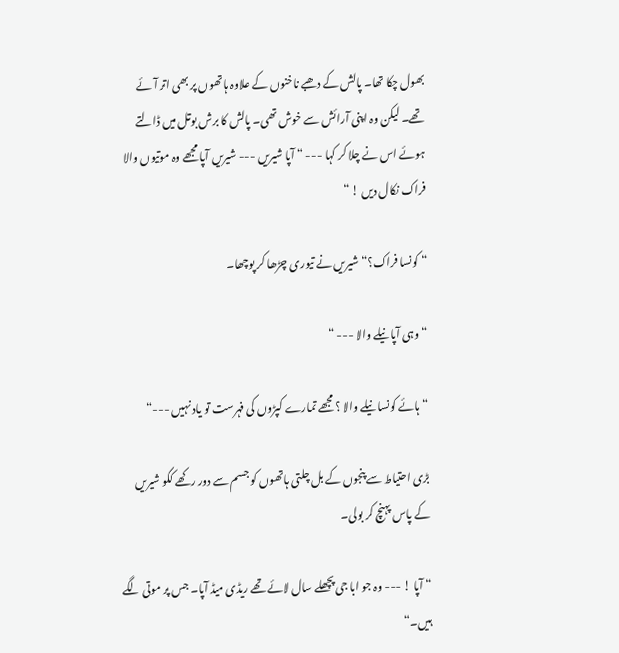بھول چکا تھا۔ پالش کے دھبے ناخنوں کے علاوہ ہاتھوں پر بھی اتر آئے تھے۔ لیکن وہ اپنی آرائش سے خوش تھی۔ پالش کا برش بوتل میں ڈالتے ہوئے اس نے چلا کر کہا --- “ آپا شیریں --- شیریں آپا مجھے وہ موتیوں والا فراک نکال دیں ! “

“ کونسا فراک؟“ شیریں نے تیوری چڑھا کر پوچھا۔

“ وہی آپا نیلے والا --- “

“ ہائے کونسا نیلے والا ؟ مجھے تمارے کپڑوں کی فہرست تو یاد نہیں ---“

بڑی احتیاط سے پنجوں کے بل چلتی ہاتھوں کو جسم سے دور رکھے ککو شیریں کے پاس پہنچ کر بولی۔

“ آپا ! --- وہ جو ابا جی پچھلے سال لائے تھے ریڈی میڈ آپا۔ جس پر موتی لگے ہیں۔“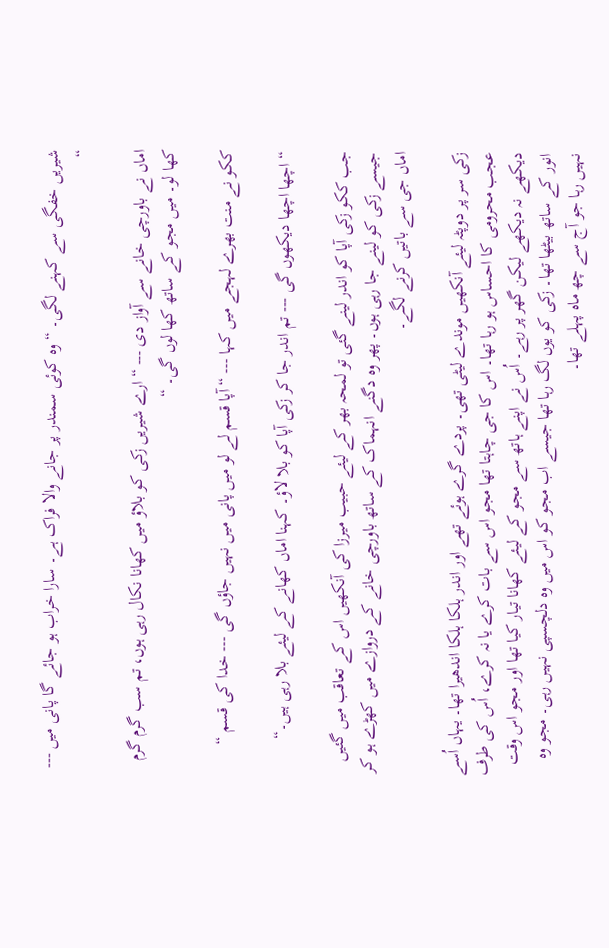شیریں خفگی سے کہنے لگی۔ “ وہ کوئی سمندر پر جانے والا فراک ہے۔ سارا خراب ہو جائے گا پانی میں --- “

اماں نے باورچی خانے سے آواز دی --- “ ارے شیریں زکی کو بلاؤ میں کھانا نکال رہی ہوں، تم سب گرم گرم کھا لو۔ میں مجو کے ساتھ کھا لوں گی۔ “

ککو نے منت بھرے لہجے میں کہا --- “ آپا قسم لے لو میں پانی میں نہیں جاؤں گی --- خدا کی قسم “

“ اچھا اچھا دیکھوں گی --- تم اندر جا کر زکی آپا کو بلا لاؤ۔ کہنا اماں کھانے کے لیئے بلا رہی ہیں۔“

جب ککو زکی آپا کو اندر لینے گئی تو لمحہ بھر کے لیئے حبیب میرزا کی آنکھیں اس کے تعاقب میں گئیں جیسے زکی کو لینے جا رہی ہوں۔ پھر وہ دگنے انہماک کے ساتھ باورچی خانے کے دروازے میں کھڑے ہو کر اماں جی سے باتیں کرنے لگے۔

زکی سر پر دوپٹہ لیئے آنکھیں موندے لیٹی تھی۔ پردے گرے ہوئے تھے اور اندر ہلکا ہلکا اندھیرا تھا۔ یہاں اُسے عجب محرومی کا احساس ہو رہا تھا۔ اس کا جی چاہتا تھا مجو اس سے بات کرے یا نہ کرے، اُس کی طرف دیکھے نہ دیکھے لیکن گھر پر رہے۔ اُس نے اپنے ہاتھ سے مجو کے لیئے کھانا تیار کیا تھا اور مجو اس وقت انور کے ساتھ بیٹھا تھا۔ زکی کو یوں لگ رہا تھا جیسے اب مجو کو اس میں وہ دلچسپی نہیں رہی۔ مجو وہ نہیں رہا جو آج سے چھ ماہ پہلے تھا۔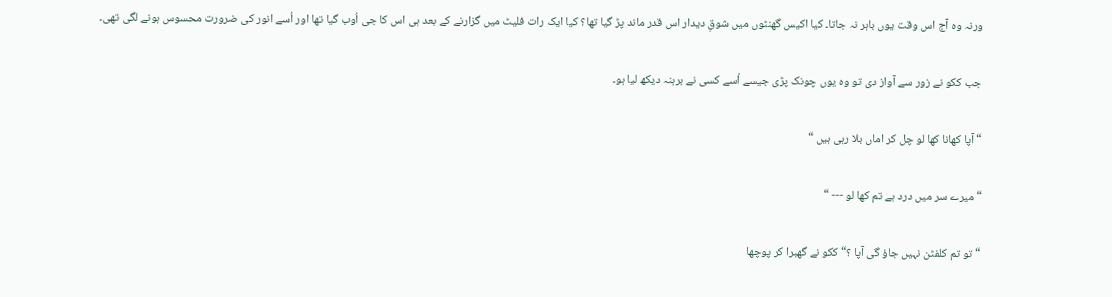ورنہ وہ آج اس وقت یوں باہر نہ جاتا۔ کیا اکیس گھنٹوں میں شوقِ دیدار اس قدر ماند پڑ گیا تھا؟ کیا ایک رات فلیٹ میں گزارنے کے بعد ہی اس کا جی اُوب گیا تھا اور اُسے انور کی ضرورت محسوس ہونے لگی تھی۔

جب ککو نے زور سے آواز دی تو وہ یوں چونک پڑی جیسے اُسے کسی نے برہنہ دیکھ لیا ہو۔

“ آپا کھانا کھا لو چل کر اماں بلا رہی ہیں “

“ میرے سر میں درد ہے تم کھا لو --- “

“ تو تم کلفٹن نہیں جاؤ گی آپا ؟“ ککو نے گھبرا کر پوچھا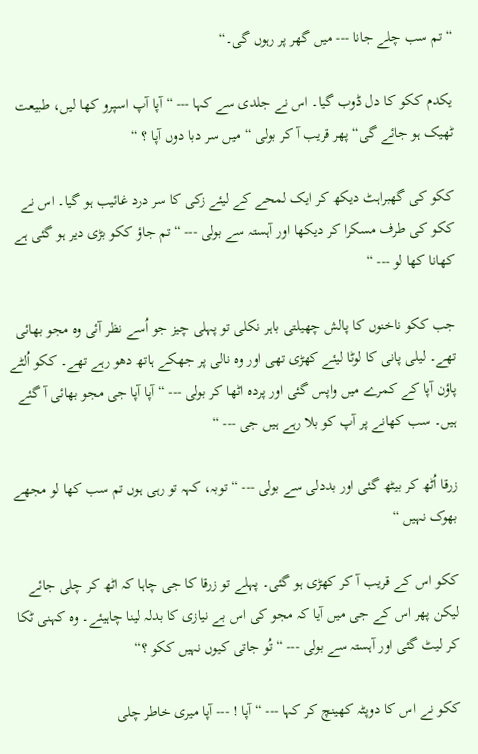“ تم سب چلے جانا --- میں گھر پر رہوں گی۔“

یکدم ککو کا دل ڈوب گیا۔ اس نے جلدی سے کہا --- “ آپا آپ اسپرو کھا لیں، طبیعت ٹھیک ہو جائے گی“ پھر قریب آ کر بولی “ میں سر دبا دوں آپا ؟ “

ککو کی گھبراہٹ دیکھ کر ایک لمحے کے لیئے زکی کا سر درد غائیب ہو گیا۔ اس نے ککو کی طرف مسکرا کر دیکھا اور آہستہ سے بولی --- “ تم جاؤ ککو بڑی دیر ہو گئی ہے کھانا کھا لو --- “

جب ککو ناخنوں کا پالش چھیلتی باہر نکلی تو پہلی چیز جو اُسے نظر آئی وہ مجو بھائی تھے۔ لیلی پانی کا لوٹا لیئے کھڑی تھی اور وہ نالی پر جھکے ہاتھ دھو رہے تھے۔ ککو اُلٹے پاؤن آپا کے کمرے میں واپس گئی اور پردہ اٹھا کر بولی --- “ آپا آپا جی مجو بھائی آ گئے ہیں۔ سب کھانے پر آپ کو بلا رہے ہیں جی --- “

زرقا اُٹھ کر بیٹھ گئی اور بددلی سے بولی --- “ توبہ، کہہ تو رہی ہوں تم سب کھا لو مجھے بھوک نہیں “

ککو اس کے قریب آ کر کھڑی ہو گئی۔ پہلے تو زرقا کا جی چاہا کہ اٹھ کر چلی جائے لیکن پھر اس کے جی میں آیا کہ مجو کی اس بے نیازی کا بدلہ لینا چاہیئے۔ وہ کہنی ٹکا کر لیٹ گئی اور آہستہ سے بولی --- “ تُو جاتی کیوں نہیں ککو ؟“

ککو نے اس کا دوپٹہ کھینچ کر کہا --- “ آپا ! --- آپا میری خاطر چلی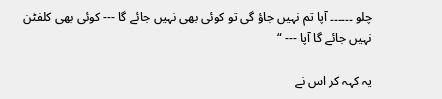چلو ۔۔۔۔۔۔ آپا تم نہیں جاؤ گی تو کوئی بھی نہیں جائے گا --- کوئی بھی کلفٹن نہیں جائے گا آپا --- “

یہ کہہ کر اس نے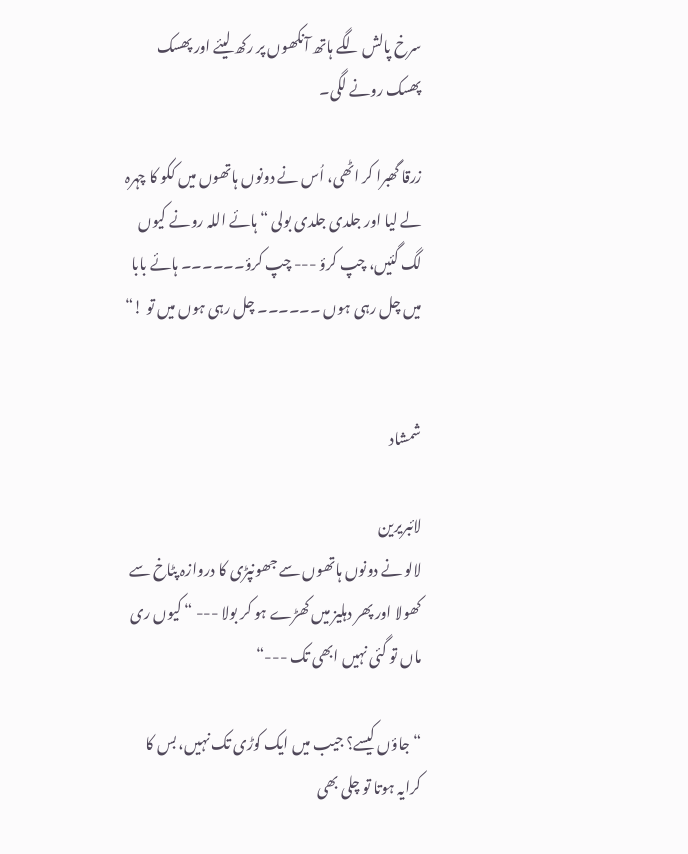سرخ پالش لگے ہاتھ آنکھوں پر رکھ لیئے اور پھسک پھسک رونے لگی۔

زرقا گھبرا کر اٹھی، اُس نے دونوں ہاتھوں میں ککو کا چہرہ لے لیا اور جلدی جلدی بولی “ ہائے اللہ رونے کیوں لگ گئیں، چپ کرؤ --- چپ کرؤ۔۔۔۔۔۔ ہائے بابا میں چل رہی ہوں ۔۔۔۔۔۔ چل رہی ہوں میں تو !“


شمشاد

لائبریرین
لالو نے دونوں ہاتھوں سے جھونپڑی کا دروازہ پٹاخ سے کھولا اور پھر دہلیز میں کھڑے ہو کر بولا --- “ کیوں ری ماں تو گئی نہیں ابھی تک ---“

“جاؤں کیسے؟ جیب میں ایک کوڑی تک نہیں، بس کا کرایہ ہوتا تو چلی بھی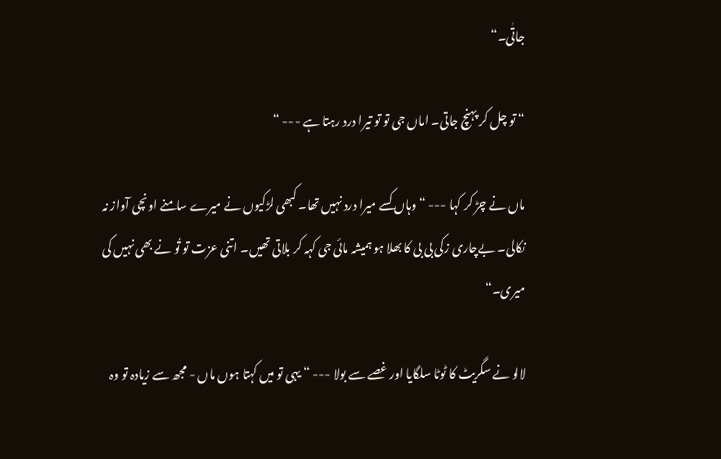جاتٰی۔“

“ تو چل کر پہنچ جاتی۔ اماں جی تو تو تیرا درد رہتا ہے --- “

ماں نے چڑ کر کہا --- “ وہاں کسے میرا درد نہیں تھا۔ کبھی لڑکیوں نے میرے سامنے اونچی آواز نہ نکالی۔ بےچاری زکی بی بی کا بھلا ہو ہمیشہ مائی جی کہہ کر بلاتی تھیں۔ اتنی عزت تو تُو نے بھی نہیں کی میری۔“

لالو نے سگریٹ کا ٹوٹا سلگایا اور غصے سے بولا --- “ یہی تو میں کہتا ہوں ماں - مجھ سے زیادہ تو وہ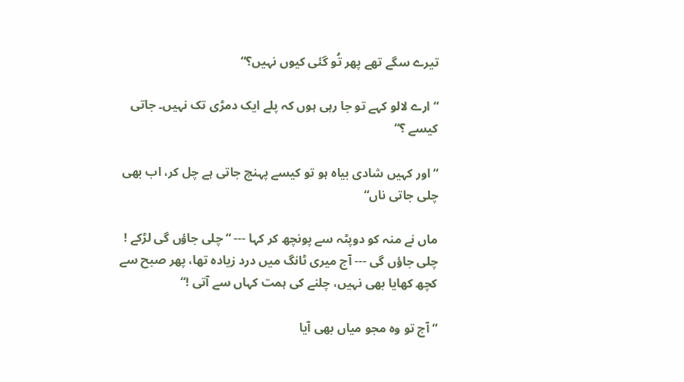تیرے سگے تھے پھر تُو گئی کیوں نہیں؟“

“ ارے لالو کہے تو جا رہی ہوں کہ پلے ایک دمڑی تک نہیں۔ جاتی کیسے ؟“

“ اور کہیں شادی بیاہ ہو تو کیسے پہنچ جاتی ہے چل کر، اب بھی چلی جاتی ناں“

ماں نے منہ کو دوپٹہ سے پونچھ کر کہا --- “ چلی جاؤں گی لڑکے ! چلی جاؤں گی --- آج میری ٹانگ میں درد زیادہ تھا، پھر صبح سے کچھ کھایا بھی نہیں، چلنے کی ہمت کہاں سے آتی !“

“ آج تو وہ مجو میاں بھی آیا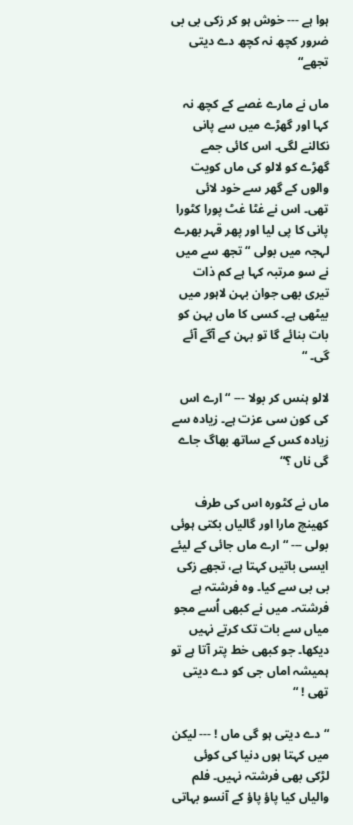ہوا ہے --- خوش ہو کر زکی بی بی ضرور کچھ نہ کچھ دے دیتی تجھے“

ماں نے مارے غصے کے کچھ نہ کہا اور گھڑے میں سے پانی نکالنے لگی۔ اس کائی جمے گھڑے کو لالو کی ماں کویت والوں کے گھر سے خود لائی تھی۔ اس نے غٹا غٹ پورا کٹورا پانی کا پی لیا اور پھر قہر بھرے لہجہ میں بولی “ تجھ سے میں نے سو مرتبہ کہا ہے کم ذات تیری بھی جوان بہن لاہور میں بیٹھی ہے۔ کسی کا ماں بہن کو بات بنائے گا تو بہن کے آگے آئے گی۔ “

لالو ہنس کر بولا --- “ ارے اس کی کون سی عزت ہے۔ زیادہ سے زیادہ کس کے ساتھ بھاگ جاے گی ناں ؟“

ماں نے کٹورہ اس کی طرف کھینچ مارا اور گالیاں بکتی ہوئی بولی --- “ ارے ماں جائی کے لیئے ایسی باتیں کہتا ہے، تجھے زکی بی بی سے کیا۔ وہ فرشتہ ہے فرشتہ۔ میں نے کبھی اُسے مجو میاں سے بات تک کرتے نہیں دیکھا۔ جو کبھی خط پتر آتا ہے تو ہمیشہ اماں جی کو دے دیتی تھی ! “

“ دے دیتی ہو گی ماں ! --- لیکن میں کہتا ہوں دنیا کی کوئی لڑکی بھی فرشتہ نہیں۔ فلم والیاں کیا پاؤ پاؤ کے آنسو بہاتی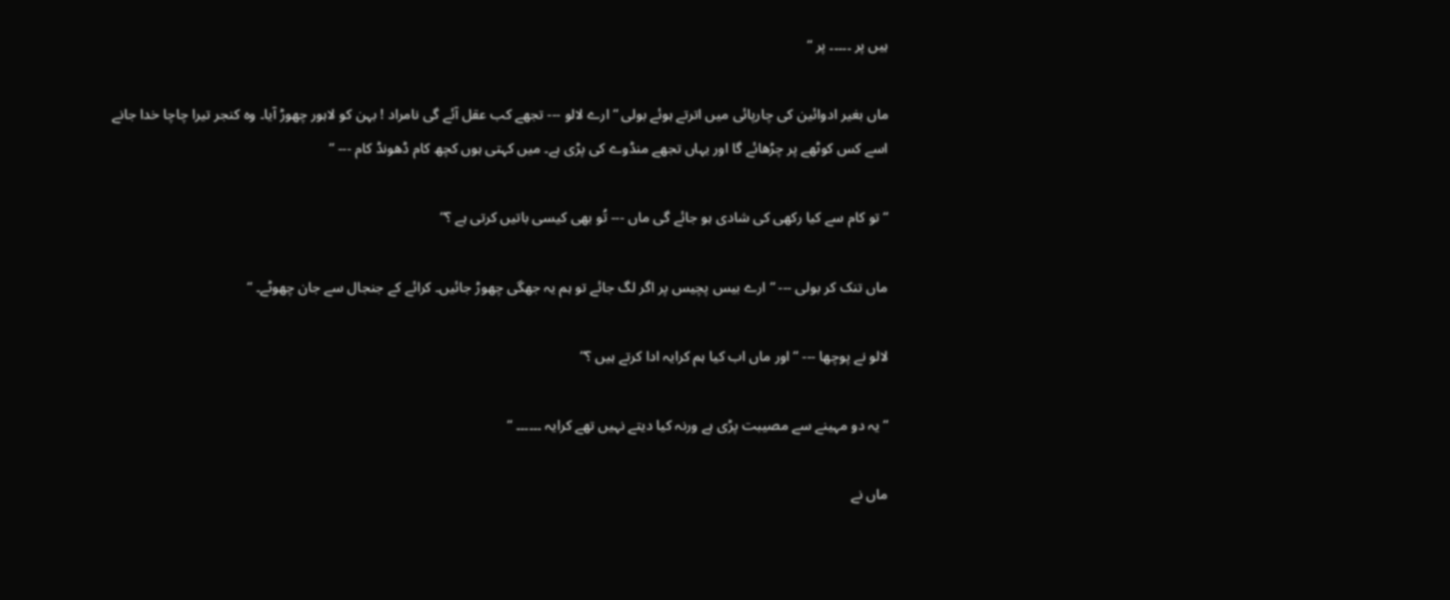ہیں پر ۔۔۔۔۔ پر “

ماں بغیر ادوائین کی چارپائی میں اترتے ہوئے بولی “ ارے لالو --- تجھے کب عقل آئے گی نامراد ! بہن کو لاہور چھوڑ آیا۔ وہ کنجر تیرا چاچا خدا جانے اسے کس کوٹھے پر چڑھائے گا اور یہاں تجھے منڈوے کی پڑی ہے۔ میں کہتی ہوں کچھ کام ڈھونڈ کام --- “

“ تو کام سے کیا رکھی کی شادی ہو جائے گی ماں --- تُو بھی کیسی باتیں کرتی ہے ؟“

ماں تنک کر بولی --- “ ارے بیس پچیس پر اگر لگ جائے تو ہم یہ جھگی چھوڑ جائیں۔ کرائے کے جنجال سے جان چھوٹے۔ “

لالو نے پوچھا --- “ اور ماں اب کیا ہم کرایہ ادا کرتے ہیں ؟“

“ یہ دو مہینے سے مصیبت پڑی ہے ورنہ کیا دیتے نہیں تھے کرایہ ۔۔۔۔۔۔ “

ماں نے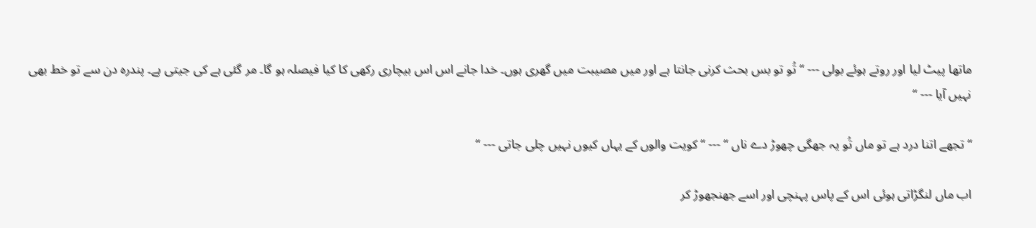ماتھا پیٹ لیا اور روتے ہوئے بولی --- “ تُو تو بس بحث کرنی جانتا ہے اور میں مصیبت میں گھری ہوں۔ خدا جانے اس اس بیچاری رکھی کا کیا فیصلہ ہو گا۔ مر گئی ہے کی جیتی ہے۔ پندرہ دن سے تو خط بھی نہیں آیا --- “

“ تجھے اتنا درد ہے تو ماں تُو یہ جھگی چھوڑ دے ناں “ --- “ کویت والوں کے یہاں کیوں نہیں چلی جاتی --- “

اب ماں لنگڑاتی ہوئی اس کے پاس پہنچی اور اسے جھنجھوڑ کر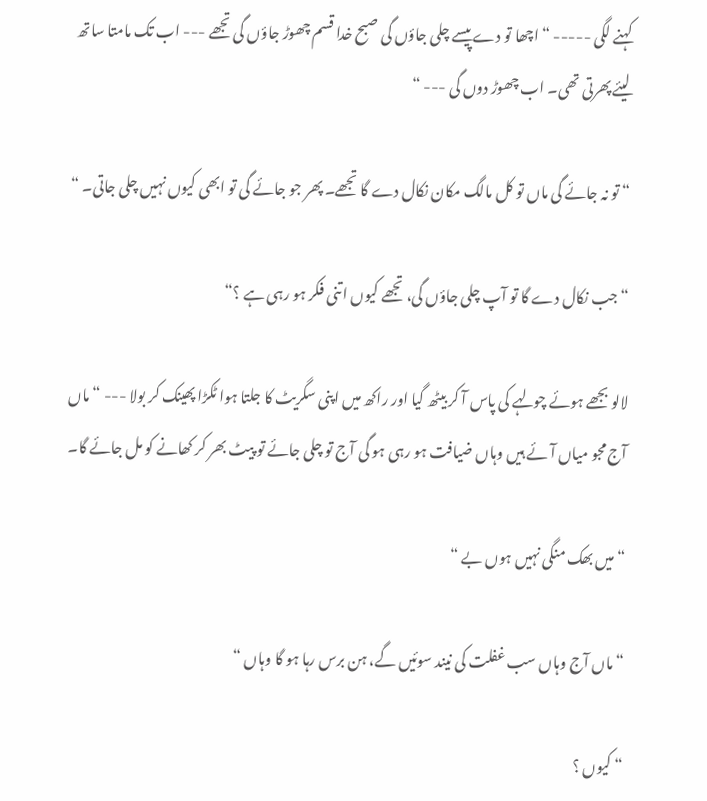کہنے لگی ----- “ اچھا تو دے پیسے چلی جاؤں گی صبح خدا قسم چھوڑ جاؤں گی تجھے --- اب تک مامتا ساتھ لیئے پھرتی تھی۔ اب چھوڑ دوں گی --- “

“ تو نہ جائے گی ماں تو کل مالگ مکان نکال دے گا تجھے۔ پھر جو جائے گی تو ابھی کیوں نہیں چلی جاتی۔ “

“ جب نکال دے گا تو آپ چلی جاؤں گی، تجھے کیوں اتنی فکر ہو رہی ہے ؟“

لالو بجھے ہوئے چولہے کی پاس آ کر بیٹھ گیا اور راکھ میں اپنی سگریٹ کا جلتا ہوا ٹکڑا پھینک کر بولا --- “ ماں آج مجو میاں آئے ہیں وہاں ضیافت ہو رہی ہو گی آج تو چلی جائے تو پیٹ بھر کر کھانے کو مل جائے گا۔

“ میں بھک منگی نہیں ہوں بے “

“ ماں آج وہاں سب غفلت کی نیند سوئیں گے، ہن برس رہا ہو گا وہاں “

“ کیوں ؟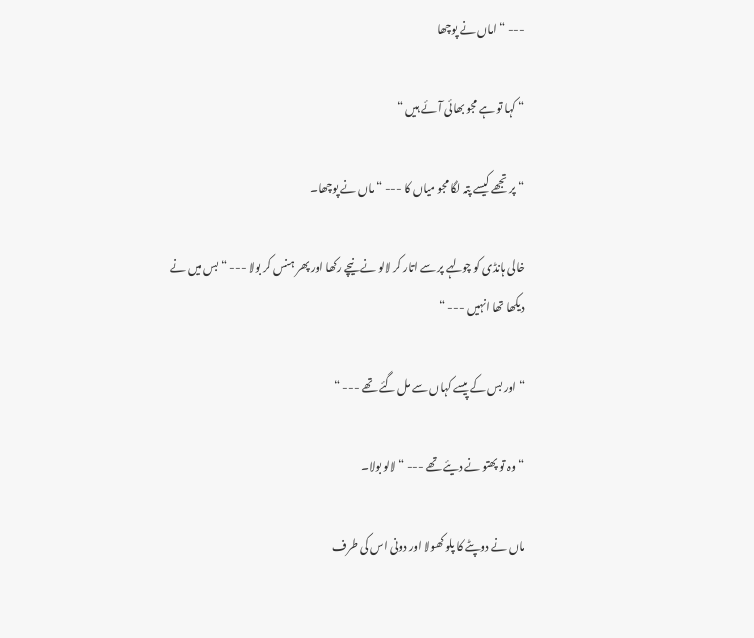--- “ اماں نے پوچھا

“ کہا تو ہے مجو بھائی آئے ہیں “

“ پر تجھے کیسے پتہ لگا مجو میاں کا --- “ ماں نے پوچھا۔

خالی ہانڈی کو چولہے پر سے اتار کر لالو نے نیچے رکھا اور پھر ہنس کر بولا --- “ بس میں نے دیکھا تھا انہیں --- “

“ اور بس کے پیسے کہاں سے مل گئے تھے --- “

“ وہ تو پھتو نے دیئے تھے --- “ لالو بولا۔

ماں نے دوپٹے کا پلو کھولا اور دونی اس کی طرف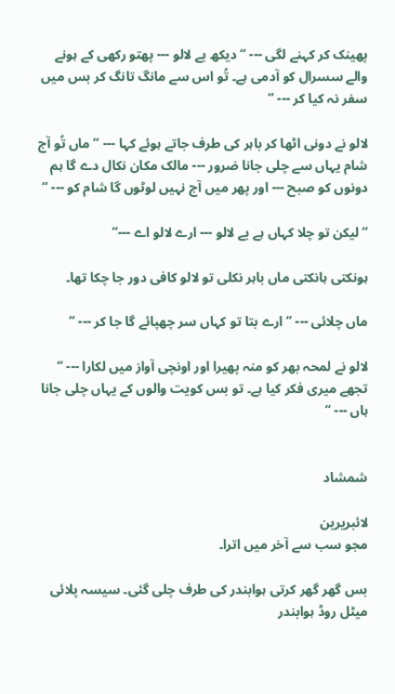پھینک کر کہنے لگی --- “ دیکھ بے لالو --- پھتو رکھی کے ہونے والے سسرال کو آدمی ہے۔ تُو اس سے مانگ تانگ کر بس میں سفر نہ کیا کر --- “

لالو نے دونی اٹھا کر باہر کی طرف جاتے ہوئے کہا --- “ ماں تُو آج شام یہاں سے چلی جانا ضرور --- مالک مکان نکال دے گا ہم دونوں کو صبح --- اور پھر میں آج نہیں لوٹوں گا شام کو --- “

“ لیکن تو چلا کہاں ہے بے لالو --- ارے لالو اے ---“

ہونکتی ہانکتی ماں باہر نکلی تو لالو کافی دور جا چکا تھا۔

ماں چلائی --- “ ارے بتا تو کہاں سر چھپائے گا جا کر --- “

لالو نے لمحہ بھر کو منہ پھیرا اور اونچی آواز میں لکارا --- “ تجھے میری فکر کیا ہے۔ تو بس کویت والوں کے یہاں چلی جانا ہاں --- “


شمشاد

لائبریرین
مجو سب سے آخر میں اترا۔

بس گھر گھر کرتی ہوابندر کی طرف چلی گئی۔ سیسہ پلائی میٹل روڈ ہوابندر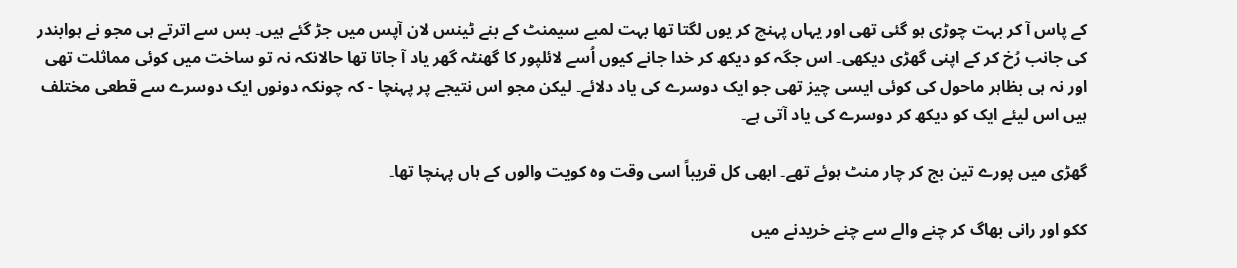کے پاس آ کر بہت چوڑی ہو گئی تھی اور یہاں پہنچ کر یوں لگتا تھا بہت لمبے سیمنٹ کے بنے ٹینس لان آپس میں جڑ گئے ہیں۔ بس سے اترتے ہی مجو نے ہوابندر کی جانب رُخ کر کے اپنی گھڑی دیکھی۔ اس جگہ کو دیکھ کر خدا جانے کیوں اُسے لائلپور کا گھنٹہ گھر یاد آ جاتا تھا حالانکہ نہ تو ساخت میں کوئی مماثلت تھی اور نہ ہی بظاہر ماحول کی کوئی ایسی چیز تھی جو ایک دوسرے کی یاد دلائے۔ لیکن مجو اس نتیجے پر پہنچا - کہ چونکہ دونوں ایک دوسرے سے قطعی مختلف ہیں اس لیئے ایک کو دیکھ کر دوسرے کی یاد آتی ہے۔

گھڑی میں پورے تین بج کر چار منٹ ہوئے تھے۔ ابھی کل قریباً اسی وقت وہ کویت والوں کے ہاں پہنچا تھا۔

ککو اور رانی بھاگ کر چنے والے سے چنے خریدنے میں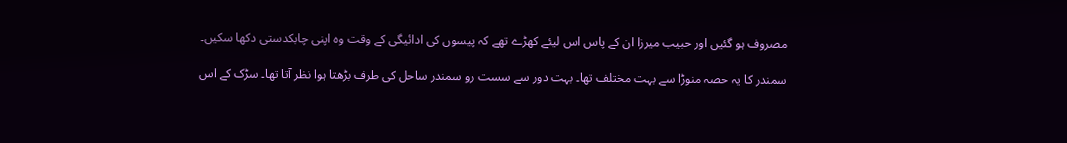مصروف ہو گئیں اور حبیب میرزا ان کے پاس اس لیئے کھڑے تھے کہ پیسوں کی ادائیگی کے وقت وہ اپنی چابکدستی دکھا سکیں۔

سمندر کا یہ حصہ منوڑا سے بہت مختلف تھا۔ بہت دور سے سست رو سمندر ساحل کی طرف بڑھتا ہوا نظر آتا تھا۔ سڑک کے اس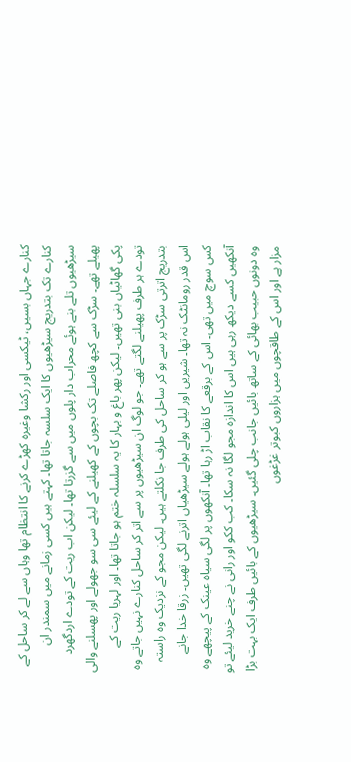کنارے جہاں بسیں، ٹیکسی اور رکشا وغیرہ کھڑے کرنے کا انتظام تھا وہاں سے لے کر ساحل کے کنارے تک بتدریج سیڑھیوں کا ایک سلسہ جاتا تھا۔ کہتے ہیں کسی زمانے میں سمندر ان سیڑھیوں تلے بنے ہوئے محراب دار پلوں میں سے گزرتا تھا۔ لیکن اب ریت کے تودے اردگھرد پھیلے تھے۔ سڑک سے کچھ فاصلے تک بچوں کے کھیلنے کے لیئے سی سو جھولے اور پھسلنے والی پکی گھاٹیاں بنی تھیں۔ لیکن پھر باغ و بہار کا یہ سلسلہ ختم ہو جاتا تھا۔ اور لہریا ریت کے تودے ہر طرف پھیلنے لگتے تھے۔ جو لوگ ان سیڑھیوں پر سے اتر کر ساحل کنارے نہیں جاتے وہ بتدریج اترتی سڑک پر سے ہو کر ساحل کی طرف جا نکلتے ہیں۔ لیکن مجو کے نزدیک وہ راستہ اس قدر رومانٹک نہ تھا۔ شیریں اور لیلی ہولے ہولے سیڑھیاں اترنے لگی تھیں۔ زرقا خدا جانے کس سوچ میں تھی۔ اس کے برقعے کا نقاب اڑ رہا تھا۔ آنکھوں پر لگی سیاہ عینک کے پیچھے وہ آنکھیں کسے دیکھ رہی ہیں اس کا اندازہ مجو لگا نہ سکا۔ کب ککو اور رانی نے چنے خرید لیئے تو وہ دونوں حبیب بھائی کے ساتھ بائیں جانب چلی گئیں۔ سیڑھیوں کے بائیں طرف ایک بہت بڑا مزار ہے اور اس کے طاقچوں میں ہزاروں کبوتر غڑغوں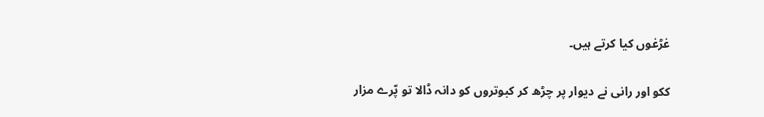غڑغوں کیا کرتے ہیں۔

ککو اور رانی نے دیوار پر چڑھ کر کبوتروں کو دانہ ڈالا تو پّرے مزار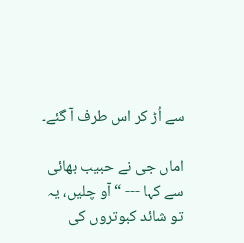سے اُڑ کر اس طرف آ گئے۔

اماں جی نے حبیب بھائی سے کہا --- “ آو چلیں، یہ تو شائد کبوتروں کی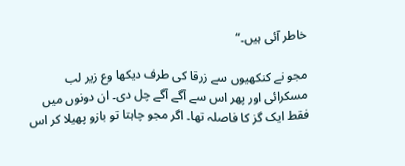خاطر آئی ہیں۔“

مجو نے کنکھیوں سے زرقا کی طرف دیکھا وع زیر لب مسکرائی اور پھر اس سے آگے آگے چل دی۔ ان دونوں میں فقط ایک گز کا فاصلہ تھا۔ اگر مجو چاہتا تو بازو پھیلا کر اس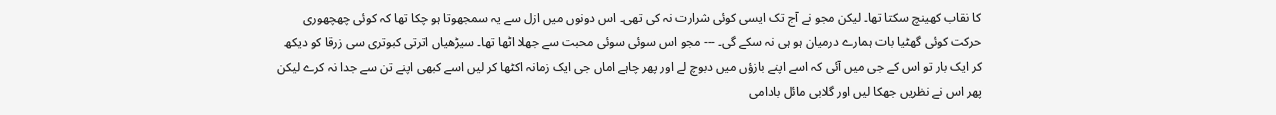کا نقاب کھینچ سکتا تھا۔ لیکن مجو نے آج تک ایسی کوئی شرارت نہ کی تھی۔ اس دونوں میں ازل سے یہ سمجھوتا ہو چکا تھا کہ کوئی چھچھوری حرکت کوئی گھٹیا بات ہمارے درمیان ہو ہی نہ سکے گی۔ --- مجو اس سوئی سوئی محبت سے جھلا اٹھا تھا۔ سیڑھیاں اترتی کبوتری سی زرقا کو دیکھ کر ایک بار تو اس کے جی میں آئی کہ اسے اپنے بازؤں میں دبوچ لے اور پھر چاہے اماں جی ایک زمانہ اکٹھا کر لیں اسے کبھی اپنے تن سے جدا نہ کرے لیکن پھر اس نے نظریں جھکا لیں اور گلابی مائل بادامی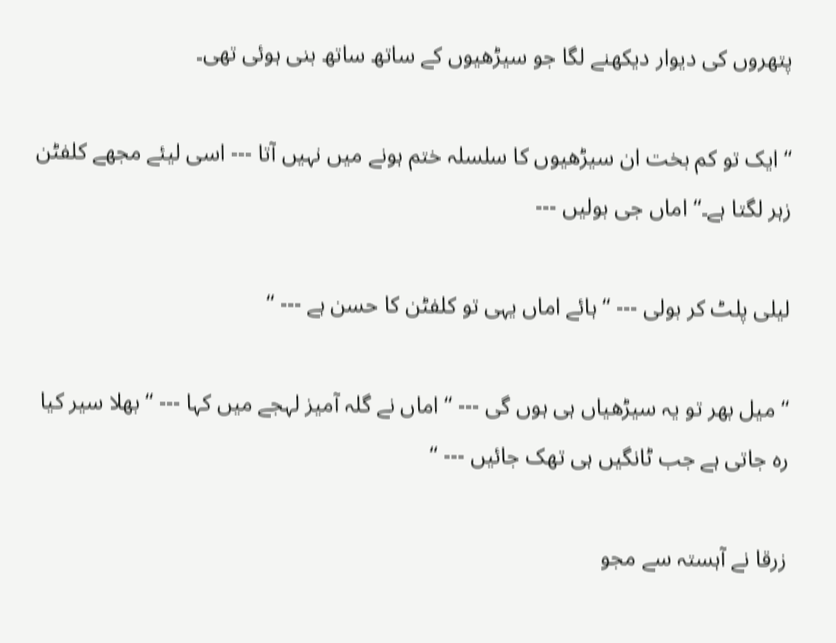پتھروں کی دیوار دیکھنے لگا جو سیڑھیوں کے ساتھ ساتھ بنی ہوئی تھی۔

“ ایک تو کم بخت ان سیڑھیوں کا سلسلہ ختم ہونے میں نہیں آتا --- اسی لیئے مجھے کلفٹن زہر لگتا ہے۔“ اماں جی بولیں ---

لیلی پلٹ کر بولی --- “ ہائے اماں یہی تو کلفٹن کا حسن ہے --- “

“ میل بھر تو یہ سیڑھیاں ہی ہوں گی --- “ اماں نے گلہ آمیز لہجے میں کہا --- “ بھلا سیر کیا رہ جاتی ہے جب ٹانگیں ہی تھک جائیں --- “

زرقا نے آہستہ سے مجو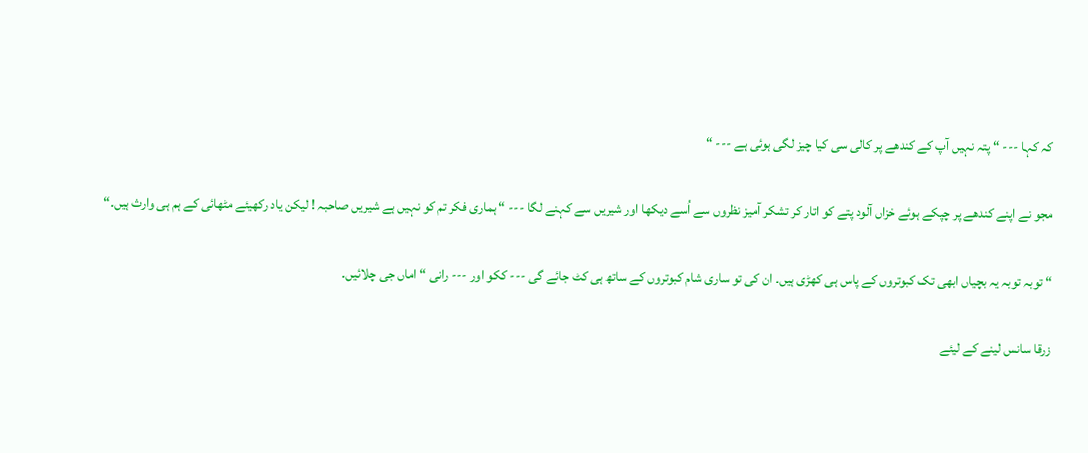کہ کہا --- “ پتہ نہیں آپ کے کندھے پر کالی سی کیا چیز لگی ہوئی ہے --- “

مجو نے اپنے کندھے پر چپکے ہوئے خزاں آلود پتے کو اتار کر تشکر آمیز نظروں سے اُسے دیکھا اور شیریں سے کہنے لگا --- “ ہماری فکر تم کو نہیں ہے شیریں صاحبہ ! لیکن یاد رکھیئے مٹھائی کے ہم ہی وارث ہیں۔“

“ توبہ توبہ یہ بچیاں ابھی تک کبوتروں کے پاس ہی کھڑی ہیں۔ ان کی تو ساری شام کبوتروں کے ساتھ ہی کٹ جائے گی --- ککو اور --- رانی “ اماں جی چلائیں۔

زرقا سانس لینے کے لیئے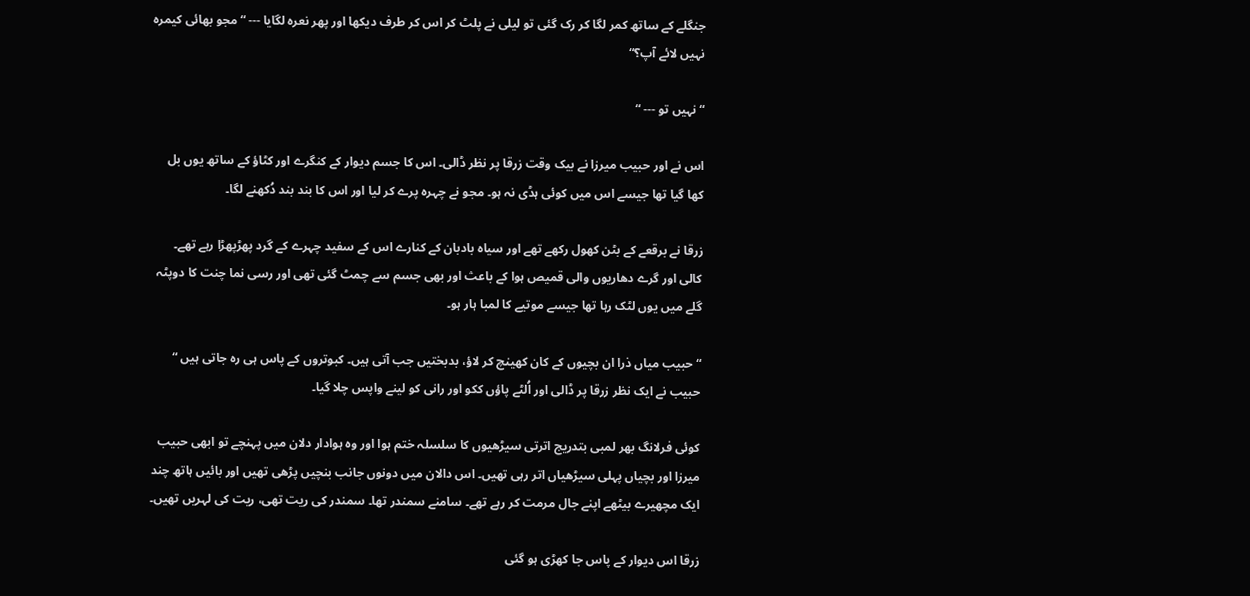جنگلے کے ساتھ کمر لگا کر رک گئی تو لیلی نے پلٹ کر اس کر طرف دیکھا اور پھر نعرہ لگایا --- “ مجو بھائی کیمرہ نہیں لائے آپ؟“

“ نہیں تو --- “

اس نے اور حبیب میرزا نے بیک وقت زرقا پر نظر ڈالی۔ اس کا جسم دیوار کے کنگرے اور کٹاؤ کے ساتھ یوں بل کھا گیا تھا جیسے اس میں کوئی ہڈی نہ ہو۔ مجو نے چہرہ پرے کر لیا اور اس کا بند بند دُکھنے لگا۔

زرقا نے برقعے کے بٹن کھول رکھے تھے اور سیاہ بادبان کے کنارے اس کے سفید چہرے کے گرد پھڑپھڑا رہے تھے۔ کالی اور گرے دھاریوں والی قمیص ہوا کے باعث اور بھی جسم سے چمٹ گئی تھی اور رسی نما چنت کا دوپٹہ گلے میں یوں لٹک رہا تھا جیسے موتیے کا لمبا ہار ہو۔

“ حبیب میاں ذرا ان بچیوں کے کان کھینچ کر لاؤ، بدبختیں جب آتی ہیں۔ کبوتروں کے پاس ہی رہ جاتی ہیں “ حبیب نے ایک نظر زرقا پر ڈالی اور اُلٹے پاؤں ککو اور رانی کو لینے واپس چلا گیا۔

کوئی فرلانگ بھر لمبی بتدریج اترتی سیڑھیوں کا سلسلہ ختم ہوا اور وہ ہوادار دلان میں پہنچے تو ابھی حبیب میرزا اور بچیاں پہلی سیڑھیاں اتر رہی تھیں۔ اس دالان میں دونوں جانب بنچیں پڑھی تھیں اور بائیں ہاتھ چند ایک مچھیرے بیٹھے اپنے جال مرمت کر رہے تھے۔ سامنے سمندر تھا۔ سمندر کی ریت تھی، ریت کی لہریں تھیں۔

زرقا اس دیوار کے پاس جا کھڑی ہو گئی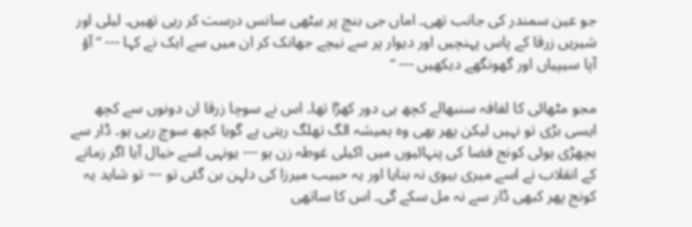جو عین سمندر کی جانب تھی۔ اماں جی بنچ پر بیٹھی سانس درست کر رہی تھیں۔ لیلی اور شیریں زرقا کے پاس پہنچیں اور دیوار پر سے نیچے جھانک کر ان میں سے ایک نے کہا --- “ آؤ آپا سیپیاں اور گھونگھے دیکھیں --- “

مجو مٹھائی کا لفافہ سنبھالے کچھ ہی دور کھڑا تھا۔ اس نے سوچا زرقا ان دونوں سے کچھ ایسی بڑی تو نہیں لیکن پھر بھی وہ ہمیشہ الگ تھلگ رہتی ہے گویا کچھ سوچ رہی ہو۔ ڈار سے بچھڑی ہوئی کونج فضا کی پنہائیوں میں اکیلی غوطہ زن ہو --- یونہی اسے خیال آیا اگر زمانے کے انقلاب نے اسے میری بیوی نہ بنایا اور یہ حبیب میرزا کی دلہن بن گئی تو --- تو شاید یہ کونج پھر کبھی ڈار سے نہ مل سکے گی۔ اس کا ساتھی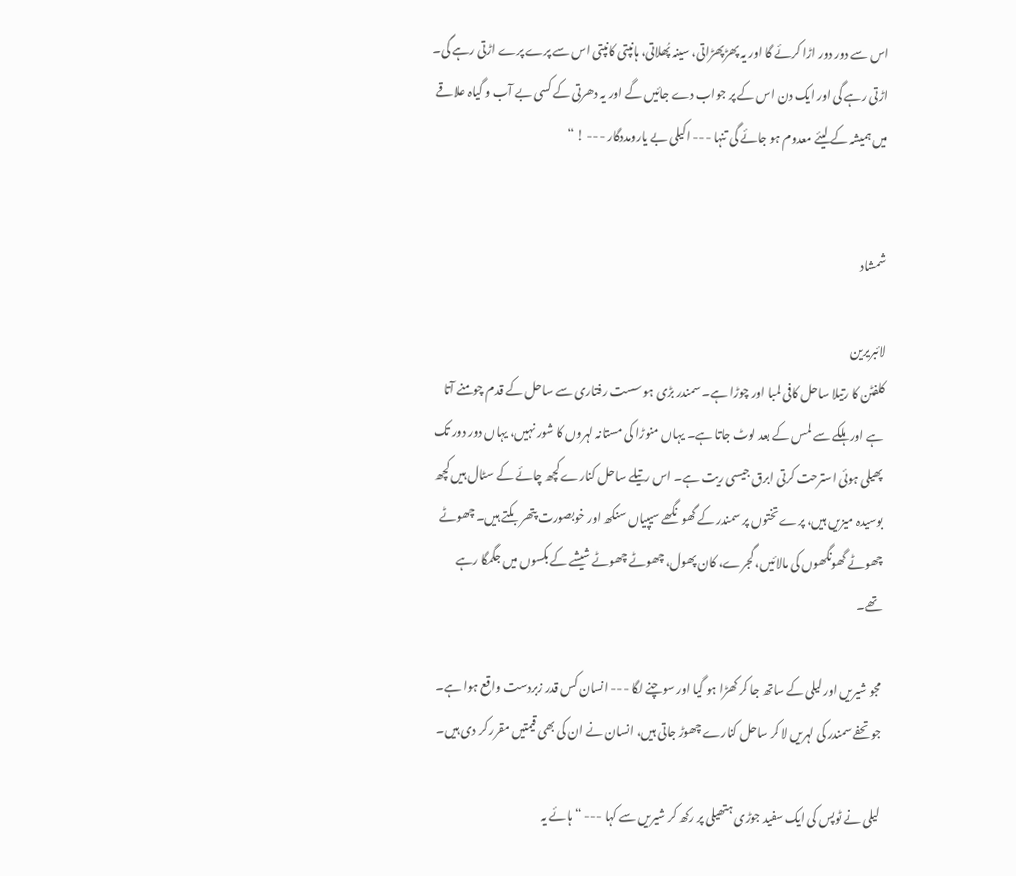اس سے دور دور اڑا کرئے گا اور یہ پھڑپھڑاتی، سینہ پُھلاتی، ہانپتی کانپتی اس سے پرے پرے اڑتی رہے گی۔ اڑتی رہے گی اور ایک دن اس کے پر جواب دے جائیں گے اور یہ دھرتی کے کسی بے آب و گیاہ علاقے میں ہمیشہ کے لیئے معدوم ہو جائے گی تنہا --- اکیلی بے یارومددگار --- ! “


شمشاد

لائبریرین
کلفٹن کا رتیلا ساحل کافی لمبا اور چوڑا ہے۔ سمندر بڑی ہو سست رفتاری سے ساحل کے قدم چومنے آتا ہے اور ہلکے سے لمس کے بعد لوٹ جاتا ہے۔ یہاں منوڑا کی مستانہ لہروں کا شور نہیں، یہاں دور دور تک پھیلی ہوئی استرحت کرتی ابرق جیسی ریت ہے۔ اس رتیلے ساحل کنارے کچھ چائے کے سٹال ہیں کچھ بوسیدہ میزیں ہیں، پرے تختوں پر سمندر کے گھونگھے سیپیاں سنکھ اور خوبصورت پتھر بکتے ہیں۔ چھوٹے چھوٹے گھونگھوں کی مالائیں، گجرے، کان پھول، چھوٹے چھوٹے شیشے کے بکسوں میں جگمگا رہے تھے۔

مجو شیریں اور لیلی کے ساتھ جا کر کھڑا ہو گیا اور سوچنے لگا --- انسان کس قدر زبردست واقع ہوا ہے۔ جو تحفے سمندر کی لہریں لا کر ساحل کنارے چھوڑ جاتی ہیں، انسان نے ان کی بھی قیمتیں مقرر کر دی ہیں۔

لیلی نے ٹوپس کی ایک سفید جوڑی ہتھیلی پر رکھ کر شیریں سے کہا --- “ ہائے یہ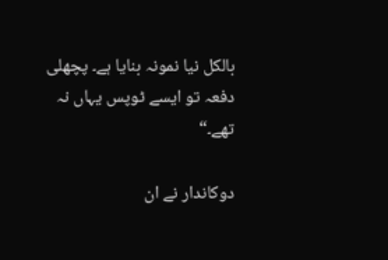بالکل نیا نمونہ بنایا ہے۔ پچھلی دفعہ تو ایسے ٹوپس یہاں نہ تھے۔“

دوکاندار نے ان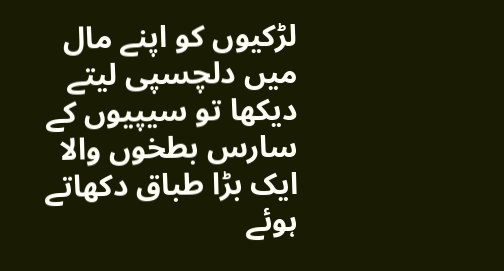لڑکیوں کو اپنے مال میں دلچسپی لیتے دیکھا تو سیپیوں کے سارس بطخوں والا ایک بڑا طباق دکھاتے ہوئے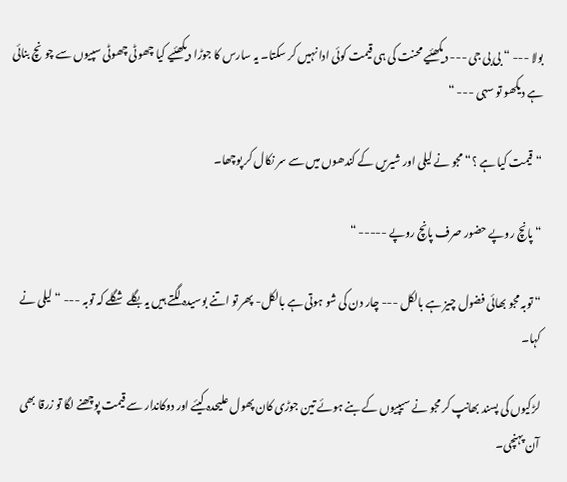بولا --- “ بی بی جی --- دیکھئیے محنت کی ہی قیمت کوئی ادا نہیں کر سکتا۔ یہ سارس کا جوڑا دیکھئیے کیا چھوٹی چھوٹی سپیوں سے چونچ بنائی ہے دیکھو تو سہی --- “

“ قیمت کیا ہے ؟“ مجو نے لیلی اور شیریں کے کندھوں میں سے سر نکال کر پوچھا۔

“ پانچ روپے حضور صرف پانچ روپے ----- “

“ توبہ مجو بھائی فضول چیز ہے بالکل --- چار دن کی شو ہوتی ہے بالکل- پھر تو اتنے بوسیدہ لگتے ہیں یہ بگلے شگلے کہ توبہ --- “ لیلی نے کہا۔

لڑکیوں کی پسند بھانپ کر مجو نے سیپیوں کے بنے ہوئے تین جوڑی کان پھول علیحدہ کیئے اور دوکاندار سے قیمت پوچھنے لگا تو زرقا بھی آن پہنچی۔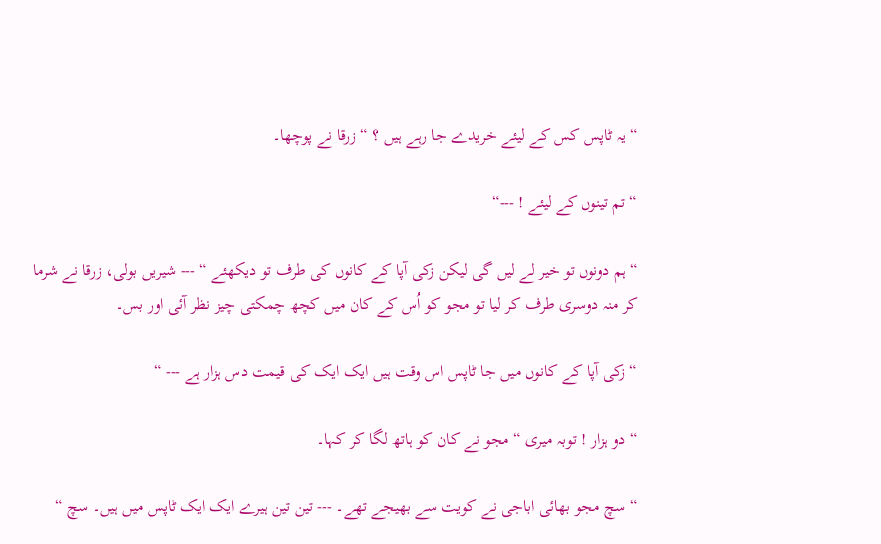“ یہ ٹاپس کس کے لیئے خریدے جا رہے ہیں ؟ “ زرقا نے پوچھا۔

“ تم تینوں کے لیئے ! ---“

“ ہم دونوں تو خیر لے لیں گی لیکن زکی آپا کے کانوں کی طرف تو دیکھئے “ --- شیریں بولی، زرقا نے شرما کر منہ دوسری طرف کر لیا تو مجو کو اُس کے کان میں کچھ چمکتی چیز نظر آئی اور بس۔

“ زکی آپا کے کانوں میں جا ٹاپس اس وقت ہیں ایک ایک کی قیمت دس ہزار ہے --- “

“ دو ہزار ! توبہ میری “ مجو نے کان کو ہاتھ لگا کر کہا۔

“ سچ مجو بھائی اباجی نے کویت سے بھیجے تھے۔ --- تین تین ہیرے ایک ایک ٹاپس میں ہیں۔ سچ “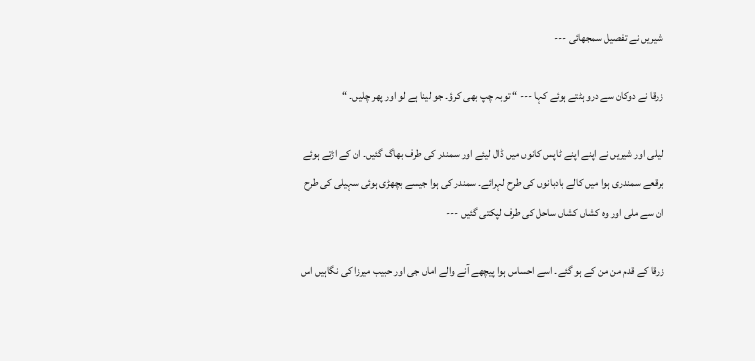شیریں نے تفصیل سمجھائی ---

زرقا نے دوکان سے درو ہٹتے ہوئے کہا --- “ توبہ چپ بھی کرؤ۔ جو لینا ہے لو اور پھر چلیں۔ “

لیلی اور شیریں نے اپنے اپنے ٹاپس کانوں میں ڈال لیئے اور سمندر کی طرف بھاگ گئیں۔ ان کے اڑتے ہوئے برقعے سمندری ہوا میں کالے بادبانوں کی طرح لہرائے۔ سمندر کی ہوا جیسے بچھڑی ہوئی سہیلی کی طرح ان سے ملی اور وہ کشاں کشاں ساحل کی طرف لپکتی گئیں ---

زرقا کے قدم من من کے ہو گئے۔ اسے احساس ہوا پیچھے آنے والے اماں جی اور حبیب میرزا کی نگاہیں اس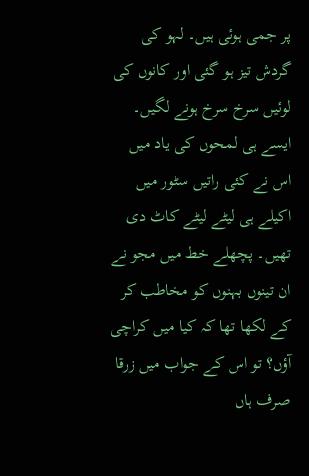پر جمی ہوئی ہیں۔ لہو کی گردش تیز ہو گئی اور کانوں کی لوئیں سرخ سرخ ہونے لگیں۔ ایسے ہی لمحوں کی یاد میں اس نے کئی راتیں سٹور میں اکیلے ہی لیٹے لیٹے کاٹ دی تھیں۔ پچھلے خط میں مجو نے ان تینوں بہنوں کو مخاطب کر کے لکھا تھا کہ کیا میں کراچی آؤں؟ تو اس کے جواب میں زرقا صرف ہاں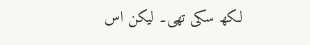لکھ سکی تھی۔ لیکن اس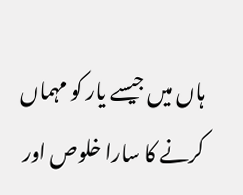ہاں میں جیسے یار کو مہماں کرنے کا سارا خلوص اور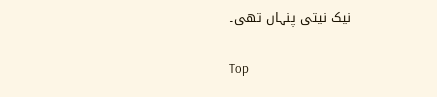نیک نیتی پنہاں تھی۔

Top